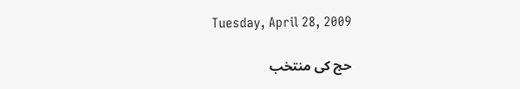Tuesday, April 28, 2009

حج کی منتخب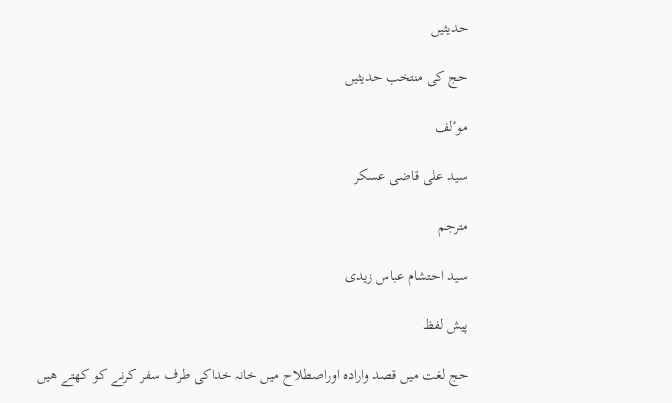حدیثیں

حج کی منتخب حدیثیں

موٴلف

سید علی قاضی عسکر

مترجم

سید احتشام عباس زیدی

پیش لفظ

حج لغت میں قصد وارادہ اوراصطلاح میں خانہ خداکی طرف سفر کرنے کو کھتے ھیں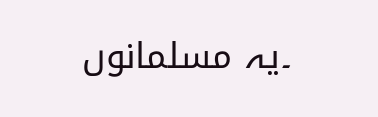۔یہ مسلمانوں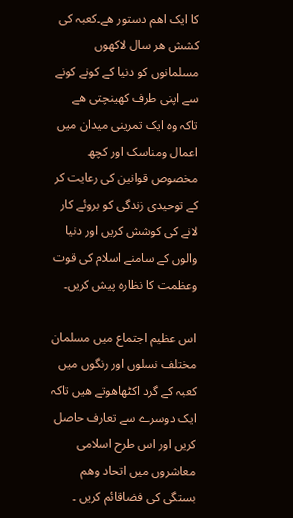کا ایک اھم دستور ھے۔کعبہ کی کشش ھر سال لاکھوں مسلمانوں کو دنیا کے کونے کونے سے اپنی طرف کھینچتی ھے تاکہ وہ ایک تمرینی میدان میں اعمال ومناسک اور کچھ مخصوص قوانین کی رعایت کر کے توحیدی زندگی کو بروئے کار لانے کی کوشش کریں اور دنیا والوں کے سامنے اسلام کی قوت وعظمت کا نظارہ پیش کریں۔

اس عظیم اجتماع میں مسلمان مختلف نسلوں اور رنگوں میں کعبہ کے گرد اکٹھاهوتے ھیں تاکہ ایک دوسرے سے تعارف حاصل کریں اور اس طرح اسلامی معاشروں میں اتحاد وھم بستگی کی فضاقائم کریں ۔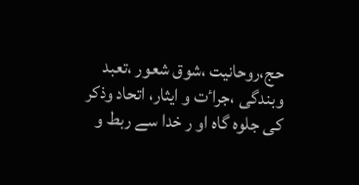حج،روحانیت ،شوق شعور ،تعبد وبندگی ،جراٴت و ایثار، اتحاد وذکر کی جلوہ گاہ او ر خدا سے ربط و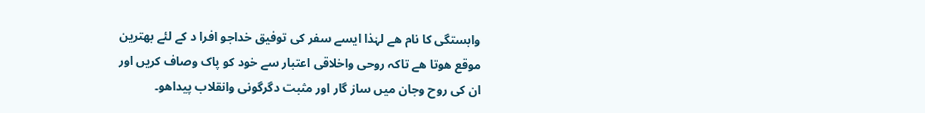وابستگی کا نام ھے لہٰذا ایسے سفر کی توفیق خداجو افرا د کے لئے بھترین موقع هوتا ھے تاکہ روحی واخلاقی اعتبار سے خود کو پاک وصاف کریں اور ان کی روح وجان میں ساز گار اور مثبت دگرگونی وانقلاب پیداهو۔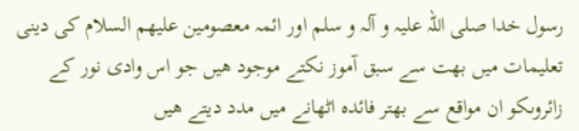رسول خدا صلی اللہ علیہ و آلہ و سلم اور ائمہ معصومین علیھم السلام کی دینی تعلیمات میں بھت سے سبق آموز نکتے موجود ھیں جو اس وادی نور کے زائروںکو ان مواقع سے بھتر فائدہ اٹھانے میں مدد دیتے ھیں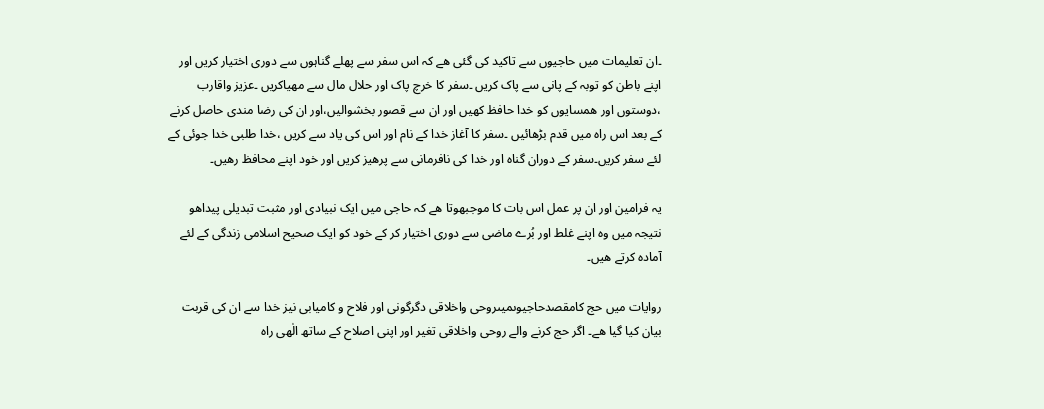۔ان تعلیمات میں حاجیوں سے تاکید کی گئی ھے کہ اس سفر سے پھلے گناہوں سے دوری اختیار کریں اور اپنے باطن کو توبہ کے پانی سے پاک کریں ۔سفر کا خرچ پاک اور حلال مال سے مھیاکریں ۔عزیز واقارب ،دوستوں اور ھمسایوں کو خدا حافظ کھیں اور ان سے قصور بخشوالیں،اور ان کی رضا مندی حاصل کرنے کے بعد اس راہ میں قدم بڑھائیں ۔سفر کا آغاز خدا کے نام اور اس کی یاد سے کریں ،خدا طلبی خدا جوئی کے لئے سفر کریں۔سفر کے دوران گناہ اور خدا کی نافرمانی سے پرھیز کریں اور خود اپنے محافظ رھیں۔

یہ فرامین اور ان پر عمل اس بات کا موجبهوتا ھے کہ حاجی میں ایک نبیادی اور مثبت تبدیلی پیداهو نتیجہ میں وہ اپنے غلط اور بُرے ماضی سے دوری اختیار کر کے خود کو ایک صحیح اسلامی زندگی کے لئے آمادہ کرتے ھیں۔

روایات میں حج کامقصدحاجیوںمیںروحی واخلاقی دگرگونی اور فلاح و کامیابی نیز خدا سے ان کی قربت بیان کیا گیا ھے۔ اگر حج کرنے والے روحی واخلاقی تغیر اور اپنی اصلاح کے ساتھ الٰھی راہ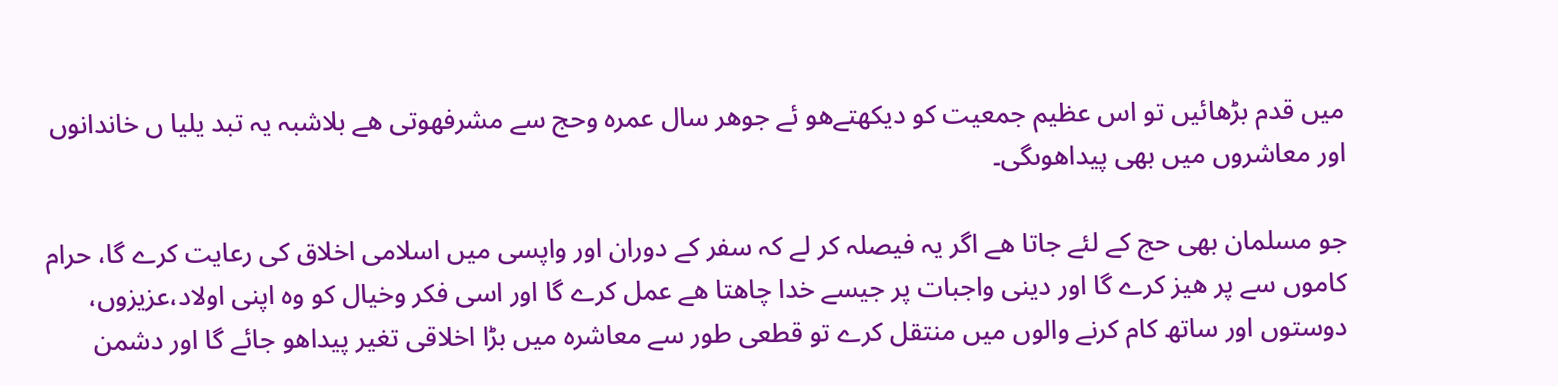میں قدم بڑھائیں تو اس عظیم جمعیت کو دیکھتےهو ئے جوھر سال عمرہ وحج سے مشرفهوتی ھے بلاشبہ یہ تبد یلیا ں خاندانوں اور معاشروں میں بھی پیداهوںگی۔

جو مسلمان بھی حج کے لئے جاتا ھے اگر یہ فیصلہ کر لے کہ سفر کے دوران اور واپسی میں اسلامی اخلاق کی رعایت کرے گا، حرام کاموں سے پر ھیز کرے گا اور دینی واجبات پر جیسے خدا چاھتا ھے عمل کرے گا اور اسی فکر وخیال کو وہ اپنی اولاد،عزیزوں، دوستوں اور ساتھ کام کرنے والوں میں منتقل کرے تو قطعی طور سے معاشرہ میں بڑا اخلاقی تغیر پیداهو جائے گا اور دشمن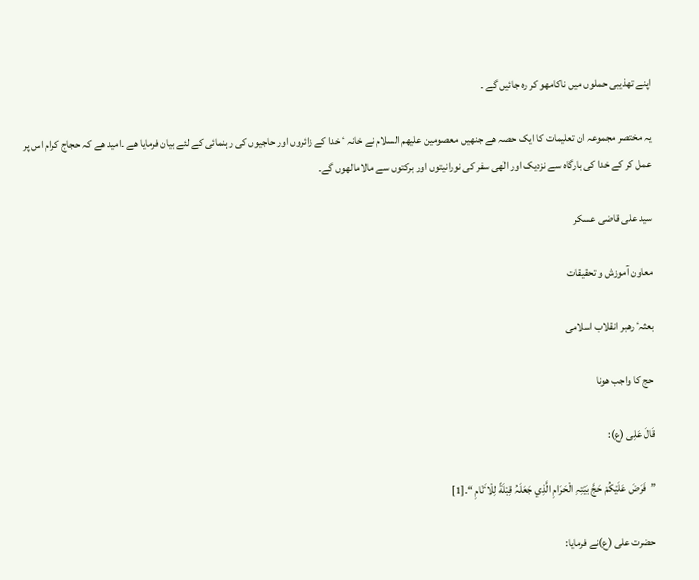اپنے تھذیبی حملوں میں ناکامهو کر رہ جائیں گے ۔

یہ مختصر مجموعہ ان تعلیمات کا ایک حصہ ھے جنھیں معصومین علیھم السلام نے خانہ ٴ خدا کے زائروں اور حاجیوں کی رہنمائی کے لئے بیان فرمایا ھے ۔امید ھے کہ حجاج کرام اس پر عمل کر کے خدا کی بارگاہ سے نزدیک اور الٰھی سفر کی نورانیتوں اور برکتوں سے مالامالهوں گے۔

سید علی قاضی عسکر

معاون آموزش و تحقیقات

بعثہٴ رھبر انقلاب اسلامی

حج کا واجب هونا

قَالَ عَلِی (ع):

”فَرَضَ عَلَیْکُمْ حَجَّ بَیْتِہِ الْحَرَامِ الَّذِي جَعَلَہُ قِبْلَةً لِلْاٴَنْامِ “۔[1]

حضرت علی (ع)نے فرمایا: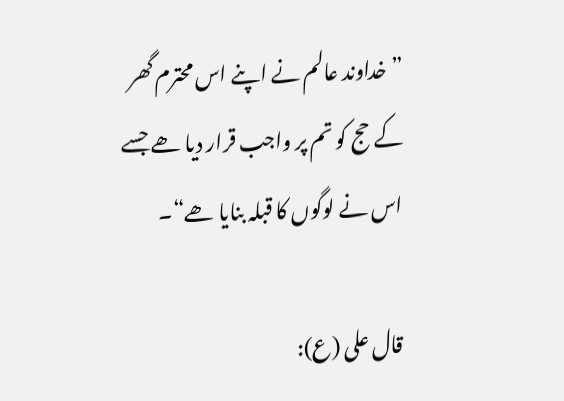”خداوند عالم نے اپنے اس محترم گھر کے حج کو تم پر واجب قرار دیا ھے جسے اس نے لوگوں کا قبلہ بنایا ھے“۔

قال علی (ع):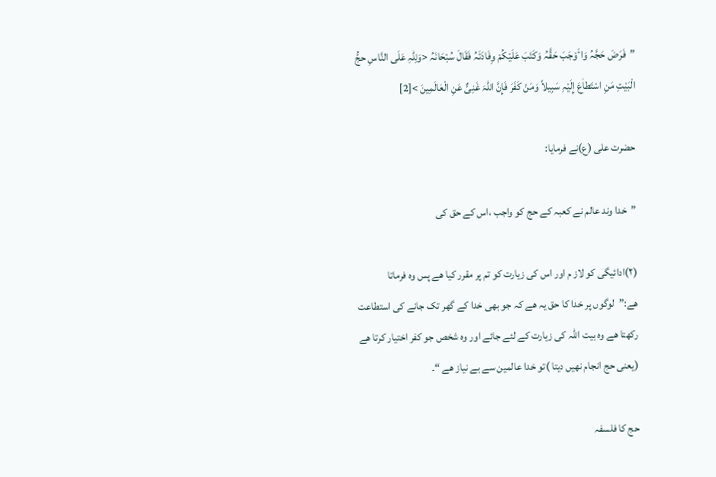”فَرَضَ حَجَّہُ وَاٴَوْجَبَ حَقَّہُ وَکَتَبَ عَلَیْکُمْ وِفَادَتَہُ فَقَالَ سُبْحَانَہُ <وَلِلّٰہِ عَلَی النَّاسِ حجُّ الْبَیْتِ مَنِ اسْتَطاٰعَ إِلَیْہِ سَبِیلاً وَمَنْ کَفَرَ فَإِنَّ اللّٰہَ غَنِیٌّ عَنِ الْعٰالَمِینَ >[2]

حضرت علی (ع)نے فرمایا:

”خدا وند عالم نے کعبہ کے حج کو واجب ،اس کے حق کی

(۲)ادائیگی کو لاز م اور اس کی زیارت کو تم پر مقرر کیا ھے پس وہ فرماتا ھے:”لوگوں پر خدا کا حق یہ ھے کہ جو بھی خدا کے گھر تک جانے کی استطاعت رکھتا ھے وہ بیت اللہ کی زیارت کے لئے جائے اور وہ شخص جو کفر اختیار کرتا ھے (یعنی حج انجام نھیں دیتا )تو خدا عالمین سے بے نیاز ھے “۔

حج کا فلسفہ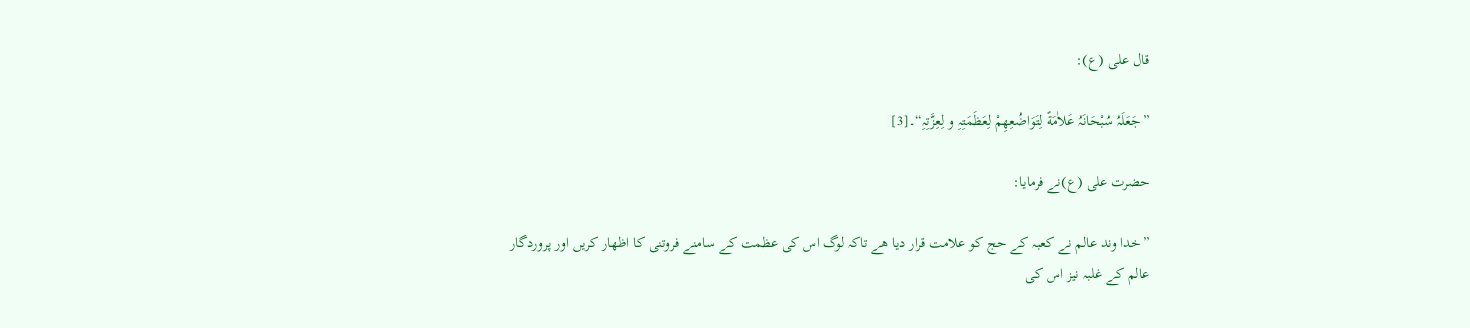قال علی (ع):

”جَعَلَہُ سُبْحَانَہُ عَلاٰمَةً لِتَوَاضُعِھِمْ لِعَظَمَتِہِ و لِعِزَّتِہِ“۔[3]

حضرت علی (ع)نے فرمایا:

”خدا وند عالم نے کعبہ کے حج کو علامت قرار دیا ھے تاکہ لوگ اس کی عظمت کے سامنے فروتنی کا اظھار کریں اور پروردگار عالم کے غلبہ نیز اس کی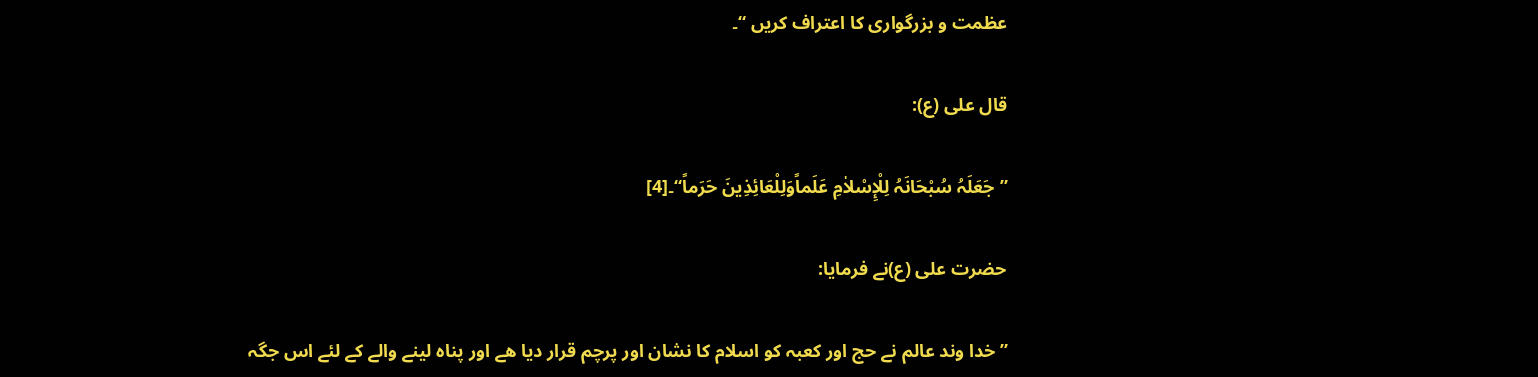عظمت و بزرگواری کا اعتراف کریں “۔

قال علی (ع):

”جَعَلَہُ سُبْحَانَہُ لِلْإِسْلاٰمِ عَلَماًوَلِلْعَائِذِینَ حَرَماً“۔[4]

حضرت علی (ع)نے فرمایا:

”خدا وند عالم نے حج اور کعبہ کو اسلام کا نشان اور پرچم قرار دیا ھے اور پناہ لینے والے کے لئے اس جگہ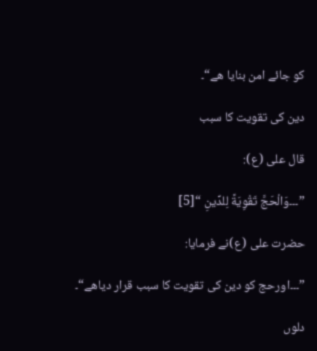کو جائے امن بنایا ھے“۔

دین کی تقویت کا سبب

قال علی (ع):

”۔۔۔وَالْحَجَّ تَقْوِیَةً لِلدِّینِ “[5]

حضرت علی (ع)نے فرمایا:

”۔۔۔اورحج کو دین کی تقویت کا سبب قرار دیاھے“۔

دلوں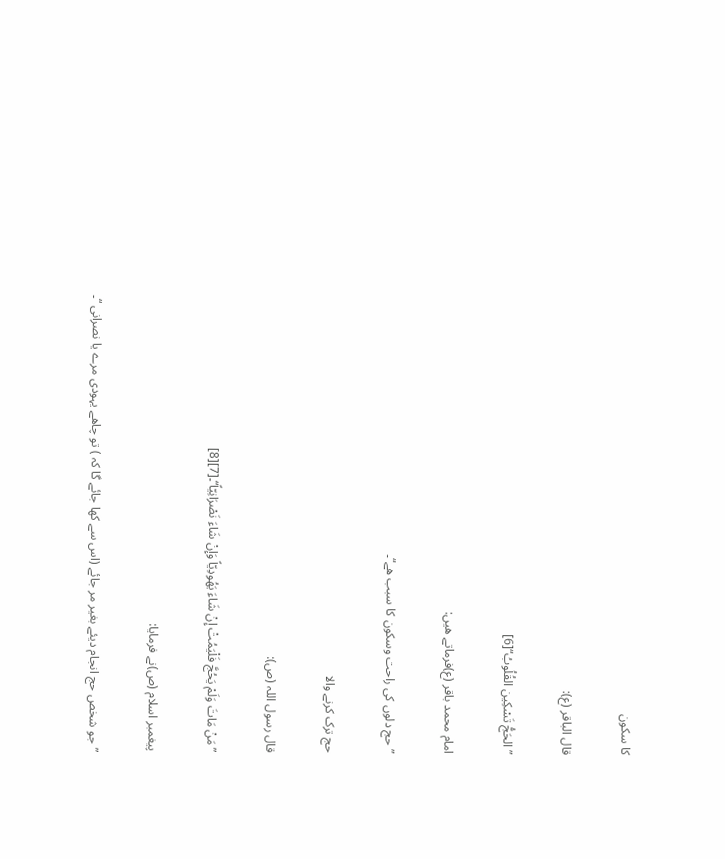کا سکون

قال الباقر (ع):

”الحَجُّ تَسْکِین القُلُوبُ“[6]

امام محمد باقر (ع)فرماتے ھیں:

”حج دلوں کی راحت وسکون کا سبب ھے“۔

حج ترک کرنے والا

قال رسول اللہ (ص):

”مَنْ مَاتَ وَلَمْ یَحُجَّ فَلْیَمُتْ إِنْ شَاءَ یَھُودِیّاً وَإِنْ شَاءَ نَصْرَانِیّاً“۔[7][8]

پیغمبر اسلام (ص)نے فرمایا:

”جو شخص حج انجام دیئے بغیر مر جائے (اس سے کھا جائے گا کہ ) تو چاھے یہودی مرے یا نصرانی “۔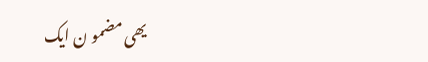یھی مضمو ن ایک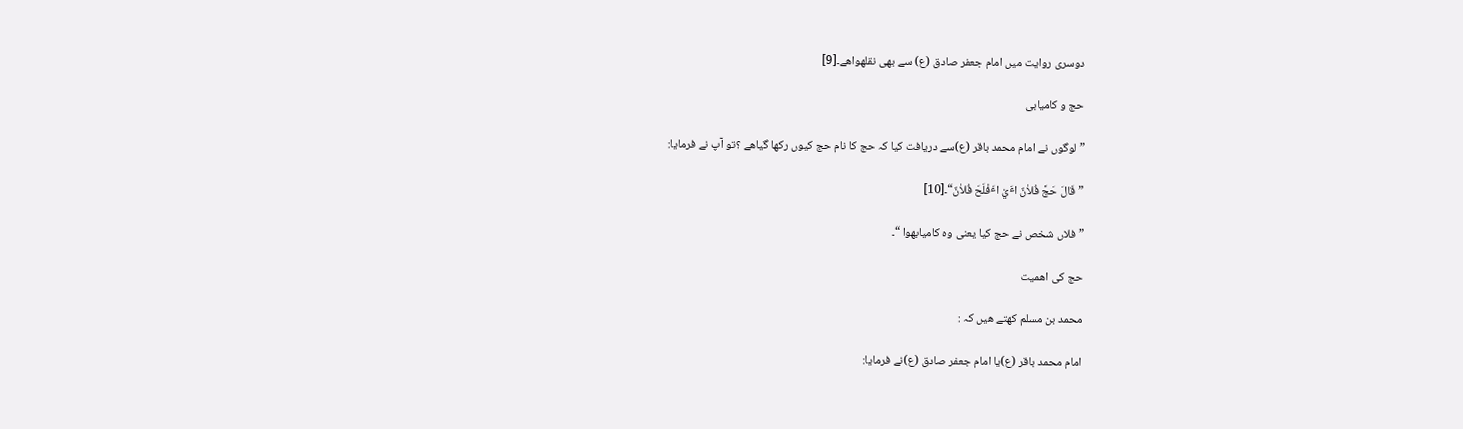دوسری روایت میں امام جعفر صادق (ع) سے بھی نقلهواھے۔[9]

حج و کامیابی

”لوگوں نے امام محمد باقر (ع)سے دریافت کیا کہ حج کا نام حج کیوں رکھا گیاھے ؟تو آپ نے فرمایا:

”قَالَ حَجَّ فُلاٰنٌ اٴَيْ اٴَفْلَحَ فُلاٰنٌ“۔[10]

” فلاں شخص نے حج کیا یعنی وہ کامیابهوا “۔

حج کی اھمیت

محمد بن مسلم کھتے ھیں کہ :

امام محمد باقر (ع)یا امام جعفر صادق (ع)نے فرمایا: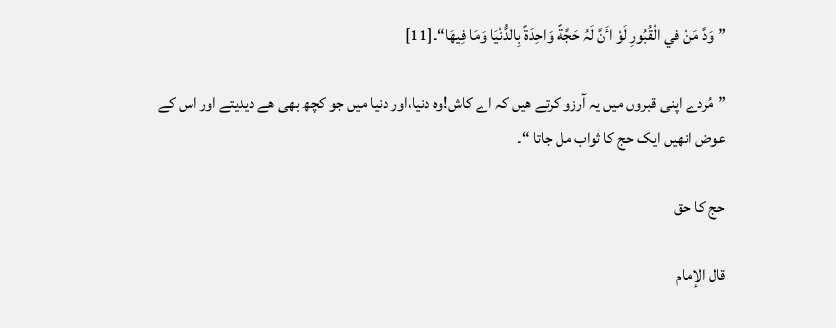”وَدَّ مَنْ في الْقُبُورِ لَوْ اٴَنَّ لَہُ حَجَّةً وَاحِدَةً بِالدُّنْیَا وَمَا فِیھَا“۔[11]

”مُردے اپنی قبروں میں یہ آرزو کرتے ھیں کہ اے کاش!وہ دنیا،اور دنیا میں جو کچھ بھی ھے دیدیتے اور اس کے عوض انھیں ایک حج کا ثواب مل جاتا “۔

حج کا حق

قال الإمام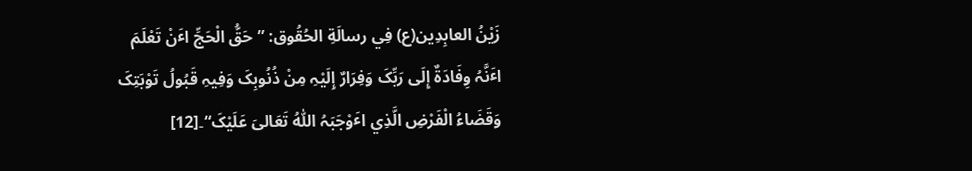زَیْنُ العابِدِین(ع) فِي رسالَةِ الحُقُوق: ”حَقُّ الْحَجِّ اٴَنْ تَعْلَمَ اٴَنَّہُ وِفَادَةٌ إِلَی رَبِّکَ وَفِرَارٌ إِلَیْہِ مِنْ ذُنُوبِکَ وَفِیہِ قَبُولُ تَوْبَتِکَ وَقَضَاءُ الْفَرْضِ الَّذِي اٴَوْجَبَہُ اللّٰہُ تَعَالیَ عَلَیْکَ“۔[12]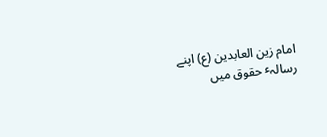امام زین العابدین (ع) اپنے رسالہٴ حقوق میں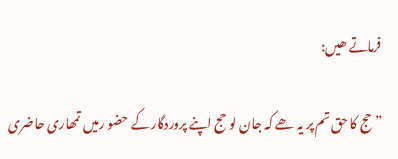فرماتے ھیں:

”حج کا حق تم پر یہ ھے کہ جان لو حج اپنے پروردگار کے حضو رمیں تمھاری حاضری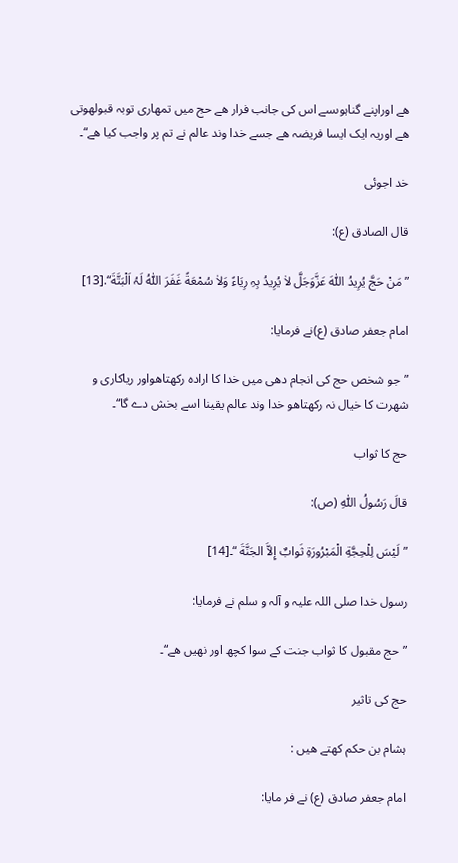ھے اوراپنے گناہوںسے اس کی جانب فرار ھے حج میں تمھاری توبہ قبولهوتی ھے اوریہ ایک ایسا فریضہ ھے جسے خدا وند عالم نے تم پر واجب کیا ھے“۔

خد اجوئی

قال الصادق (ع):

”مَنْ حَجَّ یُرِیدُ اللّٰہَ عَزَّوَجَلَّ لاٰ یُرِیدُ بِہِ رِیَاءً وَلاٰ سُمْعَةً غَفَرَ اللّٰہُ لَہُ اَلْبَتَّةَ“.[13]

امام جعفر صادق (ع)نے فرمایا:

”جو شخص حج کی انجام دھی میں خدا کا ارادہ رکھتاهواور ریاکاری و شھرت کا خیال نہ رکھتاهو خدا وند عالم یقینا اسے بخش دے گا“۔

حج کا ثواب

قالَ رَسُولُ اللّٰہِ (ص):

”لَیْسَ لِلْحِجَّةِ الْمَبْرُورَةِ ثَوابٌ إِلاَّ الجَنَّةَ “۔[14]

رسول خدا صلی اللہ علیہ و آلہ و سلم نے فرمایا:

”حج مقبول کا ثواب جنت کے سوا کچھ اور نھیں ھے“۔

حج کی تاثیر

ہشام بن حکم کھتے ھیں :

امام جعفر صادق (ع) نے فر مایا: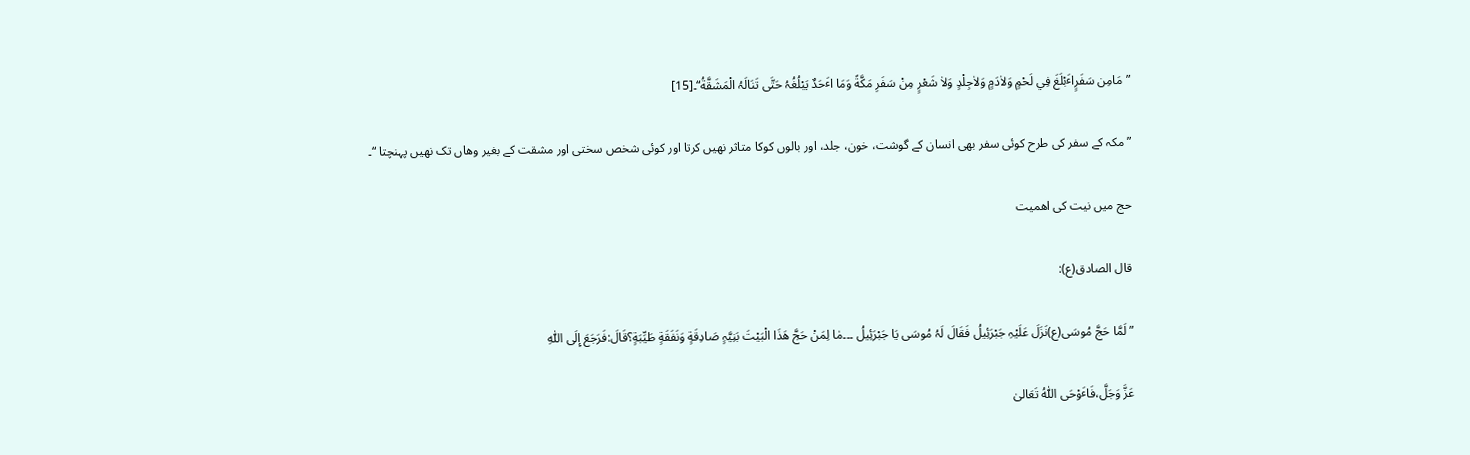”مَامِن سَفَرٍاٴَبْلَغَ فِي لَحْمٍ وَلاٰدَمٍ وَلاٰجِلْدٍ وَلاٰ شَعْرٍ مِنْ سَفَرِ مَکَّةً وَمَا اٴَحَدٌ یَبْلُغُہُ حَتَّی تَنَالَہُ الْمَشَقَّةُ“۔[15]

”مکہ کے سفر کی طرح کوئی سفر بھی انسان کے گوشت، خون، جلد، اور بالوں کوکا متاثر نھیں کرتا اور کوئی شخص سختی اور مشقت کے بغیر وھاں تک نھیں پہنچتا “۔

حج میں نیت کی اھمیت

قال الصادق(ع):

”لَمَّا حَجَّ مُوسَی(ع)نَزَلَ عَلَیْہِ جَبْرَئِیلُ فَقَالَ لَہُ مُوسَی یَا جَبْرَئِیلُ ۔۔۔مٰا لِمَنْ حَجَّ ھَذَا الْبَیْتَ بَنِیَّہٍ صَادِقَةٍ وَنَفَقَةٍ طَیِّبَةٍ؟قَالَ:فَرَجَعَ إِلَی اللّٰہِ

عَزَّ وَجَلَّ،فَاٴَوْحَی اللّٰہُ تَعَالیٰ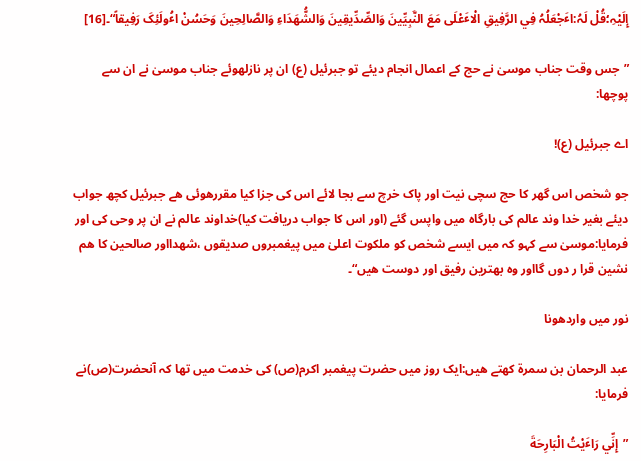إِلَیْہِ؛قُلْ لَہُ:اٴَجْعَلُہُ فِي الرَّفِیقِ الْاٴَعْلَی مَعَ النَّبِیِّینَ وَالصِّدِّیقِینَ وَالشُّھَدَاءِ وَالصَّالِحِینَ وَحَسُنْ اٴُولَئِکَ رَفِیقاً“۔[16]

”جس وقت جناب موسیٰ نے حج کے اعمال انجام دیئے تو جبرئیل (ع) ان پر نازلهوئے جناب موسیٰ نے ان سے پوچھا:

اے جبرئیل (ع)!

جو شخص اس گھر کا حج سچی نیت اور پاک خرچ سے بجا لائے اس کی جزا کیا مقررهوئی ھے جبرئیل کچھ جواب دیئے بغیر خدا وند عالم کی بارگاہ میں واپس گئے (اور اس کا جواب دریافت کیا)خداوند عالم نے ان پر وحی کی اور فرمایا:موسیٰ سے کہو کہ میں ایسے شخص کو ملکوت اعلیٰ میں پیغمبروں صدیقوں ،شھدااور صالحین کا ھم نشین قرا ر دوں گااور وہ بھترین رفیق اور دوست ھیں“۔

نور میں واردهونا

عبد الرحمان بن سمرة کھتے ھیں:ایک روز میں حضرت پیغمبر اکرم(ص) کی خدمت میں تھا کہ آنحضرت(ص)نے فرمایا:

”إِنِّي رَاٴَیْتُ الْبَارِحَةَ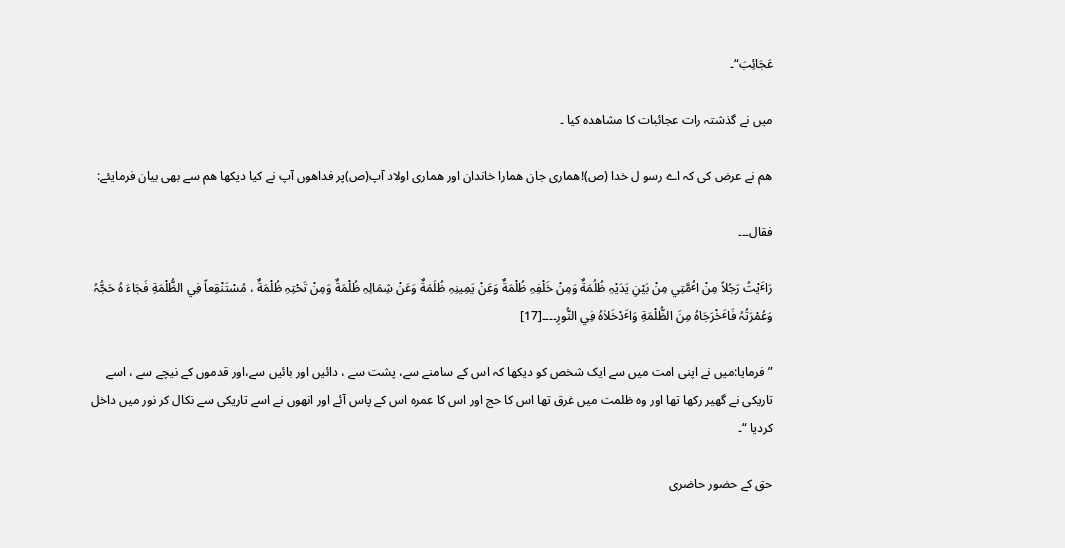عَجَائِبَ“۔

میں نے گذشتہ رات عجائبات کا مشاھدہ کیا ۔

ھم نے عرض کی کہ اے رسو ل خدا (ص)!ھماری جان ھمارا خاندان اور ھماری اولاد آپ(ص)پر فداهوں آپ نے کیا دیکھا ھم سے بھی بیان فرمایئے:

فقال۔۔۔

رَاٴَیْتُ رَجُلاً مِنْ اٴُمَّتِي مِنْ بَیْنِ یَدَیْہِ ظُلُمَةٌ وَمِنْ خَلْفِہِ ظُلْمَةٌ وَعَنْ یَمِینِہِ ظُلَمَةٌ وَعَنْ شِمَالِہِ ظُلْمَةٌ وَمِنْ تَحْتِہِ ظُلْمَةٌ ، مُسْتَنْقِعاً فِي الظُّلْمَةِ فَجَاءَ ہُ حَجُّہُ وَعُمْرَتُہُ فَاٴَخْرَجَاہُ مِنَ الظُّلْمَةِ وَاٴَدْخَلاٰہُ فِي النُّورِ۔۔۔۔[17]

”فرمایا:میں نے اپنی امت میں سے ایک شخص کو دیکھا کہ اس کے سامنے سے، پشت سے ، دائیں اور بائیں سے،اور قدموں کے نیچے سے ، اسے تاریکی نے گھیر رکھا تھا اور وہ ظلمت میں غرق تھا اس کا حج اور اس کا عمرہ اس کے پاس آئے اور انھوں نے اسے تاریکی سے نکال کر نور میں داخل کردیا “۔

حق کے حضور حاضری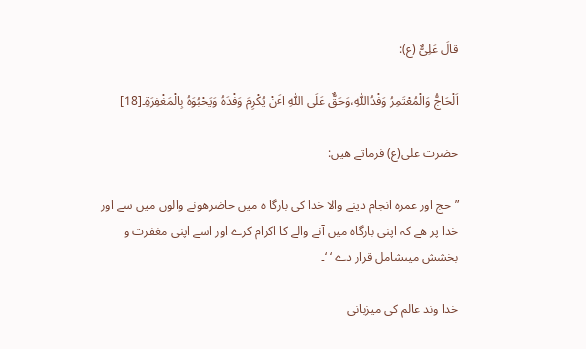قالَ عَلِیٌّ (ع):

اَلْحَاجُّ وَالْمُعْتَمِرُ وَفْدُاللّٰہِ،وَحَقٌّ عَلَی اللّٰہِ اٴَنْ یُکْرِمَ وَفْدَہُ وَیَحْبُوَہُ بِالْمَغْفِرَةِ۔[18]

حضرت علی(ع) فرماتے ھیں:

”حج اور عمرہ انجام دینے والا خدا کی بارگا ہ میں حاضرهونے والوں میں سے اور خدا پر ھے کہ اپنی بارگاہ میں آنے والے کا اکرام کرے اور اسے اپنی مغفرت و بخشش میںشامل قرار دے ‘ ‘۔

خدا وند عالم کی میزبانی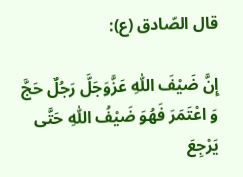قال الصّادق (ع):

إِنَّ ضَیْفَ اللّٰہِ عَزَّوَجَلَّ رَجُلٌ حَجَّ وَ اعْتَمَرَ فَھُوَ ضَیْفُ اللّٰہِ حَتَّی یَرْجِعَ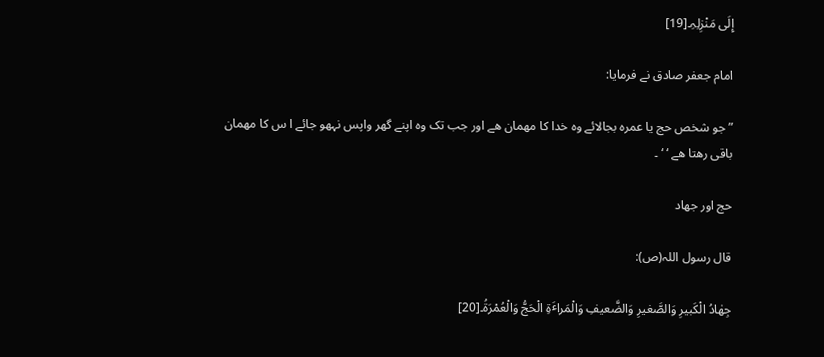إِلَی مَنْزِلِہِ۔[19]

امام جعفر صادق نے فرمایا:

”جو شخص حج یا عمرہ بجالائے وہ خدا کا مھمان ھے اور جب تک وہ اپنے گھر واپس نہهو جائے ا س کا مھمان باقی رھتا ھے ‘ ‘ ۔

حج اور جھاد

قال رسول اللہ(ص):

جِھٰادُ الْکَبیرِ وَالصَّغیرِ وَالضَّعیفِ وَالْمَراٴَةِ الْحَجُّ وَالْعُمْرَةُ۔[20]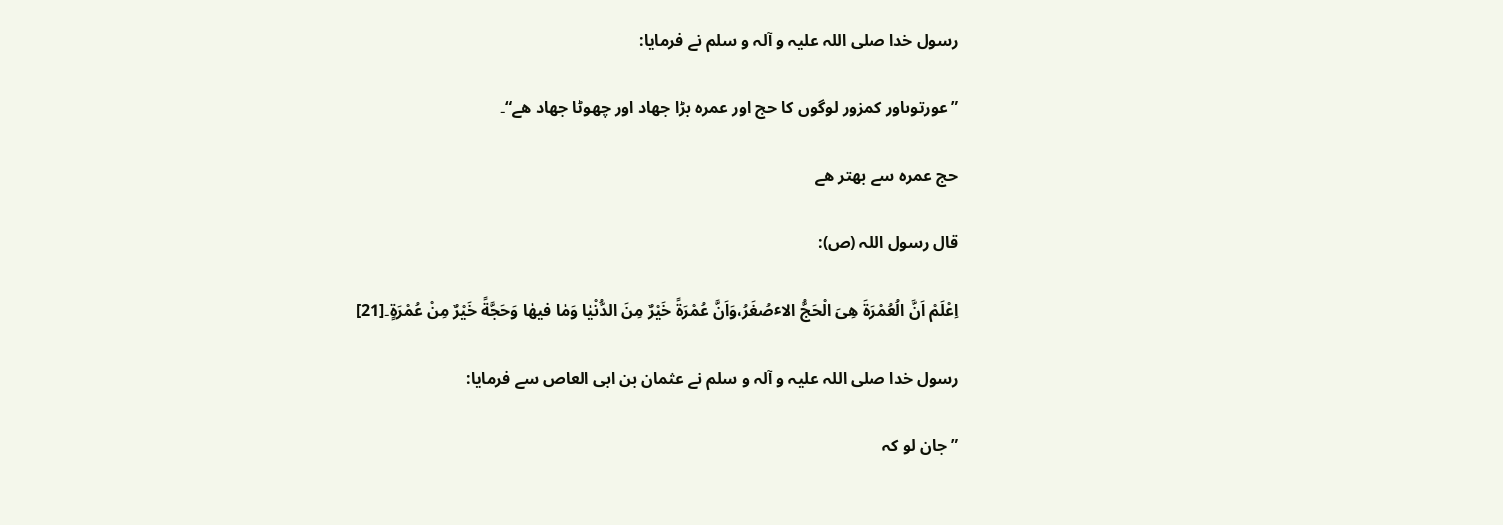رسول خدا صلی اللہ علیہ و آلہ و سلم نے فرمایا:

”عورتوںاور کمزور لوگوں کا حج اور عمرہ بڑا جھاد اور چھوٹا جھاد ھے“۔

حج عمرہ سے بھتر ھے

قال رسول اللہ (ص):

اِعْلَمْ اَنَّ الُعُمْرَةَ ھِیَ الْحَجُّ الاٴصُغَرُ،وَاَنَّ عُمْرَةً خَیْرٌ مِنَ الدُّنْیٰا وَمٰا فیھٰا وَحَجَّةً خَیْرٌ مِنْ عُمْرَةٍ۔[21]

رسول خدا صلی اللہ علیہ و آلہ و سلم نے عثمان بن ابی العاص سے فرمایا:

”جان لو کہ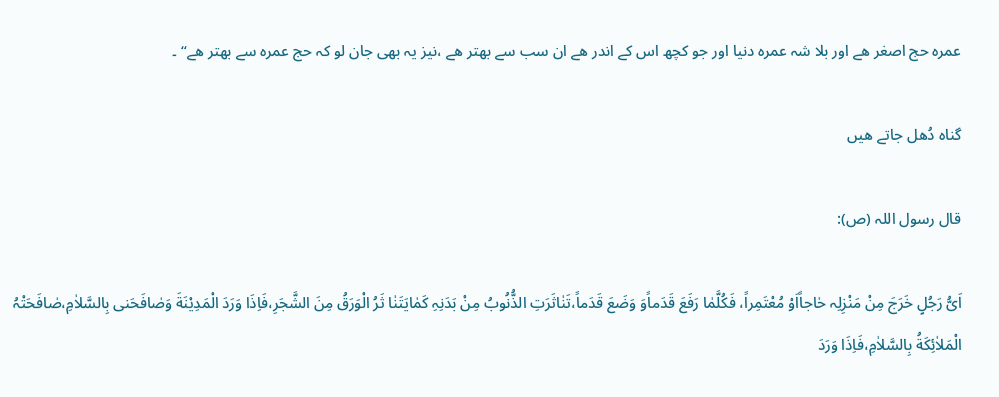عمرہ حج اصغر ھے اور بلا شہ عمرہ دنیا اور جو کچھ اس کے اندر ھے ان سب سے بھتر ھے ،نیز یہ بھی جان لو کہ حج عمرہ سے بھتر ھے“ ۔

گناہ دُھل جاتے ھیں

قال رسول اللہ (ص):

اَیُّ رَجُلٍ خَرَجَ مِنْ مَنْزِلِہ حٰاجاًاَوْ مُعْتَمِراً، فَکُلَّمٰا رَفَعَ قَدَماًوَ وَضَعَ قَدَماً،تَنٰاثَرَتِ الذُّنُوبُ مِنْ بَدَنِہِ کَمٰایَتَنٰا ثَرُ الْوَرَقُ مِنَ الشَّجَرِ،فَاِذَا وَرَدَ الْمَدِیْنَةَ وَصٰافَحَنی بِالسَّلاٰمِ،صٰافَحَتْہُ الْمَلاٰئِکَةُ بِالسَّلاٰمِ،فَاِذَا وَرَدَ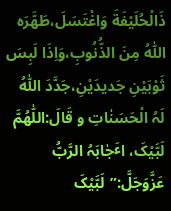ذَالْحُلَیْفَةَ وَاغْتَسَلَ،طَھَّرَہ اللّٰہُ مِنَ الذُّنُوبِ،وَاِذَا لَبِسَ ثَوْبَیْنِ جَدیدَیْنِ،جَدَّدَ اللّٰہُ لَہُ الْحَسَنٰاتِ و قَالَ:اللّٰھُمَّ لَبَّیْکَ، اٴَجٰابَہُ الرَّبُّ عَزَّوَجَلَّ:”لَبَّیْکَ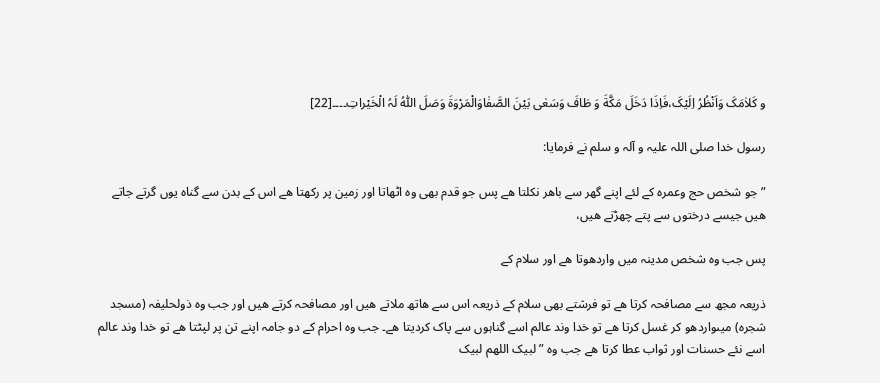و کَلاٰمَکَ وَاَنْظُرُ اِلَیْکَ،فَاِذَا دَخَلَ مَکَّةَ وَ طٰافَ وَسَعٰی بَیْنَ الصَّفٰاوَالْمَرْوَةَ وَصَلَ اللّٰہُ لَہُ الْخَیْراتِ۔۔۔۔[22]

رسول خدا صلی اللہ علیہ و آلہ و سلم نے فرمایا:

”جو شخص حج وعمرہ کے لئے اپنے گھر سے باھر نکلتا ھے پس جو قدم بھی وہ اٹھاتا اور زمین پر رکھتا ھے اس کے بدن سے گناہ یوں گرتے جاتے ھیں جیسے درختوں سے پتے چھڑتے ھیں،

پس جب وہ شخص مدینہ میں واردهوتا ھے اور سلام کے

ذریعہ مجھ سے مصافحہ کرتا ھے تو فرشتے بھی سلام کے ذریعہ اس سے ھاتھ ملاتے ھیں اور مصافحہ کرتے ھیں اور جب وہ ذولحلیفہ (مسجد شجرہ) میںواردهو کر غسل کرتا ھے تو خدا وند عالم اسے گناہوں سے پاک کردیتا ھے۔ جب وہ احرام کے دو جامہ اپنے تن پر لپٹتا ھے تو خدا وند عالم اسے نئے حسنات اور ثواب عطا کرتا ھے جب وہ ”لبیک اللھم لبیک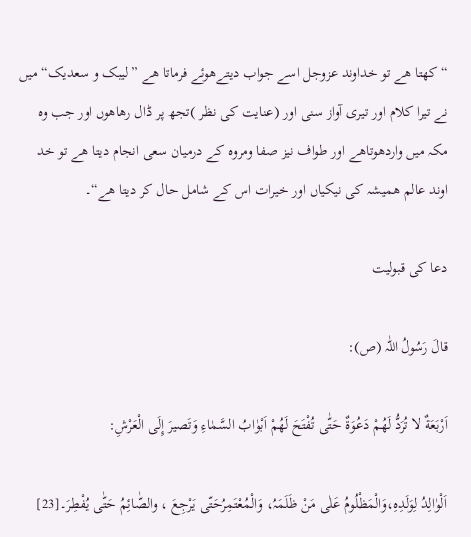“کھتا ھے تو خداوند عزوجل اسے جواب دیتےهوئے فرماتا ھے ”لیبک و سعدیک“ میں نے تیرا کلام اور تیری آواز سنی اور (عنایت کی نظر )تجھ پر ڈال رھاهوں اور جب وہ مکہ میں واردهوتاھے اور طواف نیز صفا ومروہ کے درمیان سعی انجام دیتا ھے تو خد اوند عالم ھمیشہ کی نیکیاں اور خیرات اس کے شامل حال کر دیتا ھے“۔

دعا کی قبولیت

قالَ رَسُولُ اللّٰہ (ص):

اَرْبَعَةٌ لا تُرَدُّ لَھُمْ دَعُوَةٌ حَتّٰی تُفْتَحَ لَھُمْ اَبْوٰابُ السَّمٰاءِ وَتَصیرَ إِلَی الْعَرْشِ:

اَلْوٰالِدُ لِوَلَدِہِ،وَالْمَظْلُومُ عَلٰی مَنْ ظَلَمَہُ، وَالْمُعْتَمِرُحَتّی یَرْجِعَ ، والصّٰائِمُ حَتّٰی یُفْطِرَ۔[23]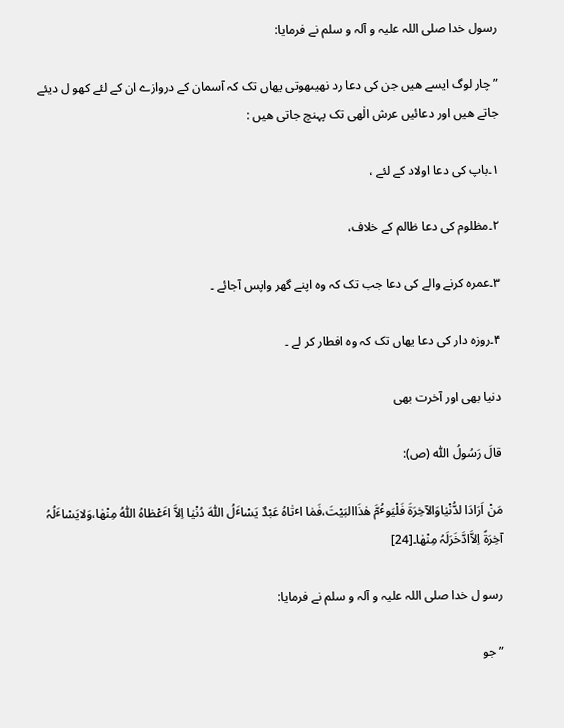رسول خدا صلی اللہ علیہ و آلہ و سلم نے فرمایا:

”چار لوگ ایسے ھیں جن کی دعا رد نھیںهوتی یھاں تک کہ آسمان کے دروازے ان کے لئے کھو ل دیئے جاتے ھیں اور دعائیں عرش الٰھی تک پہنچ جاتی ھیں :

۱۔باپ کی دعا اولاد کے لئے ،

۲۔مظلوم کی دعا ظالم کے خلاف،

۳۔عمرہ کرنے والے کی دعا جب تک کہ وہ اپنے گھر واپس آجائے ۔

۴۔روزہ دار کی دعا یھاں تک کہ وہ افطار کر لے ۔

دنیا بھی اور آخرت بھی

قالَ رَسُولُ اللّٰہ (ص):

مَنْ اَرَادَا لدُّنْیٰاوَالآخِرَةَ فَلْیَوٴُمَّ ھٰذَاالبَیْتَ،فَمٰا اٴتٰاہُ عَبْدٌ یَسْاٴَلُ اللّٰہَ دُنْیٰا اِلاَّ اٴَعْطٰاہُ اللّٰہُ مِنْھٰا،وَلایَسْاٴَلُہُ آخِرَةً اِلاَّادَّخَرَلَہُ مِنْھٰا۔[24]

رسو ل خدا صلی اللہ علیہ و آلہ و سلم نے فرمایا:

”جو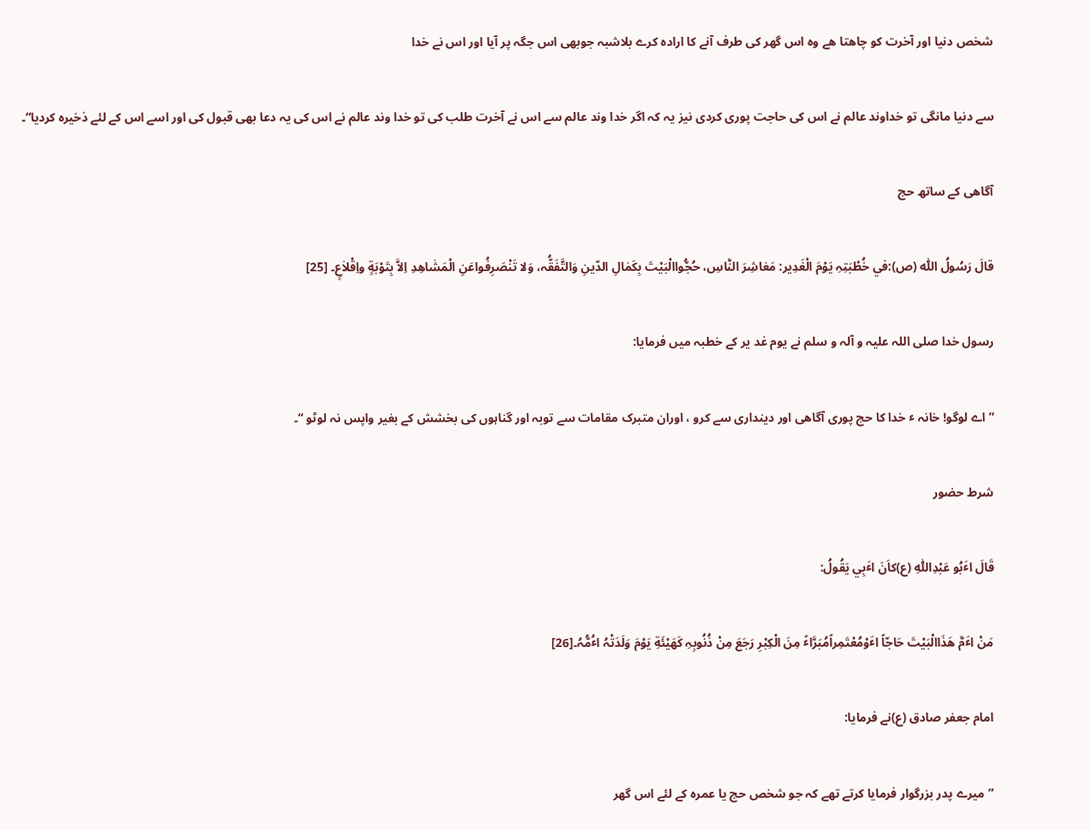شخص دنیا اور آخرت کو چاھتا ھے وہ اس گھر کی طرف آنے کا ارادہ کرے بلاشبہ جوبھی اس جگہ پر آیا اور اس نے خدا

سے دنیا مانگی تو خداوند عالم نے اس کی حاجت پوری کردی نیز یہ کہ اگر خدا وند عالم سے اس نے آخرت طلب کی تو خدا وند عالم نے اس کی یہ دعا بھی قبول کی اور اسے اس کے لئے ذخیرہ کردیا“۔

آگاھی کے ساتھ حج

قالَ رَسُولُ اللّٰہ (ص):في خُطْبَتِہِ یَوْمَ الْغَدِیر: مَعٰاشِرَ النّٰاسِ، حُجُّواالْبَیْتَ بِکَمٰالِ الدّینِ وَالتَّفَقُّہ، وَلا تَنْصَرِفُواعَنِ الْمَشٰاھِدِ اِلاَّ بِتَوْبَةٍ واِقْلاٰعٍ۔ [25]

رسول خدا صلی اللہ علیہ و آلہ و سلم نے یوم غد یر کے خطبہ میں فرمایا:

”اے لوگو! خانہ ٴ خدا کا حج پوری آگاھی اور دینداری سے کرو ، اوران متبرک مقامات سے توبہ اور گناہوں کی بخشش کے بغیر واپس نہ لوٹو “۔

شرط حضور

قَالَ اٴَبُو عَبْدِاللّٰہِ (ع)کاَنَ اٴَبِي یَقُولُ:

مَنْ اٴَمَّ ھَذَاالْبَیْتَ حَاجّاً اٴَوْمُعْتَمِراًمُبَرَّاٴً مِنَ الْکِبْرِ رَجَعَ مِنْ ذُنُوبِہِ کَھَیْئَةِ یَوْمَ وَلَدَتْہُ اٴُمُّہُ۔[26]

امام جعفر صادق (ع)نے فرمایا:

”میرے پدر بزرگوار فرمایا کرتے تھے کہ جو شخص حج یا عمرہ کے لئے اس گھر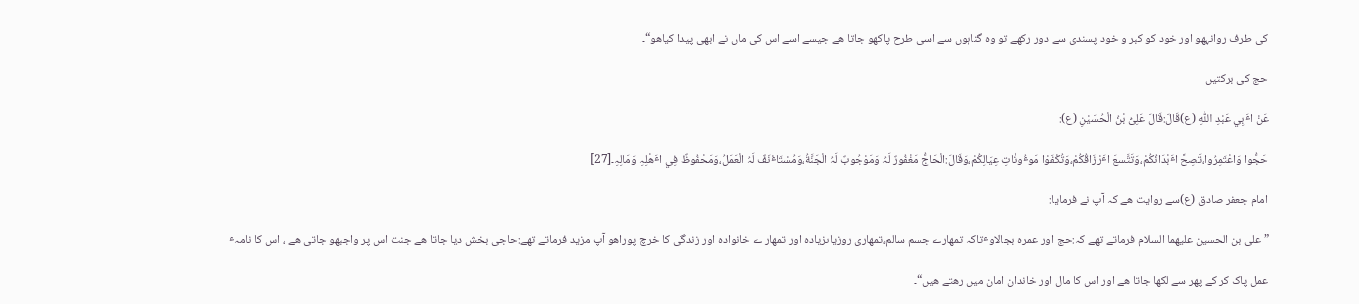کی طرف روانہهو اور خود کو کبر و خود پسندی سے دور رکھے تو وہ گناہوں سے اسی طرح پاکهو جاتا ھے جیسے اسے اس کی ماں نے ابھی پیدا کیاهو“۔

حج کی برکتیں

عَنْ اٴَبِي عَبْدِ اللّٰہِ (ع)قَالَ:قَالَ عَلِیُّ بْنُ الْحُسَیْنِ (ع):

حَجُّوا وَاعْتَمِرُوا،تَصِحَّ اٴَبْدَانُکُمْ،وَتَتَّسعَ اٴَرْزَاقُکُمْ،وَتُکْفَوْا مَوٴُونٰاتِ عِیَالِکُمْ،وَقَالَ:الْحَاجُّ مَغْفُورٌ لَہُ وَمَوْجُوبٌ لَہُ الْجَنَّةُ،وَمُسْتَاٴْنَفٌ لَہُ الْعَمَلُ،وَمَحْفُوظٌ فِي اٴَھْلِہِ وَمَالِہِ۔[27]

امام جعفر صادق (ع)سے روایت ھے کہ آپ نے فرمایا:

” علی بن الحسین علیھما السلام فرماتے تھے کہ:حج اور عمرہ بجالاوٴتاکہ تمھارے جسم سالم،تمھاری روزیاںزیادہ اور تمھار ے خانوادہ اور زندگی کا خرچ پوراهو آپ مزید فرماتے تھے:حاجی بخش دیا جاتا ھے جنت اس پر واجبهو جاتی ھے ، اس کا نامہٴ

عمل پاک کر کے پھر سے لکھا جاتا ھے اور اس کا مال اور خاندان امان میں رھتے ھیں“۔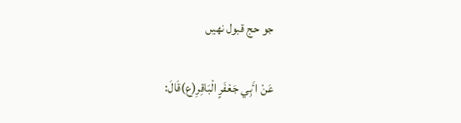جو حج قبول نھیں

عَنْ اٴَبِي جَعْفَرٍ الْبَاقِرِ(ع)قَالَ: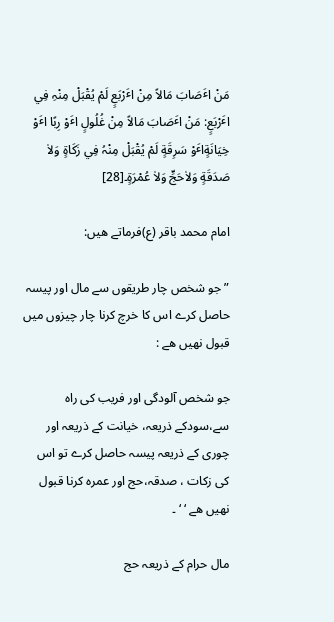مَنْ اٴَصَابَ مَالاً مِنْ اٴَرْبَعٍ لَمْ یُقْبَلْ مِنْہِ فِي اٴَرْبَعٍ: مَنْ اٴَصَابَ مَالاً مِنْ غُلُولٍ اٴَوْ رِبًا اٴَوْ خِیَانَةٍاٴَوْ سَرِقَةٍ لَمْ یُقْبَلْ مِنْہُ فِي زَکَاةٍ وَلاٰ صَدَقَةٍ وَلاٰحَجٍّ وَلاٰ عُمْرَةٍ۔[28]

امام محمد باقر (ع)فرماتے ھیں:

”جو شخص چار طریقوں سے مال اور پیسہ حاصل کرے اس کا خرچ کرنا چار چیزوں میں قبول نھیں ھے :

جو شخص آلودگی اور فریب کی راہ سے،سودکے ذریعہ، خیانت کے ذریعہ اور چوری کے ذریعہ پیسہ حاصل کرے تو اس کی زکات ، صدقہ،حج اور عمرہ کرنا قبول نھیں ھے ‘ ‘ ۔

مال حرام کے ذریعہ حج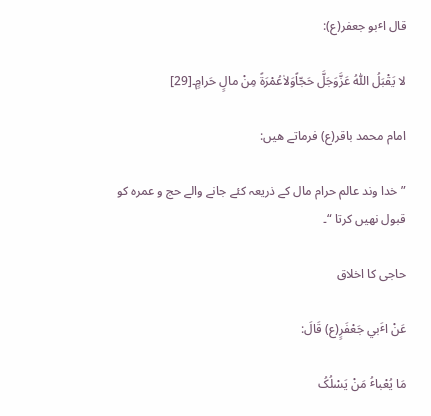قال اٴبو جعفر(ع):

لا یَقْبَلُ اللّٰہُ عَزَّوَجَلَّ حَجّاًوَلاٰعُمْرَةً مِنْ مالٍ حَرامٍ۔[29]

امام محمد باقر(ع) فرماتے ھیں:

”خدا وند عالم حرام مال کے ذریعہ کئے جانے والے حج و عمرہ کو قبول نھیں کرتا “۔

حاجی کا اخلاق

عَنْ اٴَبي جَعْفَرٍ(ع) قَالَ:

مَا یُعْباٴُ مَنْ یَسْلُکُ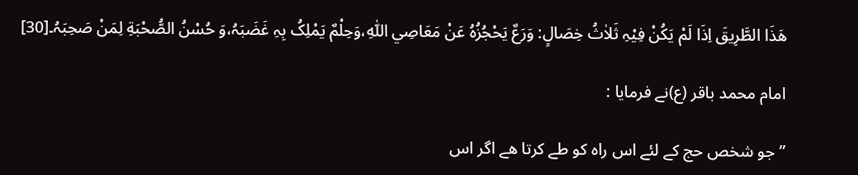ھَذَا الطَّرِیقَ اِذَا لَمْ یَکُنْ فِیْہِ ثَلاٰثُ خِصَالٍ: وَرَعٌ یَحْجُزُہُ عَنْ مَعَاصِي اللّٰہِ،وَحِلْمٌ یَمْلِکُ بِہِ غَضَبَہُ،وَ حُسْنُ الصُّحْبَةِ لِمَنْ صَحِبَہُ۔[30]

امام محمد باقر (ع)نے فرمایا :

” جو شخص حج کے لئے اس راہ کو طے کرتا ھے اگر اس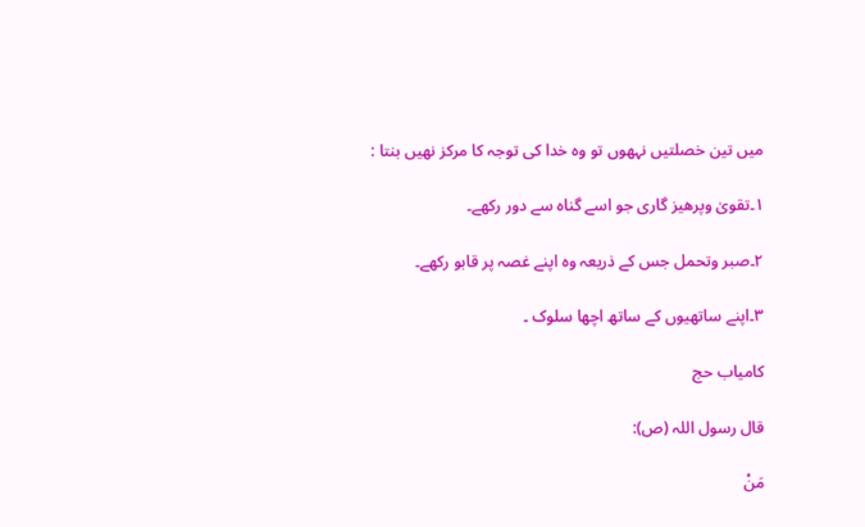میں تین خصلتیں نہهوں تو وہ خدا کی توجہ کا مرکز نھیں بنتا :

۱۔تقویٰ وپرھیز گاری جو اسے گناہ سے دور رکھے۔

۲۔صبر وتحمل جس کے ذریعہ وہ اپنے غصہ پر قابو رکھے۔

۳۔اپنے ساتھیوں کے ساتھ اچھا سلوک ۔

کامیاب حج

قال رسول اللہ (ص):

مَنْ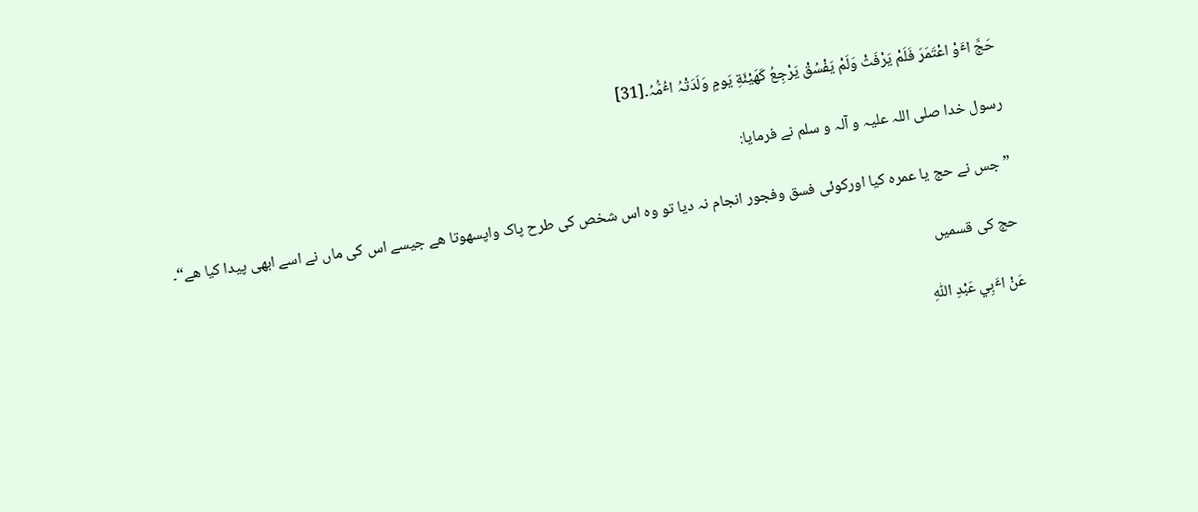حَجَّ اٴَوْ اعْتَمَرَ فَلَمْ یَرْفَثْ وَلَمْ یَفْسُقْ یَرْجِعُ کَھَیْئَةِ یَومٍ وَلَدَتْہُ اٴُمُّہُ۔[31]

رسول خدا صلی اللہ علیہ و آلہ و سلم نے فرمایا:

”جس نے حج یا عمرہ کیا اورکوئی فسق وفجور انجام نہ دیا تو وہ اس شخص کی طرح پاک واپسهوتا ھے جیسے اس کی ماں نے اسے ابھی پیدا کیا ھے“۔

حج کی قسمیں

عَنْ اٴَبِي عَبْدِ اللّٰہِ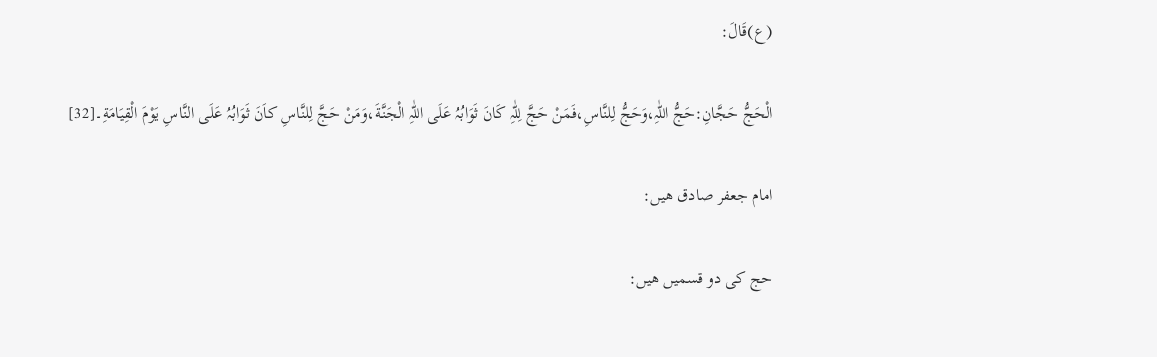(ع)قَالَ:

الْحَجُّ حَجَّانِ:حَجُّ اللّٰہِ،وَحَجُّ لِلنَّاسِ،فَمَنْ حَجَّ لِلّٰہِ کَانَ ثَوَابُہُ عَلَی اللّٰہِ الْجَنَّةَ،وَمَنْ حَجَّ لِلنَّاسِ کاَنَ ثَوَابُہُ عَلَی النَّاسِ یَوْمَ الْقِیَامَةِ۔[32]

امام جعفر صادق ھیں:

حج کی دو قسمیں ھیں: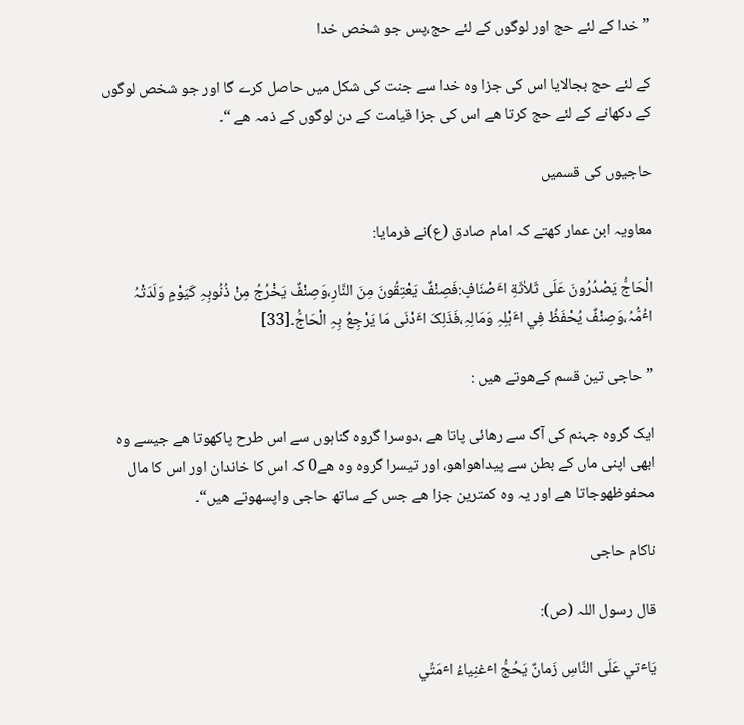”خدا کے لئے حج اور لوگوں کے لئے حج،پس جو شخص خدا

کے لئے حج بجالایا اس کی جزا وہ خدا سے جنت کی شکل میں حاصل کرے گا اور جو شخص لوگوں کے دکھانے کے لئے حج کرتا ھے اس کی جزا قیامت کے دن لوگوں کے ذمہ ھے “۔

حاجیوں کی قسمیں

معاویہ ابن عمار کھتے کہ امام صادق (ع)نے فرمایا:

الْحَاجُّ یَصْدُرُونَ عَلَی ثَلاٰثَةِ اٴَصْنَافٍ:فَصِنْفٌ یَعْتِقُونَ مِنَ النَّارِ،وَصِنْفٌ یَخْرُجُ مِنْ ذُنُوبِہِ کَیَوْمٍ وَلَدَتْہُ اٴُمُّہُ،وَصِنْفٌ یُحْفَظُ فِي اٴَہْلِہِ وَمَالِہِ،فَذَلِکَ اٴَدْنَی مَا یَرْجِعُ بِہِ الْحَاجُّ۔[33]

” حاجی تین قسم کےهوتے ھیں :

ایک گروہ جہنم کی آگ سے رھائی پاتا ھے ،دوسرا گروہ گناہوں سے اس طرح پاکهوتا ھے جیسے وہ ابھی اپنی ماں کے بطن سے پیداهواهو، اور تیسرا گروہ وہ ھے0 کہ اس کا خاندان اور اس کا مال محفوظهوجاتا ھے اور یہ وہ کمترین جزا ھے جس کے ساتھ حاجی واپسهوتے ھیں“۔

ناکام حاجی

قال رسول اللہ (ص):

یَاٴتي عَلَی النَّاسِ زَمانٌ یَحُجُّ اٴغنِیاءُ اٴمَتِّي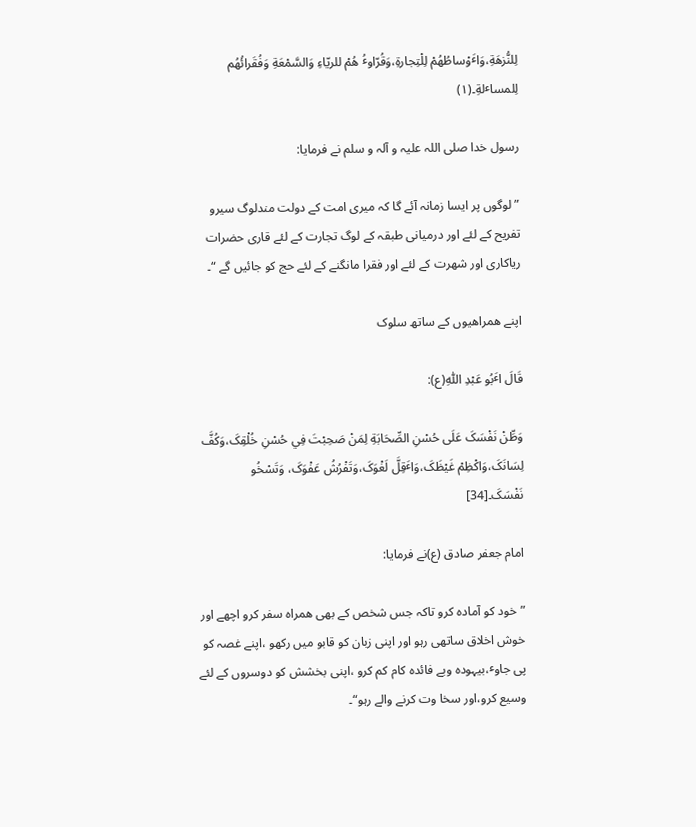لِلنُّزھَةِ،وَاٴَوْساطُھُمْ لِلْتِجارةِ،وَقُرّاوٴُ ھُمْ للریّاءِ وَالسَّمْعَةِ وَفُقَرائُھُم لِلمساٴلةِ۔(۱)

رسول خدا صلی اللہ علیہ و آلہ و سلم نے فرمایا:

”لوگوں پر ایسا زمانہ آئے گا کہ میری امت کے دولت مندلوگ سیرو تفریح کے لئے اور درمیانی طبقہ کے لوگ تجارت کے لئے قاری حضرات ریاکاری اور شھرت کے لئے اور فقرا مانگنے کے لئے حج کو جائیں گے “۔

اپنے ھمراھیوں کے ساتھ سلوک

قَالَ اٴَبُو عَبْدِ اللّٰہِ(ع):

وَطِّنْ نَفْسَکَ عَلَی حُسْنِ الصِّحَابَةِ لِمَنْ صَحِبْتَ فِي حُسْنِ خُلْقِکَ،وَکُفَّ لِسَانَکَ،وَاکْظِمْ غَیْظَکَ،وَاٴَقِلَّ لَغْوَکَ،وَتَفْرُشُ عَفْوَکَ، وَتَسْخُو نَفْسَکَ۔[34]

امام جعفر صادق (ع)نے فرمایا:

”خود کو آمادہ کرو تاکہ جس شخص کے بھی ھمراہ سفر کرو اچھے اور خوش اخلاق ساتھی رہو اور اپنی زبان کو قابو میں رکھو ،اپنے غصہ کو پی جاوٴ،بیہودہ وبے فائدہ کام کم کرو ،اپنی بخشش کو دوسروں کے لئے وسیع کرو،اور سخا وت کرنے والے رہو“۔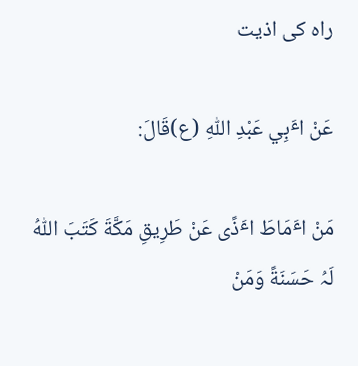راہ کی اذیت

عَنْ اٴَبِي عَبْدِ اللّٰہِ (ع)قَالَ:

مَنْ اٴَمَاطَ اٴَذًی عَنْ طَرِیقِ مَکَّةَ کَتَبَ اللّٰہُ لَہُ حَسَنَةً وَمَنْ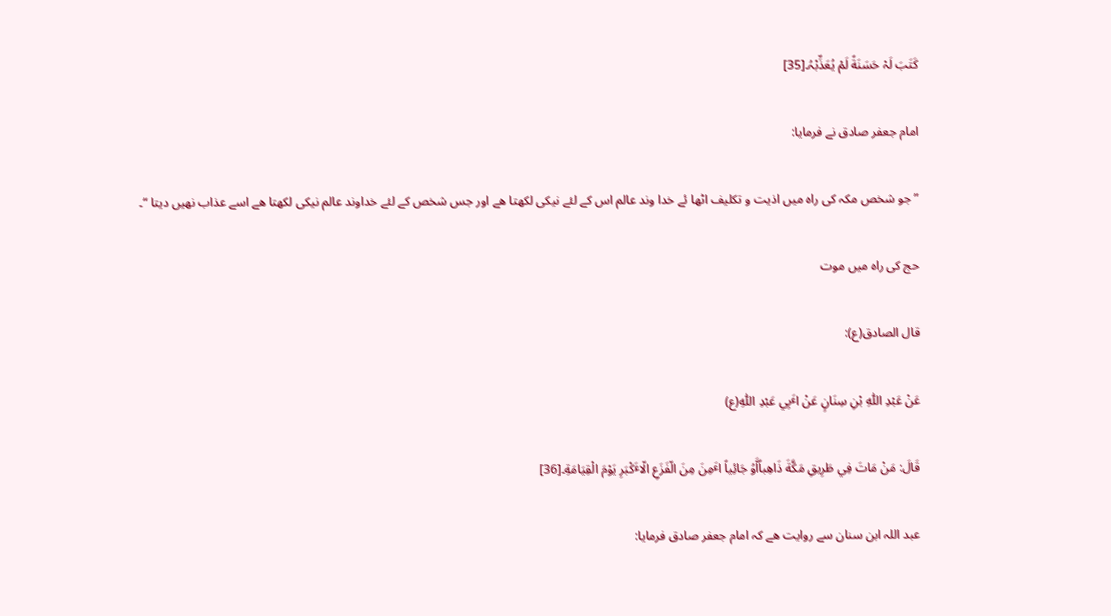کَتَبَ لَہْ حَسَنَةً لَمْ یُعَذِّبْہُ۔[35]

امام جعفر صادق نے فرمایا:

”جو شخص مکہ کی راہ میں اذیت و تکلیف اٹھا ئے خدا وند عالم اس کے لئے نیکی لکھتا ھے اور جس شخص کے لئے خداوند عالم نیکی لکھتا ھے اسے عذاب نھیں دیتا “۔

حج کی راہ میں موت

قال الصادق(ع):

عَنْ عَبْدِ اللّٰہِ بْنِ سِنَانٍ عَنْ اٴَبِي عَبْدِ اللّٰہِ(ع)

قَالَ: مَنْ مَاتَ فِي طَرِیقِ مَکَّةَ ذَاھِباًاَّوُ جَائِیاً اٴَمِنَ مِنَ الّفَزَعِ الّاٴَکْبَرِ یَوْمَ الْقِیَامَةِ۔[36]

عبد اللہ ابن سنان سے روایت ھے کہ امام جعفر صادق فرمایا: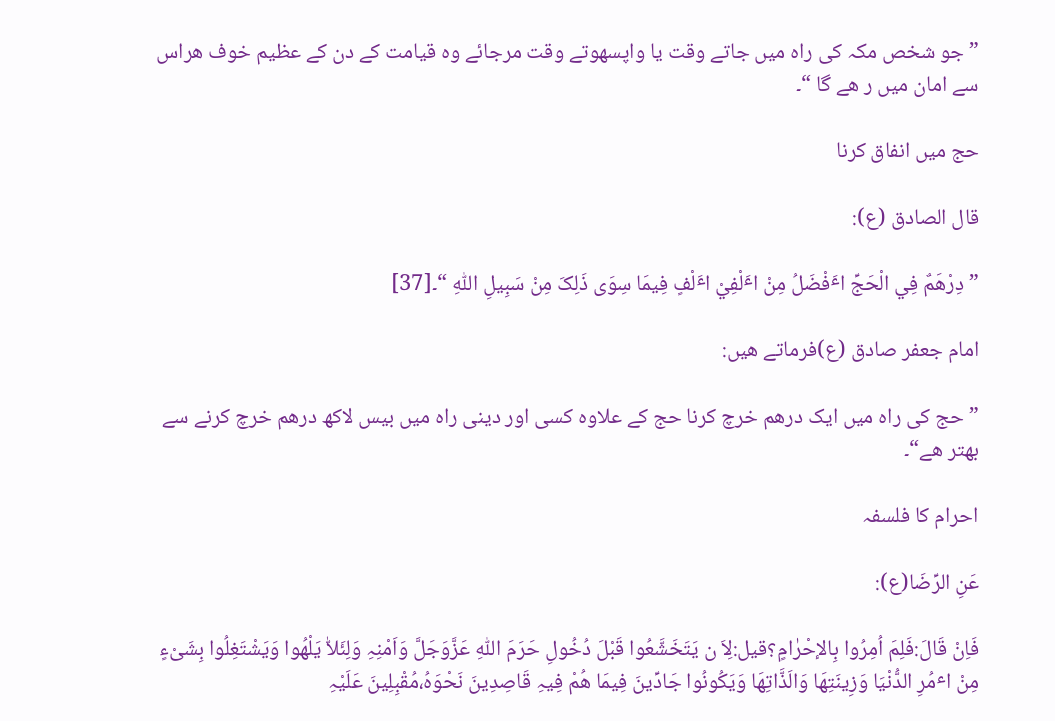”جو شخص مکہ کی راہ میں جاتے وقت یا واپسهوتے وقت مرجائے وہ قیامت کے دن کے عظیم خوف ھراس سے امان میں ر ھے گا “۔

حج میں انفاق کرنا

قال الصادق (ع):

”دِرْھَمٌ فِي الْحَجِّ اٴَفْضَلُ مِنْ اٴَلْفِيْ اٴَلْفٍ فِیمَا سِوَی ذَلِکَ مِنْ سَبِیلِ اللّٰہِ “۔[37]

امام جعفر صادق (ع)فرماتے ھیں:

”حج کی راہ میں ایک درھم خرچ کرنا حج کے علاوہ کسی اور دینی راہ میں بیس لاکھ درھم خرچ کرنے سے بھتر ھے“۔

احرام کا فلسفہ

عَنِ الرِّضَا(ع):

فَاِنْ قَالَ:فَلِمَ اُمِرُوا بِالإحْرٰامٍ؟قیل:لِاَ ن یَتَخَشَّعُوا قَبْلَ دُخُولِ حَرَمَ اللّٰہِ عَزَّوَجَلَّ وَاَمْنِہِ وَلِئَلاّٰ یَلْھُوا وَیَشْتَغِلُوا بِشَیْءٍ مِنْ اٴمُرِ الدُّنْیَا وَزِینَتِھَا وَالَذَّاتِھَا وَیَکُونُوا جَادِّینَ فِیمَا ھُمْ فِیہِ قَاصِدِینَ نَحْوَہُ،مُقْبِلِینَ عَلَیْہِ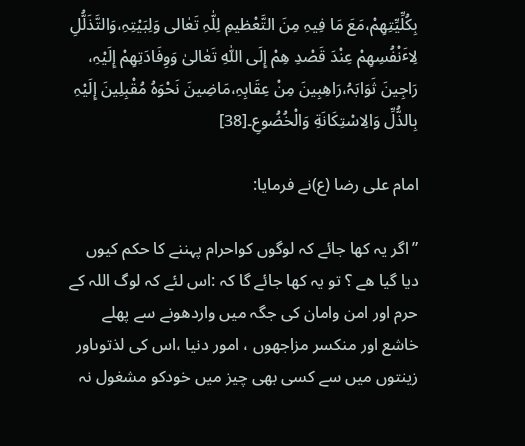بِکُلِّیِّتِھِمْ،مَعَ مَا فِیہِ مِنَ التَّعْظیمِ لِلّٰہِ تَعٰالی وَلِبَیْتِہِ،وَالتَّذَلُّلِ لِاٴَنْفُسِھِمْ عِنْدَ قَصْدِ ھِمْ إِلَی اللّٰہِ تَعٰالیٰ وَوِفَادَتِھِمْ إِلَیْہِ، رَاجِینَ ثَوَابَہُ،رَاھِبِینَ مِنْ عِقَابِہِ،مَاضِینَ نَحْوَہُ مُقْبِلِینَ إِلَیْہِ بِالذُّلِّ وَالِاسْتِکَانَةِ وَالْخُضُوعِ۔[38]

امام علی رضا (ع)نے فرمایا:

”اگر یہ کھا جائے کہ لوگوں کواحرام پہننے کا حکم کیوں دیا گیا ھے ؟ تو یہ کھا جائے گا کہ :اس لئے کہ لوگ اللہ کے حرم اور امن وامان کی جگہ میں واردهونے سے پھلے خاشع اور منکسر مزاجهوں ، امور دنیا ،اس کی لذتوںاور زینتوں میں سے کسی بھی چیز میں خودکو مشغول نہ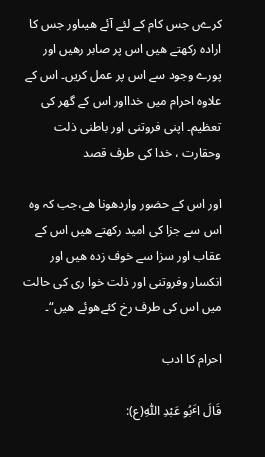کرےں جس کام کے لئے آئے ھیںاور جس کا ارادہ رکھتے ھیں اس پر صابر رھیں اور پورے وجود سے اس پر عمل کریں۔ اس کے علاوہ احرام میں خدااور اس کے گھر کی تعظیم۔ اپنی فروتنی اور باطنی ذلت وحقارت ، خدا کی طرف قصد

اور اس کے حضور واردهونا ھے،جب کہ وہ اس سے جزا کی امید رکھتے ھیں اس کے عقاب اور سزا سے خوف زدہ ھیں اور انکسار وفروتنی اور ذلت خوا ری کی حالت میں اس کی طرف رخ کئےهوئے ھیں“۔

احرام کا ادب

قَالَ اٴَبُو عَبْدِ اللّٰہِ(ع):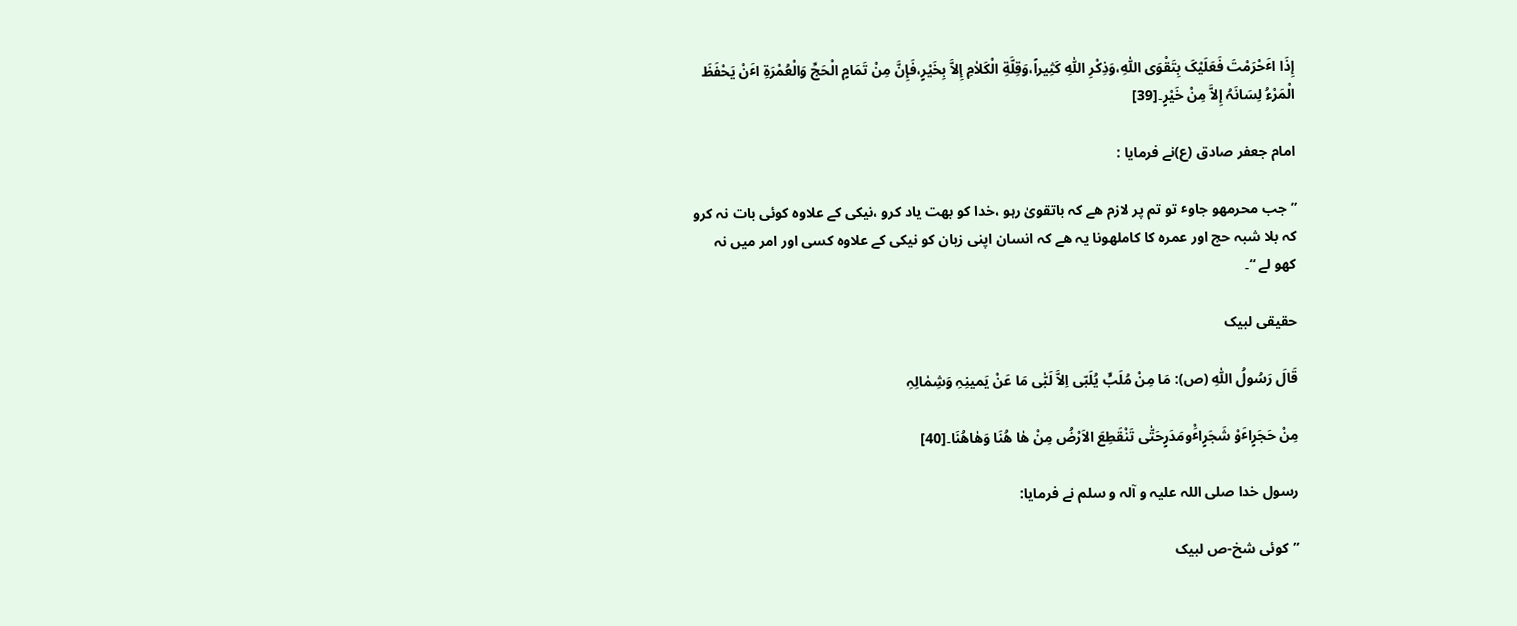إِذَا اٴَحْرَمْتَ فَعَلَیْکَ بِتَقْوَی اللّٰہِ،وَذِکْرِ اللّٰہِ کَثِیراً،وَقِلَّةِ الْکَلاٰمِ إِلاَّ بِخَیْرٍ،فَإِنَّ مِنْ تَمَامٍ الْحَجِّ وَالْعُمْرَةِ اٴَنْ یَحْفَظَ الْمَرْءُ لِسَانَہُ إِلاَّ مِنْ خَیْرٍ۔[39]

امام جعفر صادق (ع)نے فرمایا :

”جب محرمهو جاوٴ تو تم پر لازم ھے کہ باتقویٰ رہو ،خدا کو بھت یاد کرو ،نیکی کے علاوہ کوئی بات نہ کرو کہ بلا شبہ حج اور عمرہ کا کاملهونا یہ ھے کہ انسان اپنی زبان کو نیکی کے علاوہ کسی اور امر میں نہ کھو لے “۔

حقیقی لبیک

قَالَ رَسُولُ اللّٰہِ (ص): مَا مِنْ مُلَبٍّ یُلَبّی اِلاَّ لَبّٰی مَا عَنْ یَمینِہِ وَشِمٰالِہِ

مِنْ حَجَرٍاٴَوْ شَجَرٍاٴَْومَدَرٍحَتّٰی تَنْقَطِعَ الاَرْضُ مِنْ ھٰا ھُنَا وَھٰاھُنَا۔[40]

رسول خدا صلی اللہ علیہ و آلہ و سلم نے فرمایا:

”کوئی شخ-ص لبیک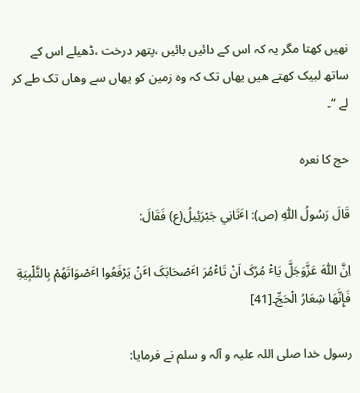نھیں کھتا مگر یہ کہ اس کے دائیں بائیں ،پتھر درخت ،ڈھیلے اس کے ساتھ لبیک کھتے ھیں یھاں تک کہ وہ زمین کو یھاں سے وھاں تک طے کر لے “۔

حج کا نعرہ

قَالَ رَسُولُ اللّٰہِ (ص): اٴَتَانِي جَبْرَئِیلُ(ع) فَقَالَ:

اِنَّ اللّٰہَ عَزَّوَجَلَّ یَاٴْ مُرُکَ اَنْ تَاٴْمُرَ اٴَصْحَابَکَ اٴَنْ یَرْفَعُوا اٴَصْوَاتَھُمْ بِالتَّلْبِیَةِ فَإِنَّھَا شِعَارُ الْحَجِّ۔[41]

رسول خدا صلی اللہ علیہ و آلہ و سلم نے فرمایا: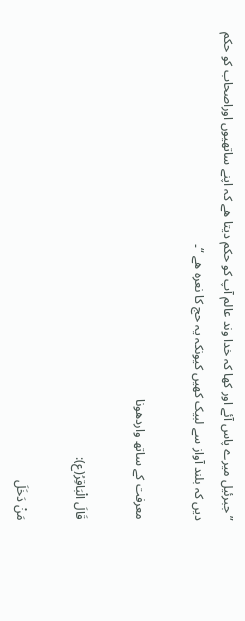”جبرئیل میرے پاس آئے اور کھا کہ خدا وند عالم آپ کو حکم دیتا ھے کہ اپنے ساتھیوں اوراصحاب کو حکم دیں کہ بلند آواز سے لبیک کھیں کیونکہ یہ حج کا نعرہ ھے “۔

معرفت کے ساتھ واردهونا

قَالَ الْبَاقِرُ(ع):

مَنْ دَخَلَ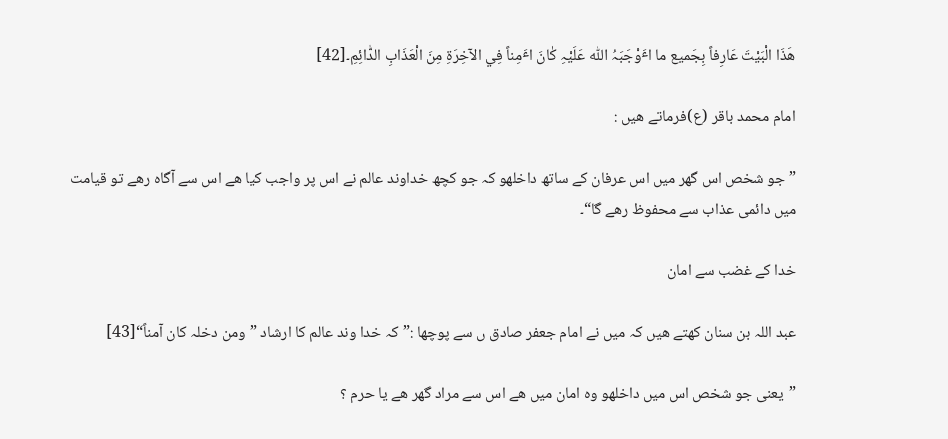ھَذَا الْبَیْتَ عَارِفاً بِجَمیع ما اٴَوْجَبَہُ اللّٰہ عَلَیْہِ کٰانَ اٴَمِناً فِي الآخِرَةِ مِنَ الْعَذَابِ الدّٰائِمِ۔[42]

امام محمد باقر (ع)فرماتے ھیں :

”جو شخص اس گھر میں اس عرفان کے ساتھ داخلهو کہ جو کچھ خداوند عالم نے اس پر واجب کیا ھے اس سے آگاہ رھے تو قیامت میں دائمی عذاب سے محفوظ رھے گا“۔

خدا کے غضب سے امان

عبد اللہ بن سنان کھتے ھیں کہ میں نے امام جعفر صادق ں سے پوچھا :”کہ خدا وند عالم کا ارشاد ”ومن دخلہ کان آمناً“[43]

”یعنی جو شخص اس میں داخلهو وہ امان میں ھے اس سے مراد گھر ھے یا حرم ؟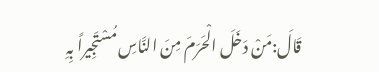قَالَ:مَنْ دَخَلَ الْحَرَمَ مِنَ النَّاسِ مُسْتَجِیراً بِہِ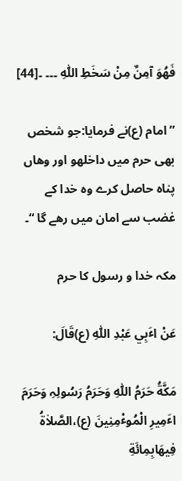فَھُوَ آمِنٌ مِنْ سَخَطِ اللّٰہِ ۔۔۔ ۔[44]

”امام (ع)نے فرمایا:جو شخص بھی حرم میں داخلهو اور وھاں پناہ حاصل کرے وہ خدا کے غضب سے امان میں رھے گا “۔

مکہ خدا و رسول کا حرم

عَنْ اٴَبِي عَبْدِ اللّٰہِ (ع)قَالَ:

مَکَّةُ حَرَمُ اللّٰہِ وَحَرَمُ رَسُولِہِ وَحَرَمَ اٴَمِیرِ الْمُوٴْمِنِینَ (ع)،الصَّلاٰةُ فِیھَابِمِائَةِ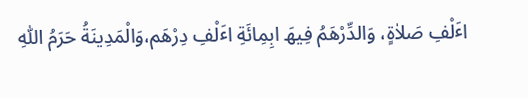اٴَلْفِ صَلاٰةٍ، وَالدِّرْھَمُ فِیھَ ابِمِائَةِ اٴَلْفِ دِرْھَم،وَالْمَدِینَةُ حَرَمُ اللّٰہِ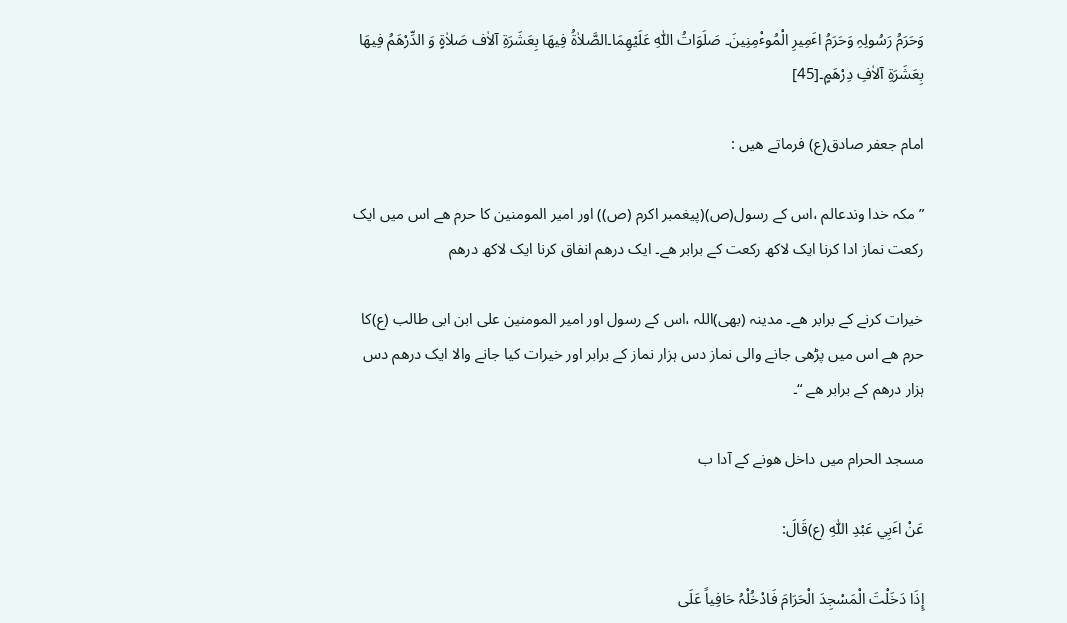وَحَرَمُ رَسُولِہِ وَحَرَمُ اٴَمِیرِ الْمُوٴْمِنِینَ۔ صَلَوَاتُ اللّٰہِ عَلَیْھِمَا۔الصَّلاٰةُ فِیھَا بِعَشَرَةِ آلاٰف صَلاٰةٍ وَ الدِّرْھَمُ فِیھَا بِعَشَرَةِ آلاٰفِ دِرْھَمٍ۔[45]

امام جعفر صادق(ع) فرماتے ھیں :

”مکہ خدا وندعالم ،اس کے رسول(ص)(پیغمبر اکرم (ص)) اور امیر المومنین کا حرم ھے اس میں ایک رکعت نماز ادا کرنا ایک لاکھ رکعت کے برابر ھے۔ ایک درھم انفاق کرنا ایک لاکھ درھم

خیرات کرنے کے برابر ھے۔ مدینہ (بھی)اللہ ،اس کے رسول اور امیر المومنین علی ابن ابی طالب (ع)کا حرم ھے اس میں پڑھی جانے والی نماز دس ہزار نماز کے برابر اور خیرات کیا جانے والا ایک درھم دس ہزار درھم کے برابر ھے “۔

مسجد الحرام میں داخل هونے کے آدا ب

عَنْ اٴَبِي عَبْدِ اللّٰہِ (ع)قَالَ:

إِذَا دَخَلْتَ الْمَسْجِدَ الْحَرَامَ فَادْخُلْہُ حَافِیاً عَلَی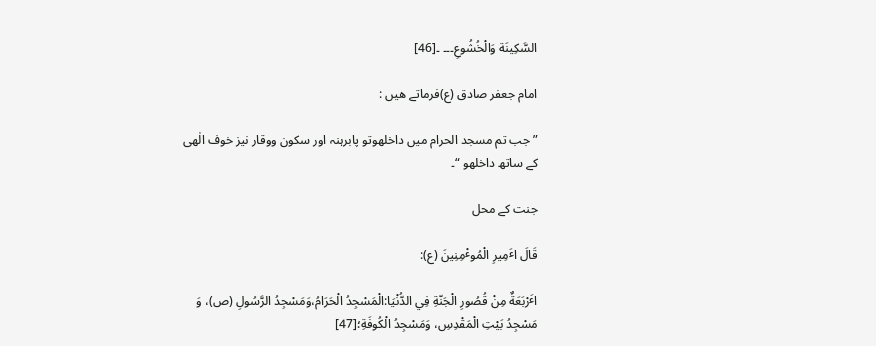السَّکِینَة وَالْخُشُوعِ۔۔۔ ۔[46]

امام جعفر صادق (ع)فرماتے ھیں :

”جب تم مسجد الحرام میں داخلهوتو پابرہنہ اور سکون ووقار نیز خوف الٰھی کے ساتھ داخلهو “۔

جنت کے محل

قَالَ اٴَمِیرِ الْمُوٴْمِنِینَ (ع):

اٴَرْبَعَةٌ مِنْ قُصُورِ الْجَنّةِ فِي الدُّنْیَا:الْمَسْجِدُ الْحَرَامُ،وَمَسْجِدُ الرَّسُولِ (ص)، وَ مَسْجِدُ بَیْتِ الْمَقْدِسِ، وَمَسْجِدُ الْکُوفَةِ؛[47]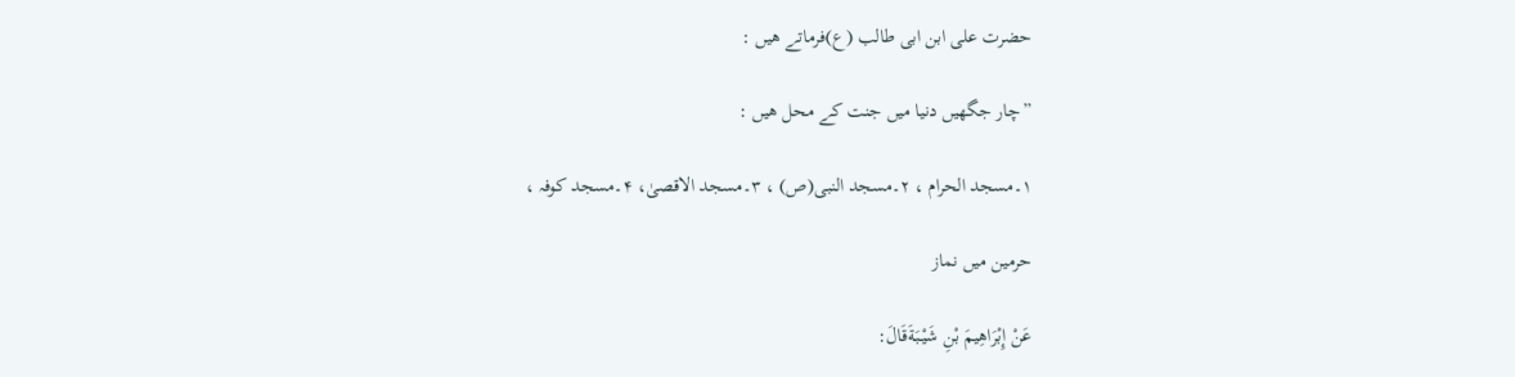حضرت علی ابن ابی طالب (ع)فرماتے ھیں :

”چار جگھیں دنیا میں جنت کے محل ھیں :

۱۔مسجد الحرام ، ۲۔مسجد النبی(ص) ، ۳۔مسجد الاقصیٰ، ۴۔مسجد کوفہ ،

حرمین میں نماز

عَنْ إِبْرَاھِیمَ بْنِ شَیْبَةَقَالَ: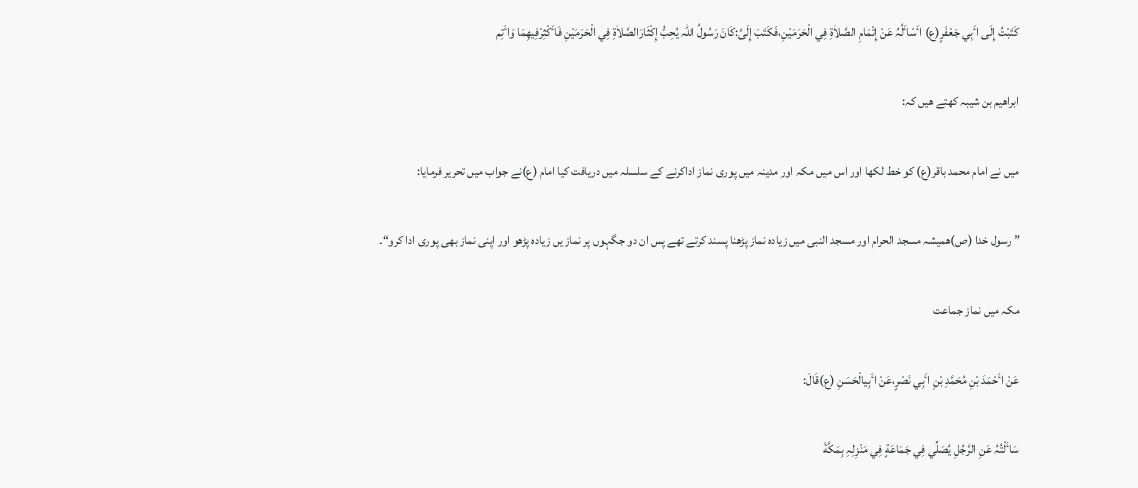کَتَبْتُ إِلَی اٴَبِي جَعْفَرٍ(ع) اٴَسْاٴَلُہُ عَنْ إِتْمَامِ الصَّلاٰةِ فِي الْحَرَمَیْنِ،فَکَتَبَ إِلَیَّ:کَانَ رَسُولُ اللّٰہ یُحِبُّ إِکْثَارَالصَّلاٰةِ فِي الْحَرَمَیْنِ فَاٴَکْثِرْفِیھِمَا وَاٴَتِم

ابراھیم بن شیبہ کھتے ھیں کہ:

میں نے امام محمد باقر(ع) کو خط لکھا اور اس میں مکہ اور مدینہ میں پوری نماز اداکرنے کے سلسلہ میں دریافت کیا امام (ع)نے جواب میں تحریر فرمایا:

” رسول خدا (ص)ھمیشہ مسجد الحرام اور مسجد النبی میں زیادہ نماز پڑھنا پسند کرتے تھے پس ان دو جگہوں پر نماز یں زیادہ پڑھو اور اپنی نماز بھی پوری ادا کرو“۔

مکہ میں نماز جماعت

عَنْ اٴَحْمَدَ بْنِ مُحَمَّدِ بْنِ اٴَبِي نَصْرٍ،عَنْ اٴَبِيالْحَسَنِ (ع)قَالَ:

سَاٴَلْتُہُ عَنِ الرَّجُلِ یُصَلِّي فِي جَمَاعَةٍ فِي مَنْزِلِہِ بِمَکَّةَ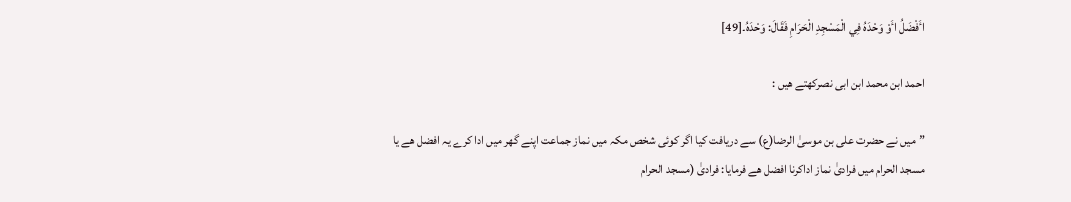اٴَفْضَلُ اٴَوْ وَحْدَہُ فِي الْمَسْجِدِ الْحَرَامِ فَقَالَ: وَحْدَہُ۔[49]

احمد ابن محمد ابن ابی نصرکھتے ھیں :

”میں نے حضرت علی بن موسیٰ الرضا(ع) سے دریافت کیا اگر کوئی شخص مکہ میں نماز جماعت اپنے گھر میں ادا کرے یہ افضل ھے یا مسجد الحرام میں فرادیٰ نماز اداکرنا افضل ھے فرمایا: فرادیٰ (مسجد الحرام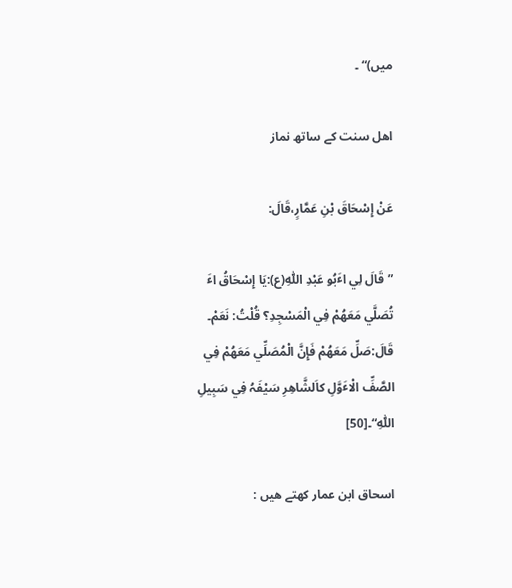میں)“ ۔

اھل سنت کے ساتھ نماز

عَنْ إِسْحَاقَ بْنِ عَمَّارٍ،قَالَ:

”قَالَ لِي اٴَبُو عَبْدِ اللّٰہِ(ع):یَا إِسْحَاقُ اٴَ تُصَلَّي مَعَھُمْ فِي الْمَسْجِدِ؟ قُلْتُ: نَعَمْ۔ قَالَ:صَلِّ مَعَھُمْ فَإِنَّ الْمُصَلِّي مَعَھُمْ فِي الصَّفِّ الْاٴَوَّلِ کاَلشَّاھِرِ سَیْفَہُ فِي سَبِیلِ اللّٰہِ“۔[50]

اسحاق ابن عمار کھتے ھیں :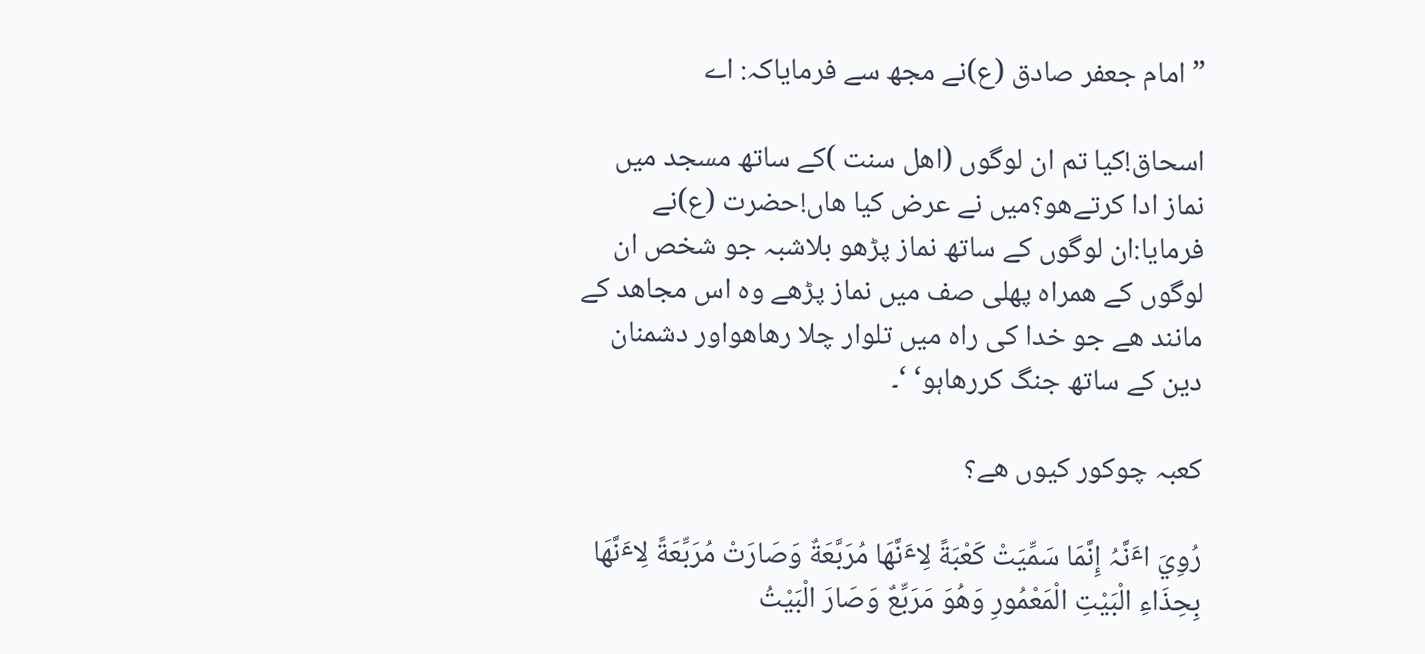”امام جعفر صادق (ع)نے مجھ سے فرمایاکہ: اے

اسحاق!کیا تم ان لوگوں (اھل سنت )کے ساتھ مسجد میں نماز ادا کرتےهو؟میں نے عرض کیا ھاں!حضرت (ع)نے فرمایا:ان لوگوں کے ساتھ نماز پڑھو بلاشبہ جو شخص ان لوگوں کے ھمراہ پھلی صف میں نماز پڑھے وہ اس مجاھد کے مانند ھے جو خدا کی راہ میں تلوار چلا رھاهواور دشمنان دین کے ساتھ جنگ کررھاہو‘ ‘۔

کعبہ چوکور کیوں ھے؟

رُوِيَ اٴَنَّہُ إِنَّمَا سَمِّیَتْ کَعْبَةً لِاٴَنَّھَا مُرَبَّعَةٌ وَصَارَتْ مُرَبِّعَةً لِاٴَنَّھَا بِحِذَاءِ الْبَیْتِ الْمَعْمُورِ وَھُوَ مَرَبِّعٌ وَصَارَ الْبَیْتُ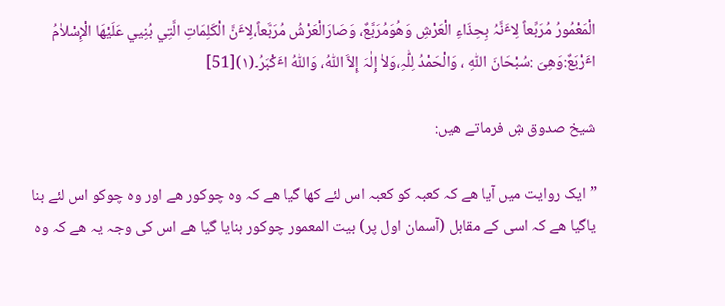الْمَعْمُورُ مُرَبِّعاً لِاٴَنَّہُ بِحِذَاءِ الْعَرْشِ وَھُوَمُرَبَّعٌ، وَصَارَالْعَرْشُ مُرَبَّعاً،لِاٴَنَّ الْکَلِمَاتِ الَّتِي بُنِیي عَلَیْھَا الْإِسْلاٰمُ اٴَرْبَعٌ:وَھِیَ :سُبْحَانَ اللّٰہِ ، وَالْحَمْدُ لِلّٰہِ،وَلاٰ إِلٰہَ إِلاَّ اللّٰہُ، وَاللّٰہُ اٴَکْبَرُ۔(۱)[51]

شیخ صدوق ۺ فرماتے ھیں:

”ایک روایت میں آیا ھے کہ کعبہ کو کعبہ اس لئے کھا گیا ھے کہ وہ چوکور ھے اور وہ چوکو اس لئے بنا یاگیا ھے کہ اسی کے مقابل (آسمان اول پر) بیت المعمور چوکور بنایا گیا ھے اس کی وجہ یہ ھے کہ وہ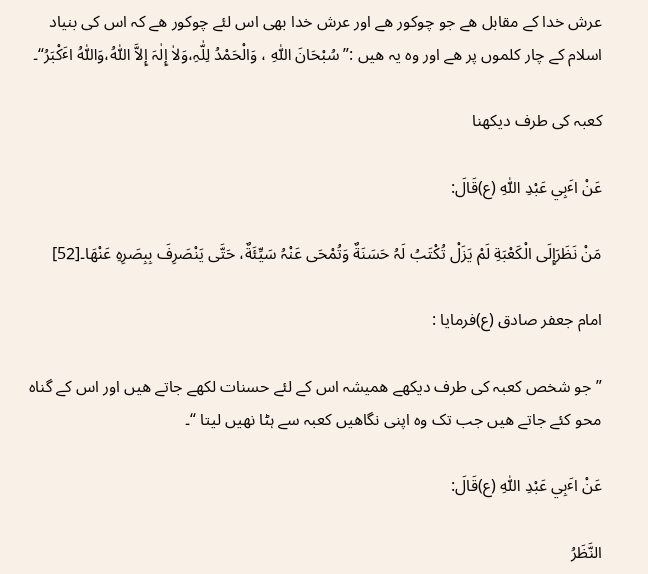عرش خدا کے مقابل ھے جو چوکور ھے اور عرش خدا بھی اس لئے چوکور ھے کہ اس کی بنیاد اسلام کے چار کلموں پر ھے اور وہ یہ ھیں :”سُبْحَانَ اللّٰہِ ، وَالْحَمْدُ لِلّٰہِ،وَلاٰ إِلٰہَ إِلاَّ اللّٰہُ،وَاللّٰہُ اٴَکْبَرُ“۔

کعبہ کی طرف دیکھنا

عَنْ اٴَبِي عَبْدِ اللّٰہِ (ع)قَالَ:

مَنْ نَظَرَإِلَی الْکَعْبَةِ لَمْ یَزَلْ تُکْتَبُ لَہُ حَسَنَةٌ وَتُمْحَی عَنْہُ سَیِّئَةٌ، حَتَّی یَنْصَرِفَ بِبِصَرِہِ عَنْھَا۔[52]

امام جعفر صادق (ع)فرمایا :

”جو شخص کعبہ کی طرف دیکھے ھمیشہ اس کے لئے حسنات لکھے جاتے ھیں اور اس کے گناہ محو کئے جاتے ھیں جب تک وہ اپنی نگاھیں کعبہ سے ہٹا نھیں لیتا “۔

عَنْ اٴَبِي عَبْدِ اللّٰہِ (ع)قَالَ:

النَّظَرُ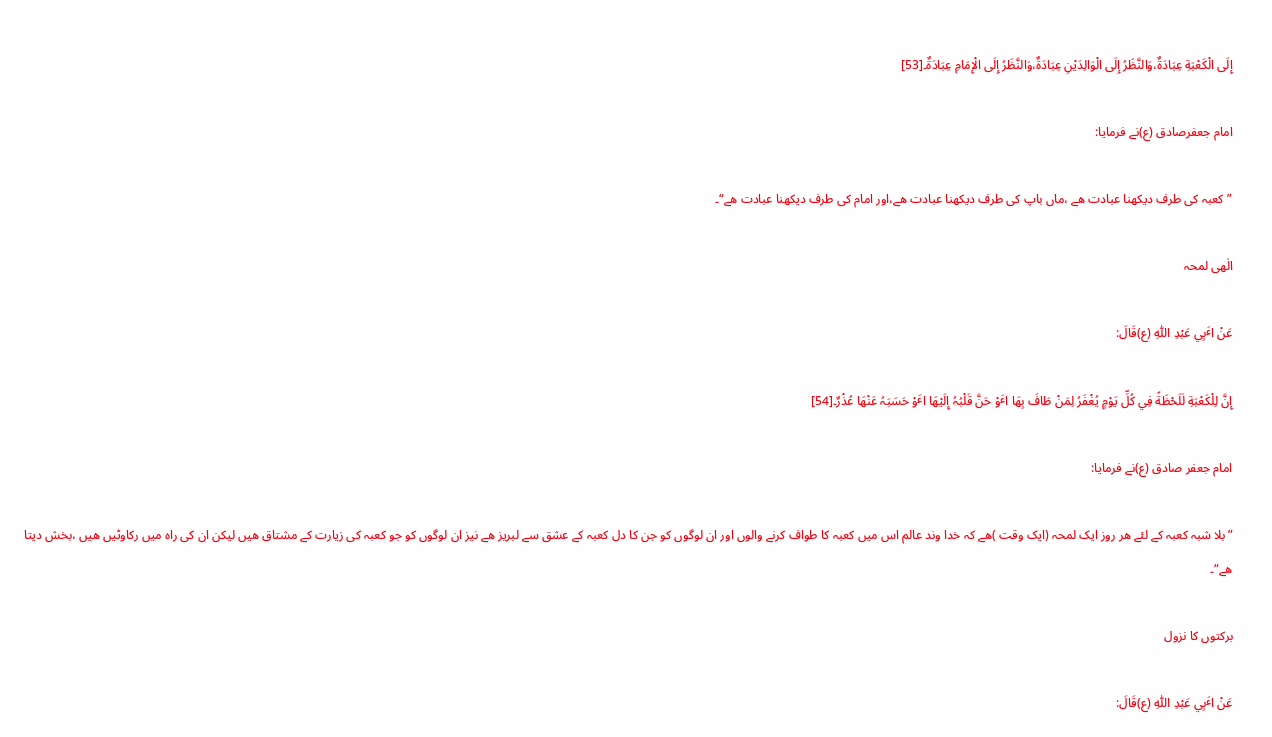إِلَی الْکَعْبَةِ عِبَادَةٌ،وَالنَّظَرُ إِلَی الْوَالِدَیْنِ عِبَادَةٌ،وَالنَّظَرُ إِلَی الْإِمَامِ عِبَادَةٌ۔[53]

امام جعفرصادق (ع)نے فرمایا:

”کعبہ کی طرف دیکھنا عبادت ھے ،ماں باپ کی طرف دیکھنا عبادت ھے،اور امام کی طرف دیکھنا عبادت ھے“۔

الٰھی لمحہ

عَنْ اٴَبِي عَبْدِ اللّٰہِ (ع)قَالَ:

إِنَّ لِلْکَعْبَةِ لَلَحْظَةً فِي کُلِّ یَوْمٍ یُغْفَرُ لِمَنْ طَافَ بِھَا اٴَوْ حَنَّ قَلْبُہُ إِلَیْھَا اٴَوْ حَسَبَہُ عَنْھَا عُذْرٌ۔[54]

امام جعفر صادق (ع)نے فرمایا:

”بلا شبہ کعبہ کے لئے ھر روز ایک لمحہ (ایک وقت )ھے کہ خدا وند عالم اس میں کعبہ کا طواف کرنے والوں اور ان لوگوں کو جن کا دل کعبہ کے عشق سے لبریز ھے نیز ان لوگوں کو جو کعبہ کی زیارت کے مشتاق ھیں لیکن ان کی راہ میں رکاوٹیں ھیں ،بخش دیتا ھے“۔

برکتوں کا نزول

عَنْ اٴَبِي عَبْدِ اللّٰہِ (ع)قَالَ: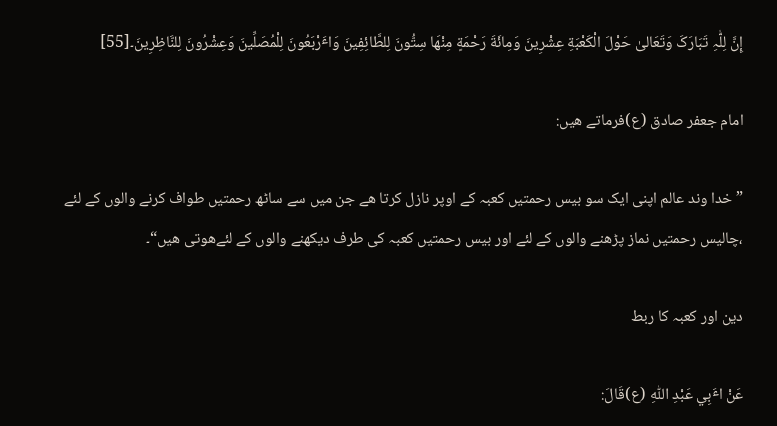إِنَّ لِلّٰہِ تَبَارَکَ وَتَعَالیٰ حَوْلَ الْکَعْبَةِ عِشْرِینَ وَمِائَةَ رَحْمَةٍ مِنْھَا سِتُّونَ لِلطَّائِفِینَ وَاٴَرْبَعُونَ لِلْمُصَلِّینَ وَعِشْرُونَ لِلنَّاظِرِینَ۔[55]

امام جعفر صادق (ع)فرماتے ھیں:

”خدا وند عالم اپنی ایک سو بیس رحمتیں کعبہ کے اوپر نازل کرتا ھے جن میں سے ساٹھ رحمتیں طواف کرنے والوں کے لئے ،چالیس رحمتیں نماز پڑھنے والوں کے لئے اور بیس رحمتیں کعبہ کی طرف دیکھنے والوں کے لئےهوتی ھیں“۔

دین اور کعبہ کا ربط

عَنْ اٴَبِي عَبْدِ اللّٰہِ (ع)قَالَ: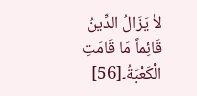لاٰ یَزَالُ الدِّینُ قَائِماً مَا قَامَتِ الْکَعْبَةُ۔[56]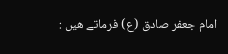امام جعفر صادق (ع) فرماتے ھیں :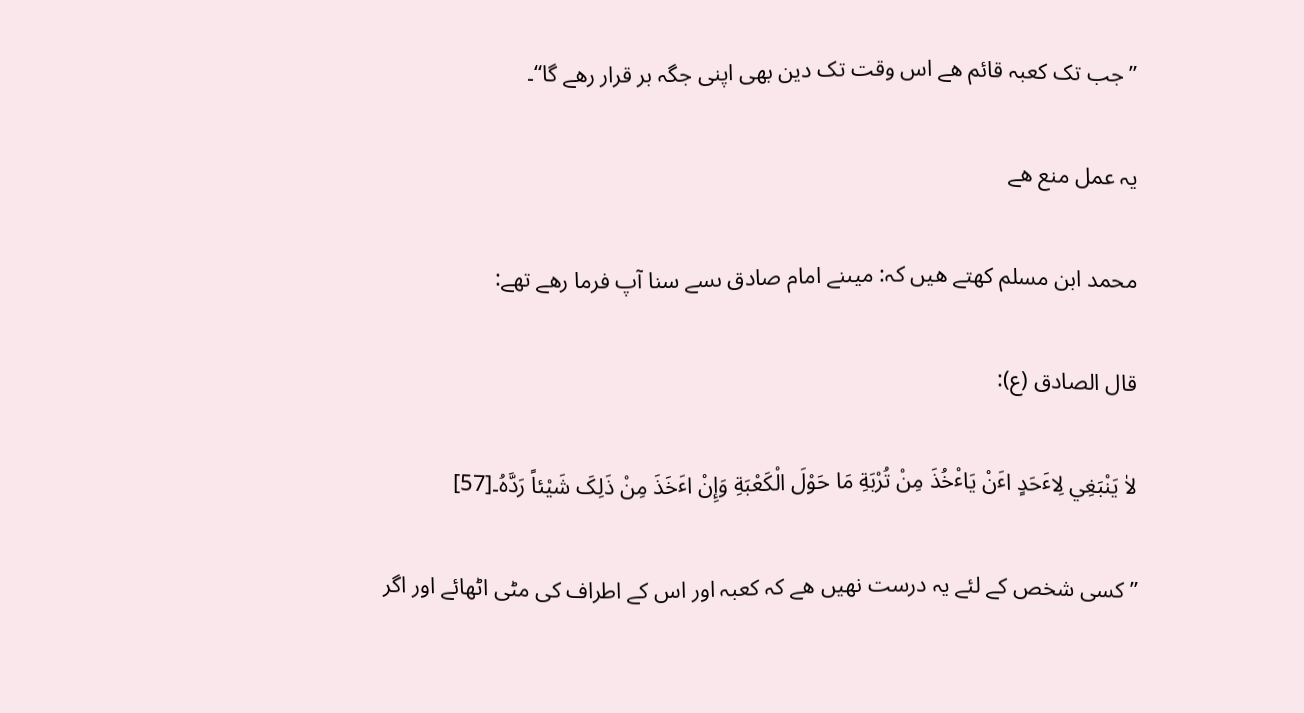”جب تک کعبہ قائم ھے اس وقت تک دین بھی اپنی جگہ بر قرار رھے گا“۔

یہ عمل منع ھے

محمد ابن مسلم کھتے ھیں کہ: میںنے امام صادق ںسے سنا آپ فرما رھے تھے:

قال الصادق (ع):

لاٰ یَنْبَغِي لِاٴَحَدٍ اٴَنْ یَاٴْخُذَ مِنْ تُرْبَةِ مَا حَوْلَ الْکَعْبَةِ وَإِنْ اٴَخَذَ مِنْ ذَلِکَ شَیْئاً رَدَّہُ۔[57]

” کسی شخص کے لئے یہ درست نھیں ھے کہ کعبہ اور اس کے اطراف کی مٹی اٹھائے اور اگر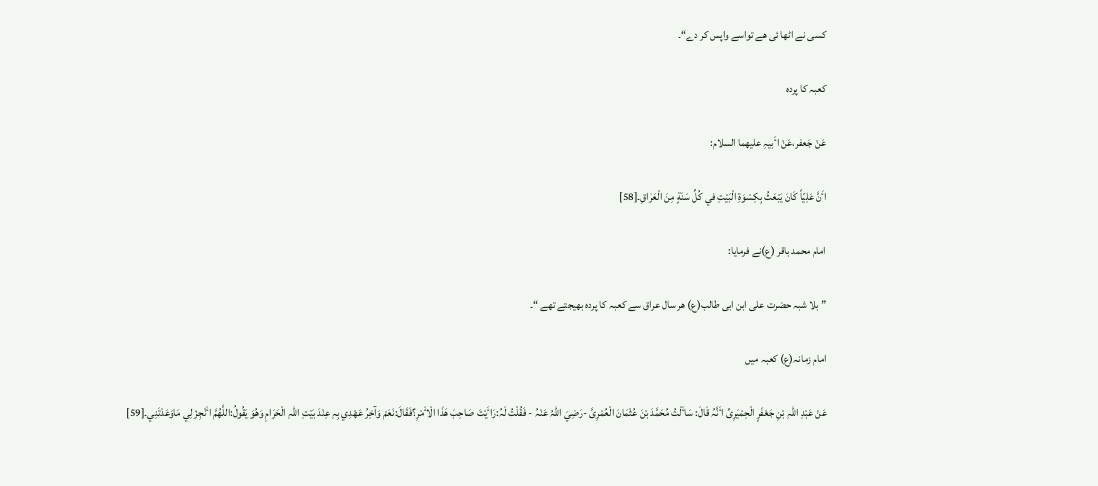کسی نے اٹھا ئی ھے تواسے واپس کر دے“۔

کعبہ کا پردہ

عَنْ جَعفر،عَنْ اٴَبیہِ علیھما السلام:

اٴَنَّ عَلِیّاً کَانَ یَبْعَثُ بِکِسْوَةِ الْبَیْتِ في کُلِّ سَنَةٍ مِنَ الْعَرٰاقِ۔[58]

امام محمد باقر (ع)نے فرمایا:

”بلا شبہ حضرت علی ابن ابی طالب(ع) ھر سال عراق سے کعبہ کا پردہ بھیجتے تھے “۔

امام زمانہ(ع) کعبہ میں

عَنْ عَبْدِ اللّٰہِ بْنِ جَعْفَرٍ الْحِمْیَرِیِّ اٴَنَّہُ قَالَ: سَاٴَلْتُ مُحَمَّدَ بْنَ عُثْمَانَ الْعُمْرِیَّ -رَضِيَ اللّٰہُ عَنْہُ - فَقُلْتُ لَہُ:رَاٴَیْتَ صَاحِبَ ھَذَا الْاٴَمْرِ؟فَقَالَ:نَعَمْ وَآخِرُ عَھْدِي بِہِ عِنْدَ بَیْتِ اللّٰہِ الْحَرَامِ وَھُوَ یَقُولُ:اللَّھُمَّ اٴَنْجِزْ لِي مَاوَعَدْتَنِي۔[59]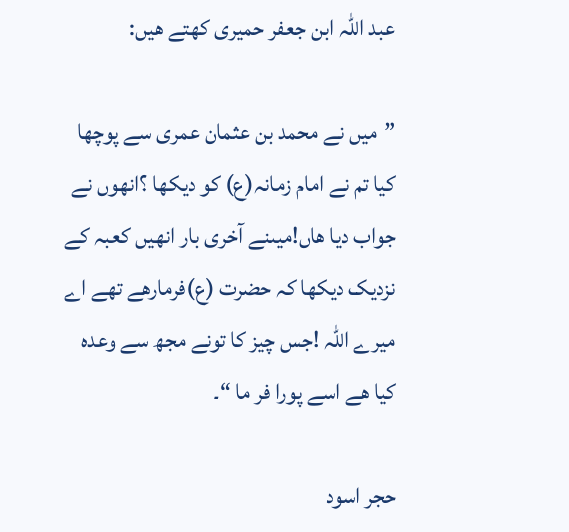عبد اللہ ابن جعفر حمیری کھتے ھیں:

”میں نے محمد بن عثمان عمری سے پوچھا کیا تم نے امام زمانہ(ع) کو دیکھا ؟انھوں نے جواب دیا ھاں!میںنے آخری بار انھیں کعبہ کے نزدیک دیکھا کہ حضرت (ع)فرمارھے تھے اے میرے اللہ !جس چیز کا تونے مجھ سے وعدہ کیا ھے اسے پورا فر ما “۔

حجر اسود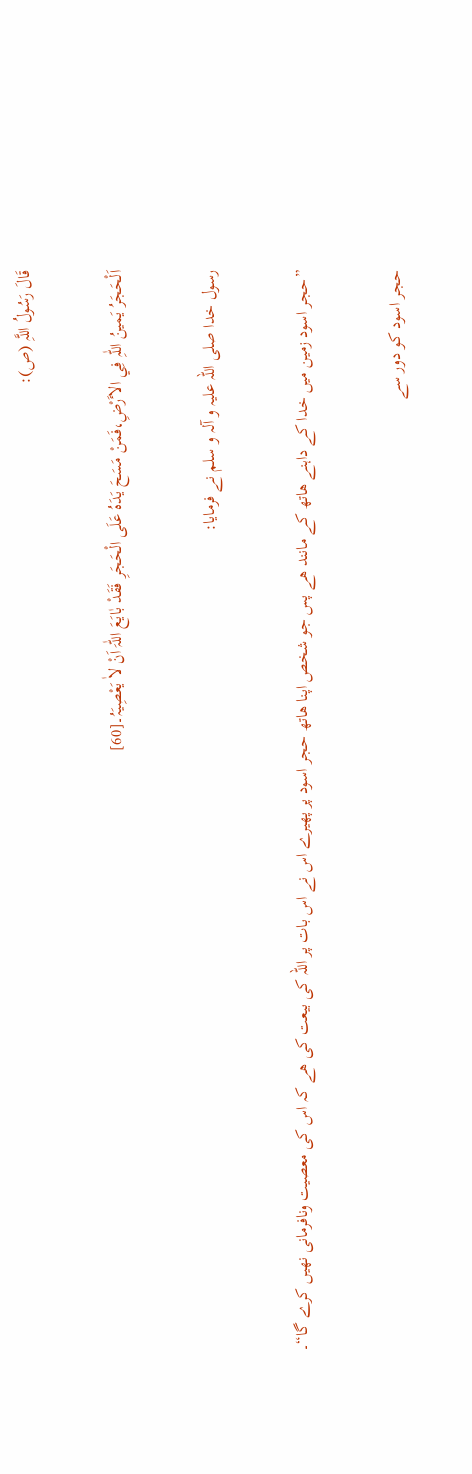قَالَ رَسُولُ اللَّہِ (ص):

اَلْحَجَرُ یَمینُ اللّٰہِ فِي الاٴَرْضِ،فَمَنْ مَسَحَ یَدَہُ عَلَی الْحَجَرِ فَقَدْ بٰایَعَ اللّٰہَ اَنْ لاٰ یَعْصِیَہُ۔[60]

رسول خدا صلی اللہ علیہ و آلہ و سلم نے فرمایا:

”حجر اسود زمین میں خدا کے داہنے ھاتھ کے مانند ھے پس جو شخص اپنا ھاتھ حجر اسود پر پھیرے اس نے اس بات پر اللہ کی بیعت کی ھے کہ اس کی معصیت ونافرمانی نھیں کرے گا“۔

حجر اسود کو دور سے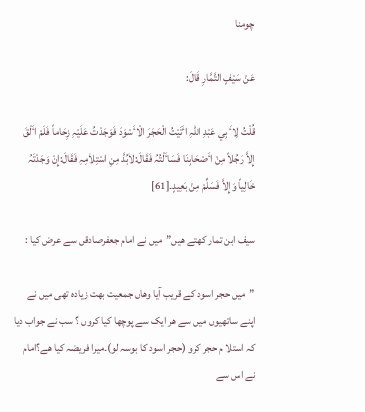چومنا

عَنْ سَیْفٍ التَّمَّارِ قَالَ:

قُلْتُ لِاٴَ بِي عَبْدِ اللّٰہِ اٴَتَیْتُ الْحَجَرَ الْاٴَسْوَدَ فَوَجَدْتُ عَلَیْہِ زِحَاماً فَلَمْ اٴَلْقَ إِلاَّ رَجُلاً مِنْ اٴَصْحَابِنَا فَسَاٴَلْتُہُ فَقَالَ:لاٰبُدَّ مِنِ اسْتِلاٰمِہِ فَقَالَ:إِنْ وَجَدْتَہُ خَالِیاً وَإِلاَّ فَسَلِّمْ مِنْ بَعِیدٍ۔[61]

سیف ابن تمار کھتے ھیں”میں نے امام جعفرصادقں سے عرض کیا :

”میں حجر اسود کے قریب آیا وھاں جمعیت بھت زیادہ تھی میں نے اپنے ساتھیوں میں سے ھر ایک سے پوچھا کیا کروں ؟ سب نے جواب دیا کہ استلا م حجر کرو (حجر اسود کا بوسہ لو)۔میرا فریضہ کیا ھے؟امام نے اس سے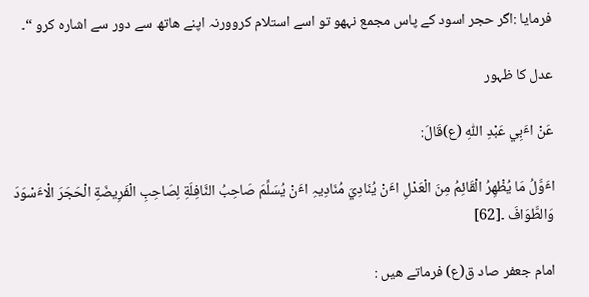فرمایا :اگر حجر اسود کے پاس مجمع نہهو تو اسے استلام کروورنہ اپنے ھاتھ سے دور سے اشارہ کرو “۔

عدل کا ظہور

عَنْ اٴَبِي عَبْدِ اللّٰہِ (ع)قَالَ:

اٴَوَّلُ مَا یُظْھِرُ الْقَائِمُ مِنَ الْعَدْلِ اٴَنْ یُنَادِيَ مُنَادِیہِ اٴَنْ یُسَلِّمَ صَاحِبُ النَّافِلَةِ لِصَاحِبِ الْفَرِیضَةِ الْحَجَرَ الْاٴَسْوَدَ وَالطَّوَافَ ۔[62]

امام جعفر صاد ق(ع) فرماتے ھیں :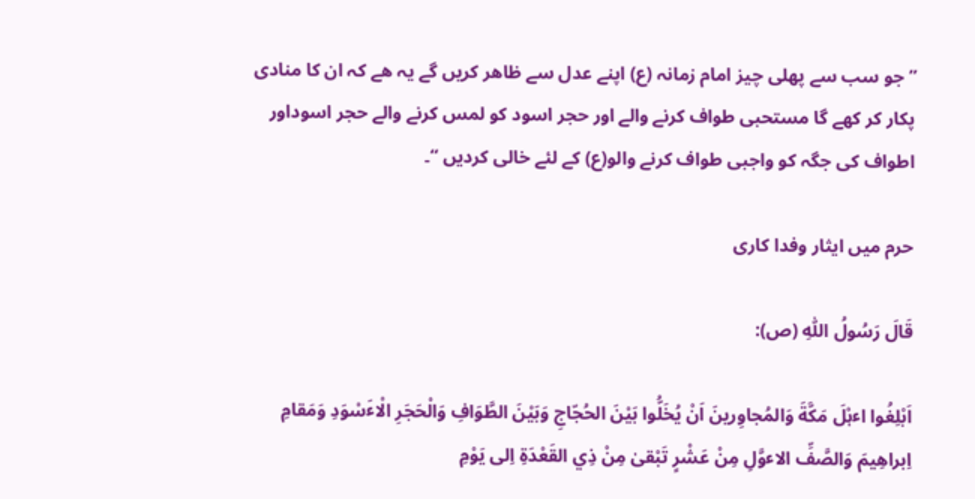”جو سب سے پھلی چیز امام زمانہ (ع) اپنے عدل سے ظاھر کریں گے یہ ھے کہ ان کا منادی پکار کر کھے گا مستحبی طواف کرنے والے اور حجر اسود کو لمس کرنے والے حجر اسوداور اطواف کی جگہ کو واجبی طواف کرنے والو(ع) کے لئے خالی کردیں “۔

حرم میں ایثار وفدا کاری

قَالَ رَسُولُ اللّٰہِ (ص):

اَبْلِغُوا اٴہْلَ مَکَّةَ وَالمُجاوِرینَ اَنْ یُخَلُّوا بَیْنَ الحُجّاجِ وَبَیْنَ الطَّوَافِ وَالْحَجَرِ الْاٴَسْوَدِ وَمَقامِ اِبراھِیمَ وَالصَّفِّ الاٴوَّلِ مِنْ عَشْرٍ تَبْقیٰ مِنْ ذِي القَعْدَةِ اِلی یَوْمِ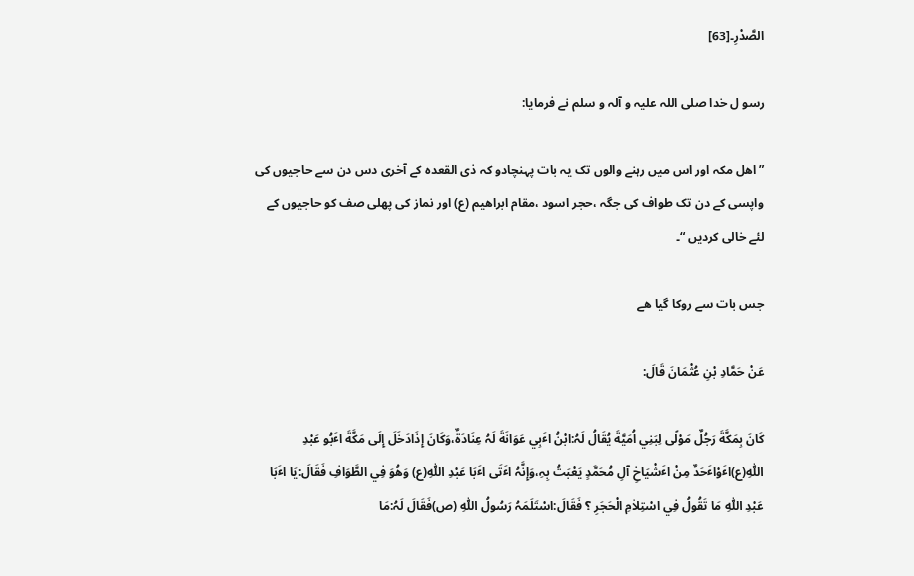الصَّدْرِ۔[63]

رسو ل خدا صلی اللہ علیہ و آلہ و سلم نے فرمایا:

”اھل مکہ اور اس میں رہنے والوں تک یہ بات پہنچادو کہ ذی القعدہ کے آخری دس دن سے حاجیوں کی واپسی کے دن تک طواف کی جگہ ،حجر اسود ،مقام ابراھیم (ع) اور نماز کی پھلی صف کو حاجیوں کے لئے خالی کردیں “۔

جس بات سے روکا گیا ھے

عَنْ حَمَّادِ بْنِ عُثْمَانَ قَالَ:

کَانَ بِمَکَّةَ رَجُلٌ مَوْلًی لِبَنِي اُمَیَّةَ یُقَالُ لَہُ:ابْنُ اٴَبِي عَوَانَةَ لَہُ عِنَادَةٌ،وَکَانَ إِذَادَخَلَ إِلَی مَکَّةَ اٴَبُو عَبْدِ اللّٰہِ(ع)اٴَوْاٴَحَدٌ مِنْ اٴَشْیَاخِ آلِ مُحَمَّدٍ یَعْبَتُ بِہِ،وَإِنَّہُ اٴَتَی اٴَبَا عَبْدِ اللّٰہِ(ع) وَھُوَ فِي الطَّوَافِ فَقَالَ:یَا اٴَبَا عَبْدِ اللّٰہِ مَا تَقُولُ فِي اسْتِلاٰمِ الْحَجَرِ ؟ فَقَالَ:اسْتَلَمَہُ رَسُولُ اللّٰہِ (ص)فَقَالَ لَہُ:مَا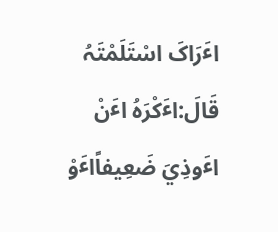اٴَرَاکَ اسْتَلَمْتَہُ قَالَ:اٴَکْرَہُ اٴَنْ اٴَوذِيَ ضَعِیفاًاٴَوْ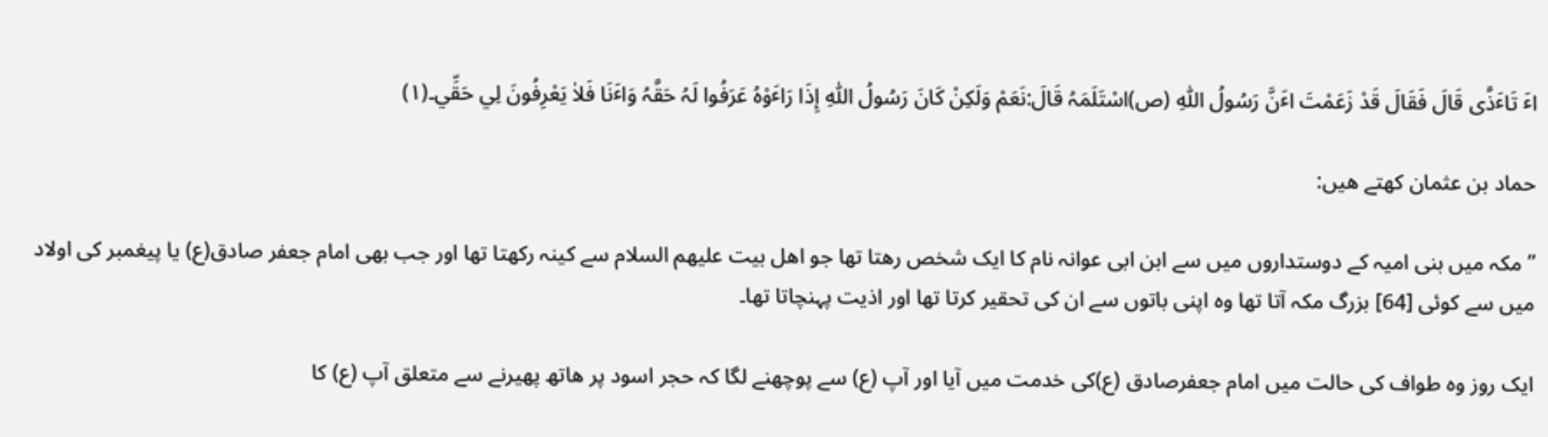اٴَ تَاٴَذَّی قَالَ فَقَالَ قَدْ زَعَمْتَ اٴَنَّ رَسُولُ اللّٰہِ (ص)اسْتَلَمَہُ قَالَ:نَعَمْ وَلَکِنْ کَانَ رَسُولُ اللّٰہِ إِذَا رَاٴَوْہُ عَرَفُوا لَہُ حَقَّہُ وَاٴَنَا فَلاٰ یَعْرِفُونَ لِي حَقِّي۔(۱)

حماد بن عثمان کھتے ھیں:

”مکہ میں بنی امیہ کے دوستداروں میں سے ابن ابی عوانہ نام کا ایک شخص رھتا تھا جو اھل بیت علیھم السلام سے کینہ رکھتا تھا اور جب بھی امام جعفر صادق(ع) یا پیغمبر کی اولاد میں سے کوئی [64] بزرگ مکہ آتا تھا وہ اپنی باتوں سے ان کی تحقیر کرتا تھا اور اذیت پہنچاتا تھا۔

ایک روز وہ طواف کی حالت میں امام جعفرصادق (ع)کی خدمت میں آیا اور آپ (ع) سے پوچھنے لگا کہ حجر اسود پر ھاتھ پھیرنے سے متعلق آپ (ع) کا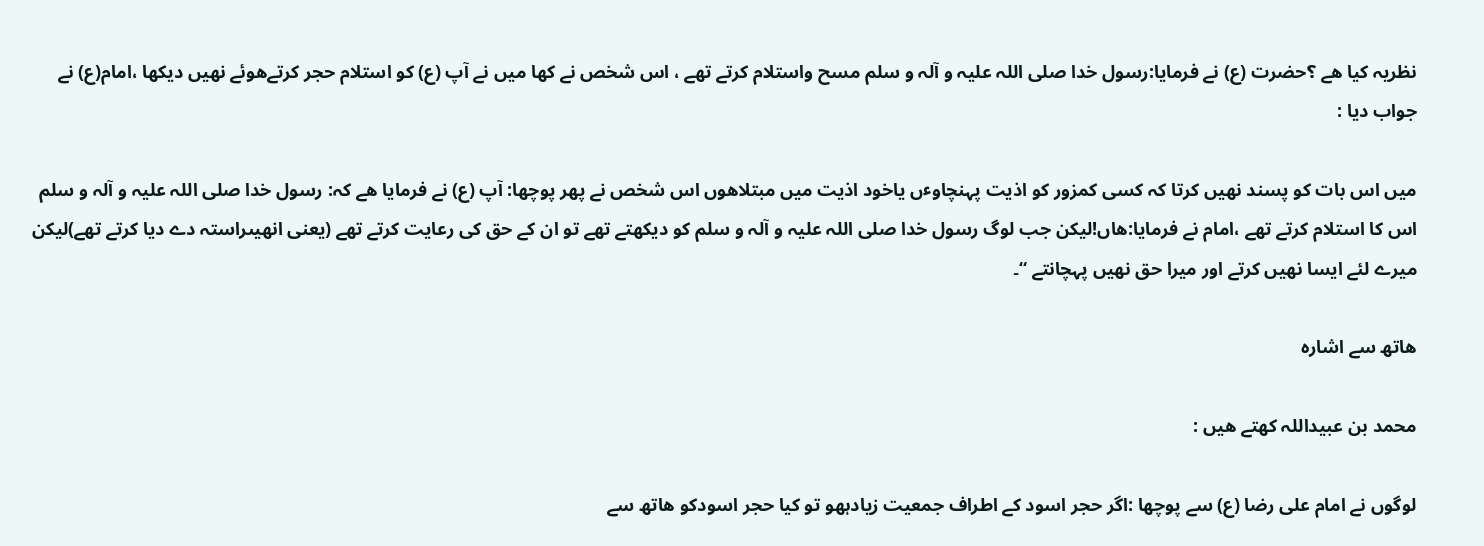نظریہ کیا ھے ؟حضرت (ع) نے فرمایا:رسول خدا صلی اللہ علیہ و آلہ و سلم مسح واستلام کرتے تھے ، اس شخص نے کھا میں نے آپ (ع) کو استلام حجر کرتےهوئے نھیں دیکھا ،امام(ع) نے جواب دیا :

میں اس بات کو پسند نھیں کرتا کہ کسی کمزور کو اذیت پہنچاوٴں یاخود اذیت میں مبتلاهوں اس شخص نے پھر پوچھا: آپ (ع) نے فرمایا ھے کہ: رسول خدا صلی اللہ علیہ و آلہ و سلم اس کا استلام کرتے تھے ،امام نے فرمایا:ھاں!لیکن جب لوگ رسول خدا صلی اللہ علیہ و آلہ و سلم کو دیکھتے تھے تو ان کے حق کی رعایت کرتے تھے (یعنی انھیںراستہ دے دیا کرتے تھے)لیکن میرے لئے ایسا نھیں کرتے اور میرا حق نھیں پہچانتے “۔

ھاتھ سے اشارہ

محمد بن عبیداللہ کھتے ھیں :

لوگوں نے امام علی رضا (ع) سے پوچھا :اگر حجر اسود کے اطراف جمعیت زیادہهو تو کیا حجر اسودکو ھاتھ سے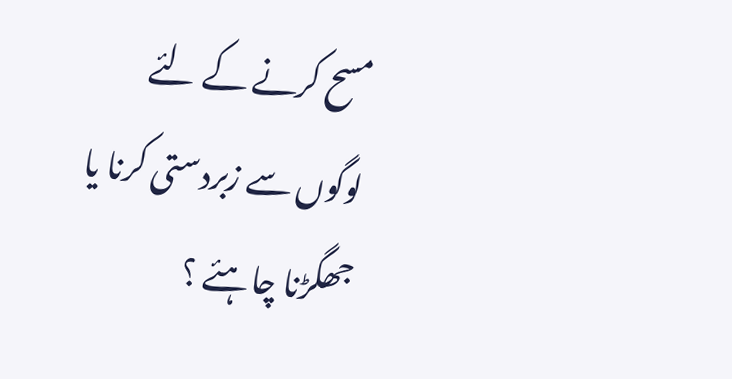مسح کرنے کے لئے لوگوں سے زبردستی کرنا یا جھگڑنا چاہئے ؟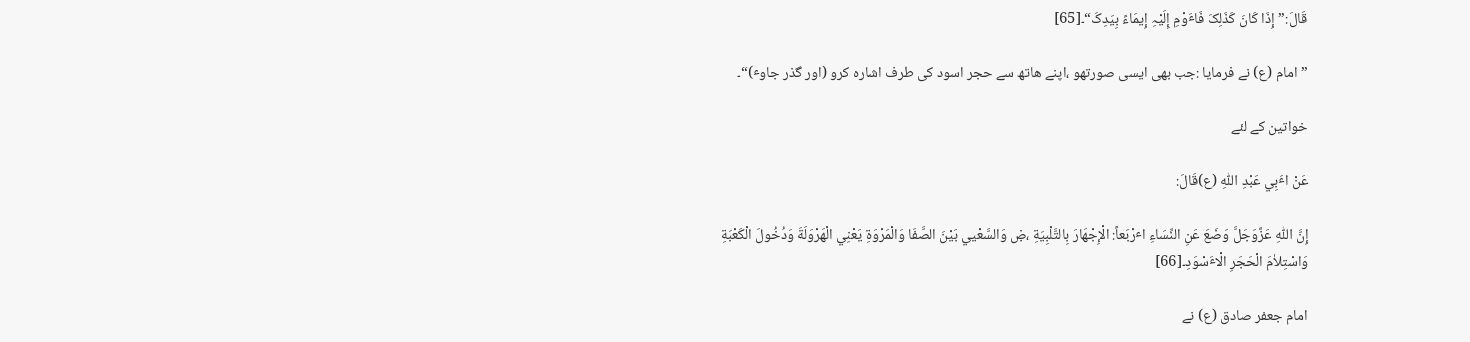قَالَ:”إِذَا کَانَ کَذَلِکَ فَاٴَوْمِ إِلَیْہِ إِیمَاءً بِیَدِکَ“۔[65]

”امام (ع) نے فرمایا :جب بھی ایسی صورتهو ،اپنے ھاتھ سے حجر اسود کی طرف اشارہ کرو (اور گذر جاوٴ)“۔

خواتین کے لئے

عَنْ اٴَبِي عَبْدِ اللّٰہِ (ع)قَالَ:

إِنَّ اللّٰہِ عَزَّوَجَلَّ وَضَعَ عَنِ النِّسَاءِ اٴرْبَعاً: الْإِجْھَارَ بِالتَّلْبِیَةِ ،ۻ وَالسَّعْیي بَیْنَ الصَّفَا وَالْمَرْوَةِ یَعْنِي الْھَرْوَلَةَ وَدُخُولَ الْکَعْبَةِ وَاسْتِلاٰمَ الْحَجَرِ الْاٴَسْوَدِ۔[66]

امام جعفر صادق (ع) نے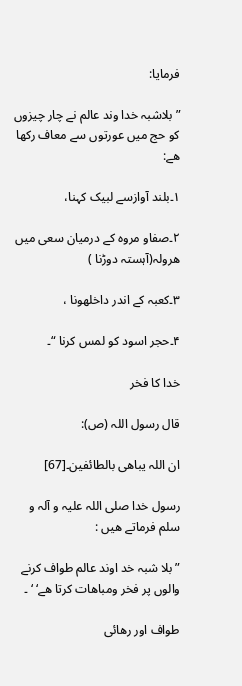فرمایا:

”بلاشبہ خدا وند عالم نے چار چیزوں کو حج میں عورتوں سے معاف رکھا ھے:

۱۔بلند آوازسے لبیک کہنا،

۲۔صفاو مروہ کے درمیان سعی میں ھرولہ(آہستہ دوڑنا )

۳۔کعبہ کے اندر داخلهونا ،

۴۔حجر اسود کو لمس کرنا “۔

خدا کا فخر

قال رسول اللہ (ص):

ان اللہ یباھی بالطائفین۔[67]

رسول خدا صلی اللہ علیہ و آلہ و سلم فرماتے ھیں :

”بلا شبہ خد اوند عالم طواف کرنے والوں پر فخر ومباھات کرتا ھے‘ ‘ ۔

طواف اور رھائی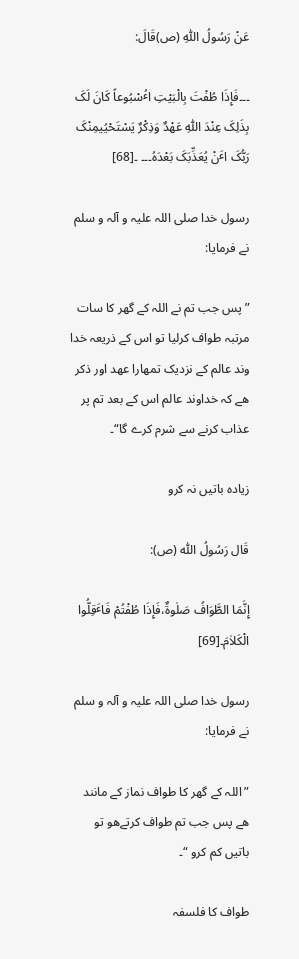عَنْ رَسُولُ اللّٰہِ (ص)قَالَ:

۔۔۔فَإِذَا طُفْتَ بِالْبَیْتِ اٴُسْبُوعاً کَانَ لَکَ بِذَلِکَ عِنْدَ اللّٰہِ عَھْدٌ وَذِکْرٌ یَسْتَحْیُيمِنْکَ رَبُّکَ اٴَنْ یُعَذِّبَکَ بَعْدَہُ۔۔۔ ۔[68]

رسول خدا صلی اللہ علیہ و آلہ و سلم نے فرمایا:

”پس جب تم نے اللہ کے گھر کا سات مرتبہ طواف کرلیا تو اس کے ذریعہ خدا وند عالم کے نزدیک تمھارا عھد اور ذکر ھے کہ خداوند عالم اس کے بعد تم پر عذاب کرنے سے شرم کرے گا“۔

زیادہ باتیں نہ کرو

قَال رَسُولُ اللّٰہ (ص):

إِنَّمَا الطَّوَافُ صَلٰوةٌ،فَإِذَا طُفْتُمْ فَاٴَقِلُّوا الْکَلاٰمَ۔[69]

رسول خدا صلی اللہ علیہ و آلہ و سلم نے فرمایا:

”اللہ کے گھر کا طواف نماز کے مانند ھے پس جب تم طواف کرتےهو تو باتیں کم کرو “۔

طواف کا فلسفہ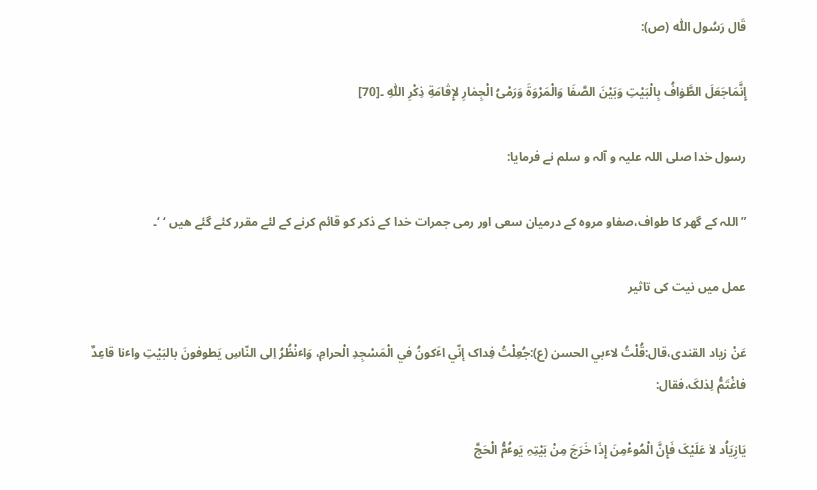قَال رَسُول اللّٰہ (ص):

إِنَّمَاجَعَلَ الطَّوٰافُ بِالْبَیْتِ وَبَیْنَ الصَّفَا وَالْمَرْوَةَ وَرَمْیُ الْجِمٰارِ لإِقٰامَةِ ذِکْرِ اللّٰہِ ۔[70]

رسول خدا صلی اللہ علیہ و آلہ و سلم نے فرمایا:

”اللہ کے گھر کا طواف،صفاو مروہ کے درمیان سعی اور رمی جمرات خدا کے ذکر کو قائم کرنے کے لئے مقرر کئے گئے ھیں ‘ ‘۔

عمل میں نیت کی تاثیر

عَنْ زیاد القندی،قال:قُلْتُ لاٴبي الحسن (ع):جُعِلْتُ فِداک إنّي اٴَکونُ في الْمَسْجِدِ الْحرامِ، وَاٴنْظُرُ اِلی النّاسِ یَطوفونَ بالبَیْتِ واٴنا قاعِدٌ فاغْتَمُّ لِذلکَ،فقال:

یَازِیَاُد لاٰ عَلَیْکَ فَإِنَّ الْمُوٴْمِنَ إِذَا خَرَجَ مِنْ بَیْتِہِ یَوٴُمُّ الْحَجَّ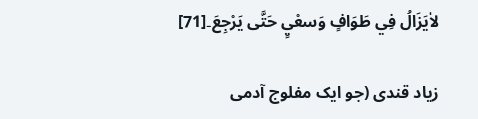لاٰیَزَالُ فِي طَوَافٍ وَسعْيٍ حَتَّی یَرْجِعَ۔[71]

زیاد قندی (جو ایک مفلوج آدمی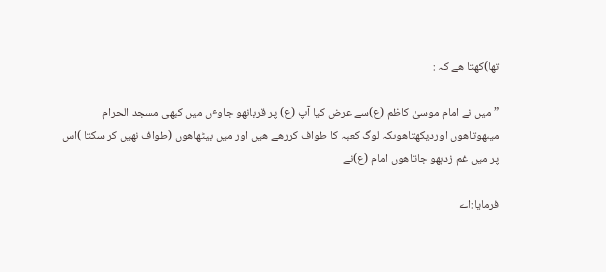تھا)کھتا ھے کہ :

”میں نے امام موسیٰ کاظم (ع)سے عرض کیا آپ (ع) پر قربانهو جاوٴں میں کبھی مسجد الحرام میںهوتاهوں اوردیکھتاهوںکہ لوگ کعبہ کا طواف کررھے ھیں اور میں بیٹھاهوں (طواف نھیں کر سکتا )اس پر میں غم زدہهو جاتاهوں امام (ع)نے

فرمایا:اے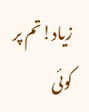زیاد!تم پر کوئی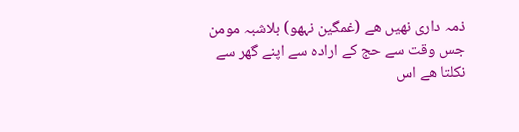ذمہ داری نھیں ھے (غمگین نہهو) بلاشبہ مومن جس وقت سے حج کے ارادہ سے اپنے گھر سے نکلتا ھے اس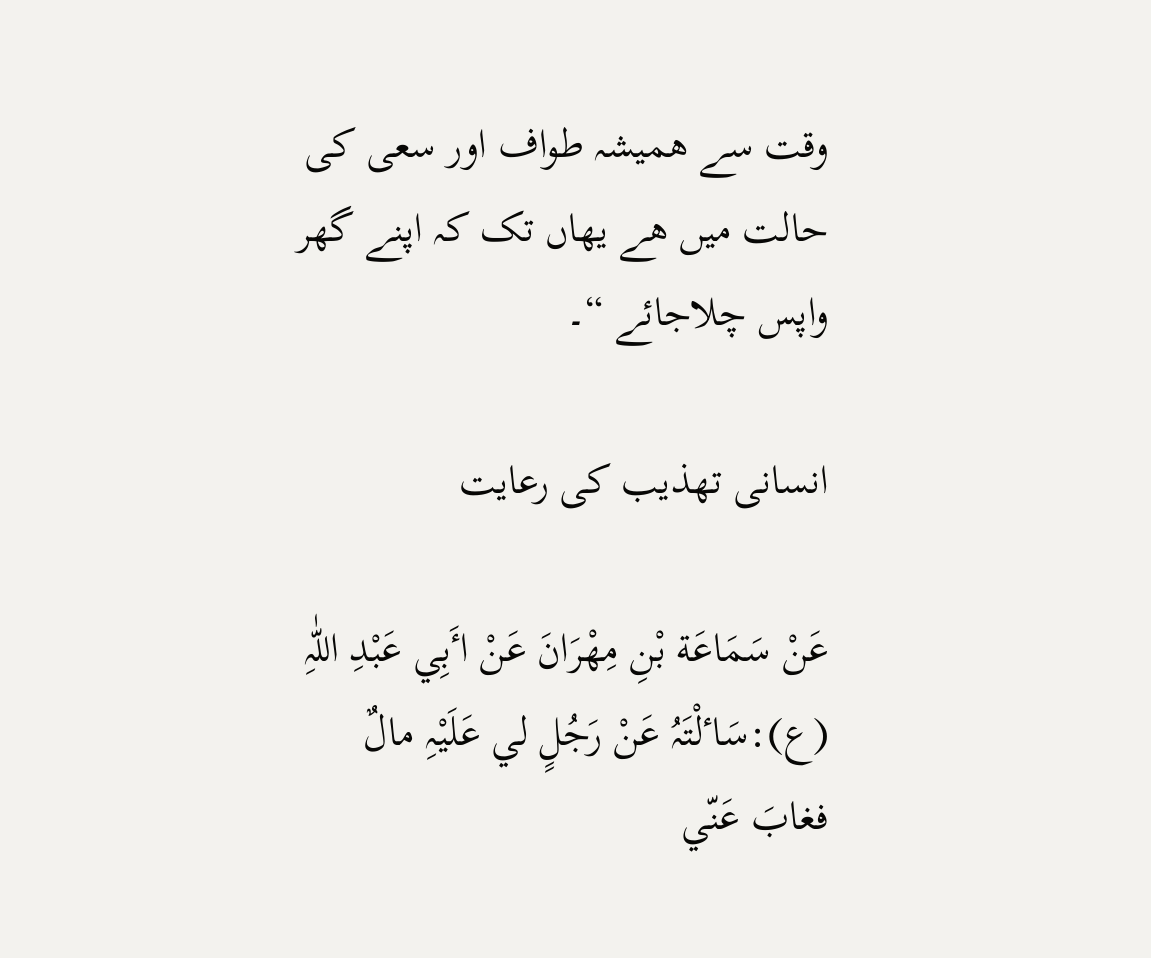وقت سے ھمیشہ طواف اور سعی کی حالت میں ھے یھاں تک کہ اپنے گھر واپس چلاجائے “۔

انسانی تھذیب کی رعایت

عَنْ سَمَاعَة بْنِ مِھْرَانَ عَنْ اٴَبِي عَبْدِ اللّٰہِ (ع):سَاٴلْتَہُ عَنْ رَجُلٍ لي عَلَیْہِ مالٌ فغابَ عَنّي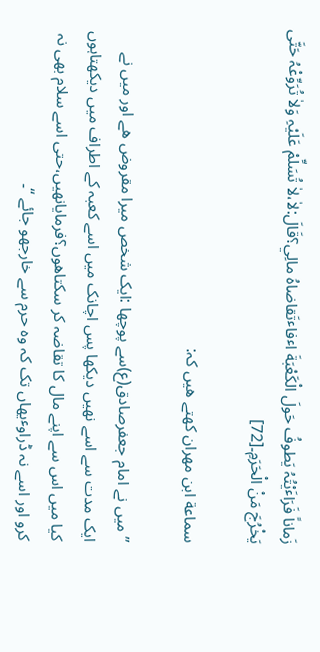زَماناً فَرَاٴَیْتُہُ یَطوفُ حَولَ الْکَعْبَةَ اٴفاٴتَقاضاہُ مالِي؟قَالَ:لاٰ،لاٰ تُسَلِّمْ عَلَیْہِ وَلاٰ تُرَوِّعْہُ حَتَّی یَخْرُجَ مَنْ الْحَرَمِ۔[72]

سماعة ابن مھران کھتے ھیں کہ:

”میں نے امام جعفرصادق(ع)سے پوچھا :ایک شخص میرا مقروض ھے اور میں نے ایک مدت سے اسے نھیں دیکھا پس اچانک میں اسے کعبہ کے اطراف میں دیکھتاہوں کیا میں اس سے اپنے مال کا تقاضہ کر سکتاهوں؟فرمایانھیں،حتی اسے سلام بھی نہ کرو اور اسے نہ ڈراوٴیھاں تک کہ وہ حرم سے خارجهو جائے “۔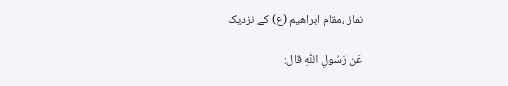نماز ،مقام ابراھیم (ع) کے نزدیک

عَن رَسُولِ اللّٰہِ قال: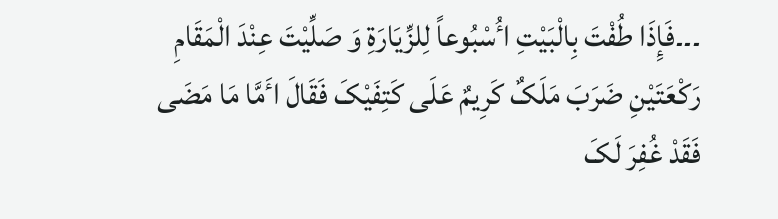۔۔۔فَإِذَا طُفْتَ بِالْبَیْتِ اٴُسْبُوعاً لِلزِّیَارَةِ وَ صَلِّیْتَ عِنْدَ الْمَقَامِ رَکْعَتَیْنِ ضَرَبَ مَلَکٌ کَرِیمٌ عَلَی کَتِفَیْکَ فَقَالَ اٴَمَّا مَا مَضَی فَقَدْ غُفِرَ لَکَ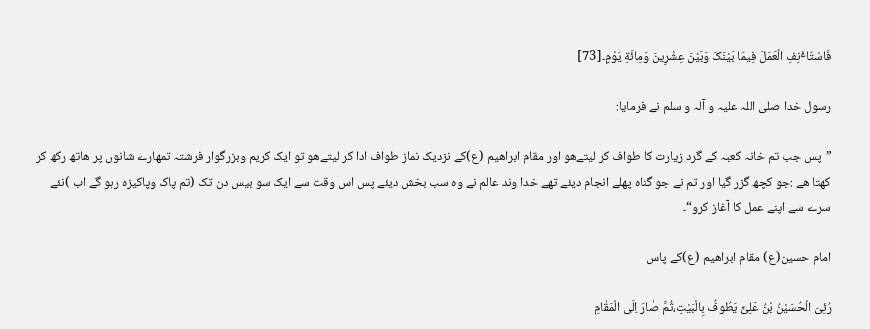فَاسْتَاٴْنِفِ الْعَمَلَ فِیمَا بَیْنَکَ وَبَیْنَ عِشْرِینَ وَمِائَةِ یَوْمٍ۔[73]

رسول خدا صلی اللہ علیہ و آلہ و سلم نے فرمایا:

”پس جب تم خانہ کعبہ کے گرد زیارت کا طواف کر لیتےهو اور مقام ابراھیم (ع)کے نزدیک نماز طواف ادا کر لیتےهو تو ایک کریم وبزرگوار فرشتہ تمھارے شانوں پر ھاتھ رکھ کر کھتا ھے :جو کچھ گزر گیا اور تم نے جو گناہ پھلے انجام دیئے تھے خدا وند عالم نے وہ سب بخش دیئے پس اس وقت سے ایک سو بیس دن تک (تم پاک وپاکیزہ رہو گے اب )نئے سرے سے اپنے عمل کا آغاز کرو“۔

امام حسین(ع) مقام ابراھیم (ع)کے پاس

رُئِیَ الْحُسَیْنُ بْنُ عَلِیٍّ یَطُوفُ بِالْبَیْتِ،ثُمَّ صٰارَ اِلَی الْمَقٰامِ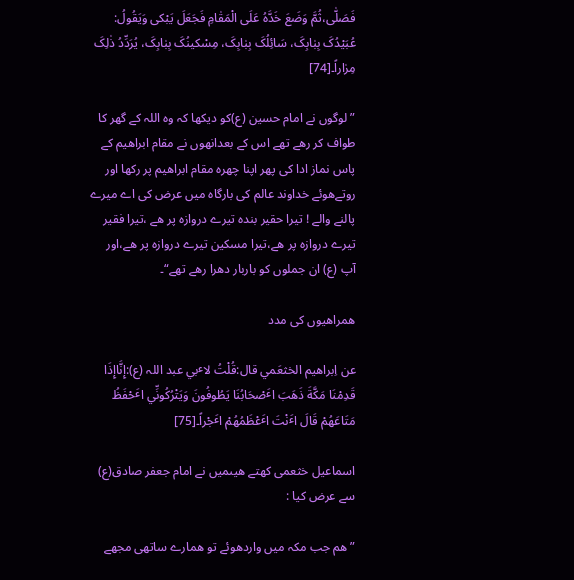فَصَلّٰی،ثُمَّ وَضَعَ خَدَّہُ عَلَی الْمَقٰامِ فَجَعَلَ یَبْکی وَیَقُولُ: عُبَیْدُکَ بِبٰابِکَ، سَائِلُکَ بِبٰابِکَ، مِسْکینُکَ بِبٰابِکَ، یُرَدِّدُ ذٰلِکَ مِرٰاراً۔[74]

”لوگوں نے امام حسین (ع)کو دیکھا کہ وہ اللہ کے گھر کا طواف کر رھے تھے اس کے بعدانھوں نے مقام ابراھیم کے پاس نماز ادا کی پھر اپنا چھرہ مقام ابراھیم پر رکھا اور روتےهوئے خداوند عالم کی بارگاہ میں عرض کی اے میرے پالنے والے ! تیرا حقیر بندہ تیرے دروازہ پر ھے ،تیرا فقیر تیرے دروازہ پر ھے،تیرا مسکین تیرے دروازہ پر ھے،اور آپ (ع) ان جملوں کو باربار دھرا رھے تھے“۔

ھمراھیوں کی مدد

عن اِبراھیم الخثعَمي قال:قُلْتُ لاٴبي عبد اللہ (ع):إِنَّاإِذَا قَدِمْنَا مَکَّةَ ذَھَبَ اٴَصْحَابُنَا یَطُوفُونَ وَیَتْرُکُونِّي اٴَحْفَظُ مَتَاعَھُمْ قَالَ اٴَنْتَ اٴَعْظَمُھُمْ اٴَجْراً۔[75]

اسماعیل خثعمی کھتے ھیںمیں نے امام جعفر صادق(ع) سے عرض کیا :

”ھم جب مکہ میں واردهوئے تو ھمارے ساتھی مجھے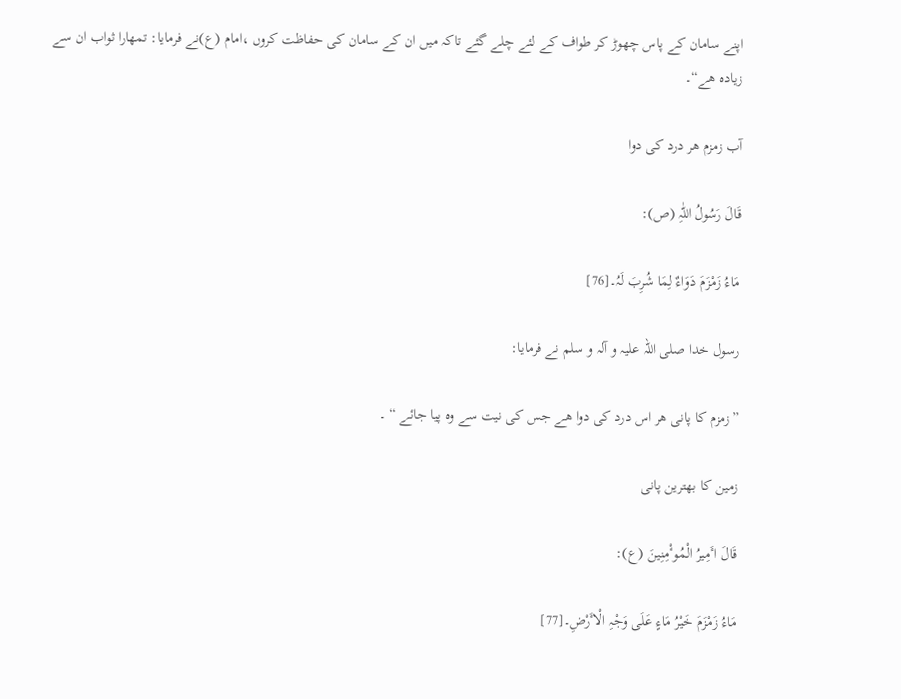اپنے سامان کے پاس چھوڑ کر طواف کے لئے چلے گئے تاکہ میں ان کے سامان کی حفاظت کروں ،امام (ع)نے فرمایا: تمھارا ثواب ان سے زیادہ ھے“۔

آب زمزم ھر درد کی دوا

قَالَ رَسُولُ اللّٰہِ (ص):

مَاءُ زَمْزَمَ دَوَاءٌ لِمَا شُرِبَ لَہُ۔[76]

رسول خدا صلی اللہ علیہ و آلہ و سلم نے فرمایا:

”زمزم کا پانی ھر اس درد کی دوا ھے جس کی نیت سے وہ پیا جائے “ ۔

زمین کا بھترین پانی

قَالَ اٴَمِیرُ الْمُوٴْمِنِینَ (ع):

مَاءُ زَمْزَمَ خَیْرُ مَاءٍ عَلَی وَجْہِ الْاٴَرْضِ۔[77]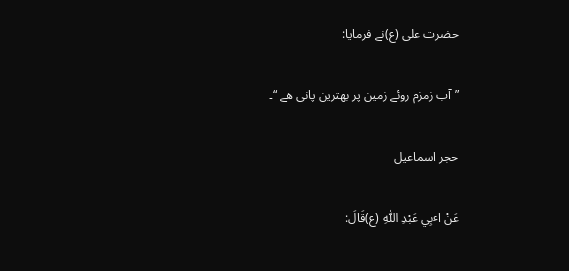حضرت علی (ع)نے فرمایا:

”آب زمزم روئے زمین پر بھترین پانی ھے “۔

حجر اسماعیل

عَنْ اٴبِي عَبْدِ اللّٰہِ (ع)قَالَ: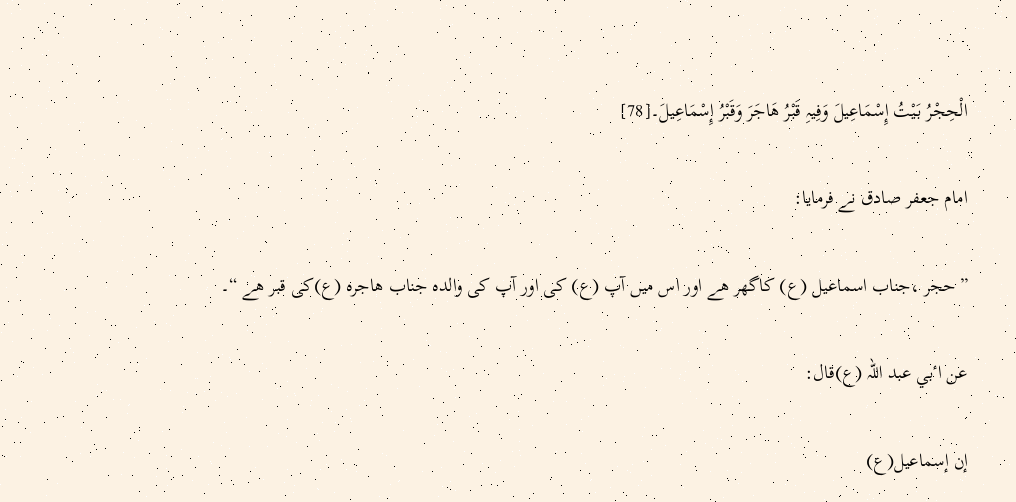الْحِجْرُ بَیْتُ إِسْمَاعِیلَ وَفِیہِ قَبْرُ ھَاجَرَ وَقَبْرُ إِسْمَاعِیلَ۔[78]

امام جعفر صادق نے فرمایا:

”حجر ،جناب اسماعیل (ع) کاگھر ھے اور اس میں آپ (ع) کی اور آپ کی والدہ جناب ھاجرہ (ع)کی قبر ھے “۔

عن اٴبي عبد اللہ (ع)قال:

إن إسماعیل(ع)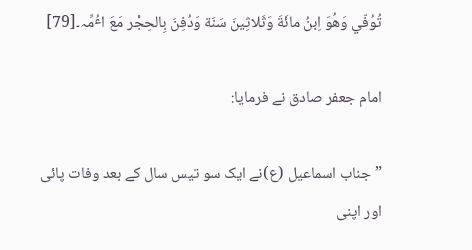تُوُفّي وَھُوَ اِبنُ مائَةَ وَثَلاثِینَ سَنَة وَدُفِنَ بِالحِجْر مَعَ اٴُمِّہ۔[79]

امام جعفر صادق نے فرمایا:

”جناب اسماعیل (ع)نے ایک سو تیس سال کے بعد وفات پائی اور اپنی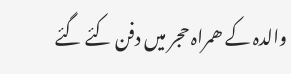والدہ کے ھمراہ حجر میں دفن کئے گئے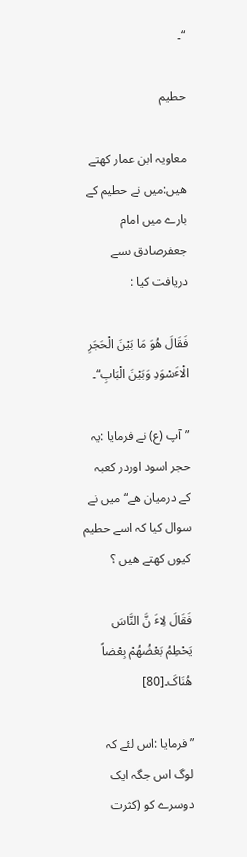“۔

حطیم

معاویہ ابن عمار کھتے ھیں:میں نے حطیم کے بارے میں امام جعفرصادق ںسے دریافت کیا :

فَقَالَ ھُوَ مَا بَیْنَ الْحَجَرِ الْاٴَسْوَدِ وَبَیْنَ الْبَابِ“۔

”آپ (ع) نے فرمایا :یہ حجر اسود اوردر کعبہ کے درمیان ھے“ میں نے سوال کیا کہ اسے حطیم کیوں کھتے ھیں ؟

فَقَالَ لِاٴَ نَّ النَّاسَ یَحْطِمُ بَعْضُھُمْ بِعْضاً ھُنَاکَ۔[80]

”فرمایا :اس لئے کہ لوگ اس جگہ ایک دوسرے کو (کثرت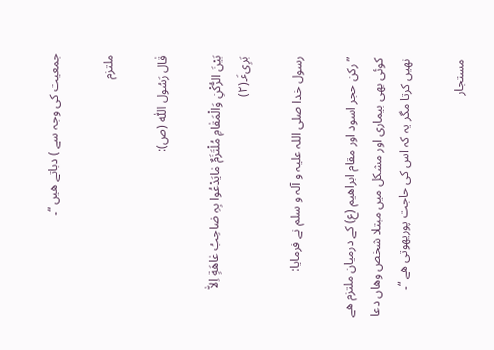جمعیت کی وجہ سے ) دباتے ھیں “۔

ملتزم

قٰال رَسُول اللّٰہ (ص):

بَیْنَ الرُّکْنِ وَالْمَقٰامِ مُلْتَزَمٌ مٰایَدْعُوا بِہِ صٰاحِبُ عٰاھَةٍ اِلاّٰ بَرِیٴَ۔(۲)

رسول خدا صلی اللہ علیہ و آلہ و سلم نے فرمایا:

”رکن حجر اسود اور مقام ابراھیم (ع) کے درمیان ملتزم ھے کوئی بھی بیماری اور مشکل میں مبتلا شخص وھاں دعا نھیں کرتا مگر یہ کہ اس کی حاجت پوریهوتی ھے “۔

مستجار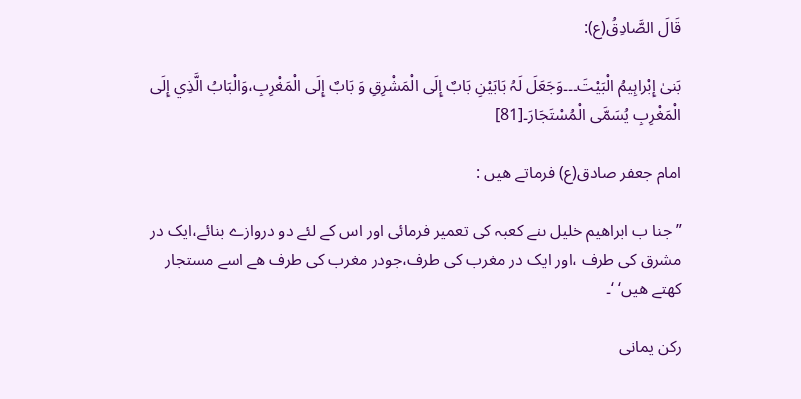قَالَ الصَّادِقُ(ع):

بَنیٰ إِبْراہِیمُ الْبَیْتَ۔۔۔وَجَعَلَ لَہُ بَابَیْنِ بَابٌ إِلَی الْمَشْرِقِ وَ بَابٌ إِلَی الْمَغْرِبِ،وَالْبَابُ الَّذِي إِلَی الْمَغْرِبِ یُسَمَّی الْمُسْتَجَارَ۔[81]

امام جعفر صادق(ع) فرماتے ھیں :

”جنا ب ابراھیم خلیل ںنے کعبہ کی تعمیر فرمائی اور اس کے لئے دو دروازے بنائے،ایک در مشرق کی طرف ،اور ایک در مغرب کی طرف،جودر مغرب کی طرف ھے اسے مستجار کھتے ھیں‘ ‘۔

رکن یمانی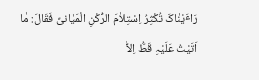رَاٴَیْنٰاکَ تُکْثِرُ اِسْتِلاٰمَ الرُّکْنِ الْمَیٰانیِّ فَقَالَ: مٰا اَتَیْتُ عَلَیْہِ قَطُّ اِلاّٰ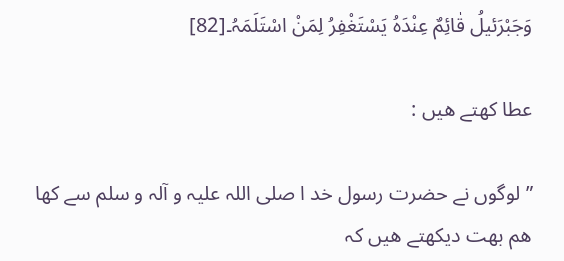وَجَبْرَئیلُ قٰائِمٌ عِنْدَہُ یَسْتَغْفِرُ لِمَنْ اسْتَلَمَہُ۔[82]

عطا کھتے ھیں :

” لوگوں نے حضرت رسول خد ا صلی اللہ علیہ و آلہ و سلم سے کھا ھم بھت دیکھتے ھیں کہ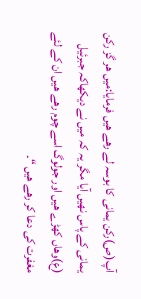آپ(ص)رکن یمانی کا بوسہ لے رھے ھیں فرمایا:میں ھر گز رکن یمانی کے پاس نھیں آیا مگر یہ کہ میں نے دیکھاکہ جبرئیل (ع)وھاں کھڑے ھیں اور جولوگ اسے چوم رھے ھیں ان کے لئے مغفرت کی دعا کر رھے ھیں “۔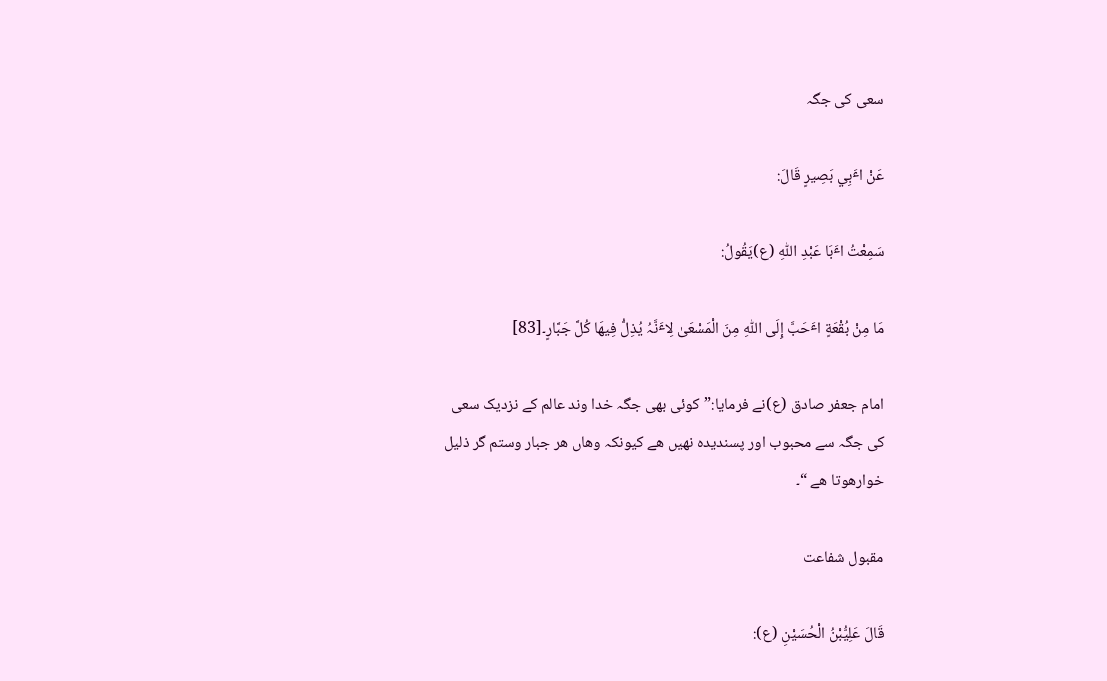سعی کی جگہ

عَنْ اٴَبِي بَصِیرٍ قَالَ:

سَمِعْتُ اٴَبَا عَبْدِ اللّٰہِ (ع)یَقُولُ:

مَا مِنْ بُقْعَةٍ اٴَحَبَّ إِلَی اللّٰہِ مِنَ الْمَسْعَیٰ لِاٴَنَّہُ یُذِلُّ فِیھَا کُلَّ جَبَّارٍ۔[83]

امام جعفر صادق (ع)نے فرمایا:”کوئی بھی جگہ خدا وند عالم کے نزدیک سعی کی جگہ سے محبوب اور پسندیدہ نھیں ھے کیونکہ وھاں ھر جبار وستم گر ذلیل خوارهوتا ھے “۔

مقبول شفاعت

قَالَ عَلِيُّبْنُ الْحُسَیْنِ (ع):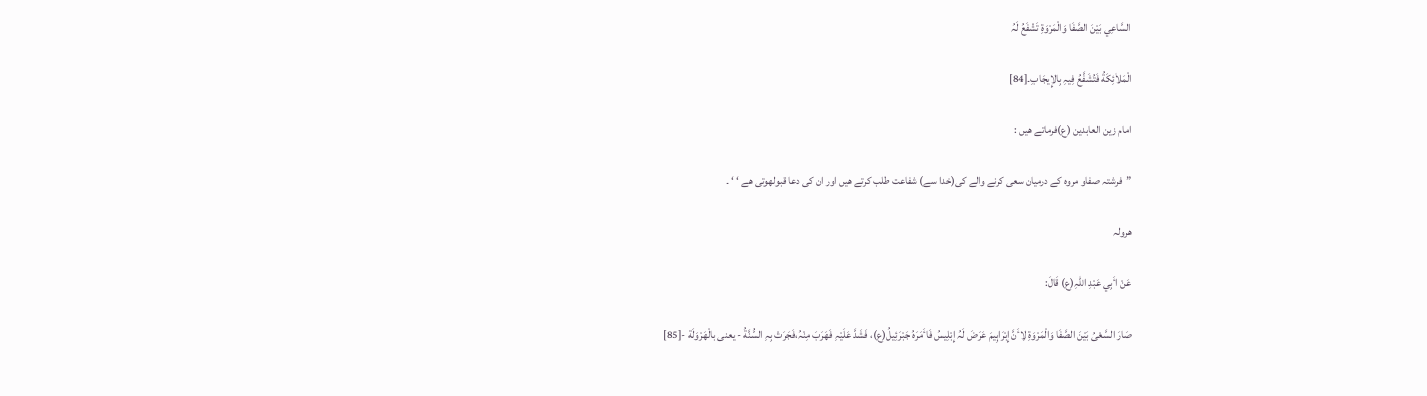السَّاعِي بَیْنَ الصَّفَا وَالْمَرْوَةِ تَشْفَعُ لَہُ

الْمَلاٰئِکَةُ فَتُشَفَّعُ فِیہِ بِالإِیجَابِ۔[84]

امام زین العابدین (ع)فرماتے ھیں :

”فرشتہ صفاو مروہ کے درمیان سعی کرنے والے کی(خدا سے) شفاعت طلب کرتے ھیں اور ان کی دعا قبولهوتی ھے ‘ ‘ ۔

ھرولہ

عَنْ اٴَبِي عَبْدِ اللّٰہِ(ع) قَالَ:

صَارَ السَّعْیُ بَیْنَ الصَّفَا وَالْمَرْوَةِ لِاٴَنَّ إِبْرَاہِیمَ عَرَضَ لَہُ إِبْلِیسُ فَاٴَمَرَہُ جَبْرَئِیلُ(ع)، فَشَدَّ عَلَیْہِ فَھَرَبَ مِنْہُ،فَجَرَتْ بِہِ السُّنَّةُ - یعنی بالْھَرْوَلَة -[85]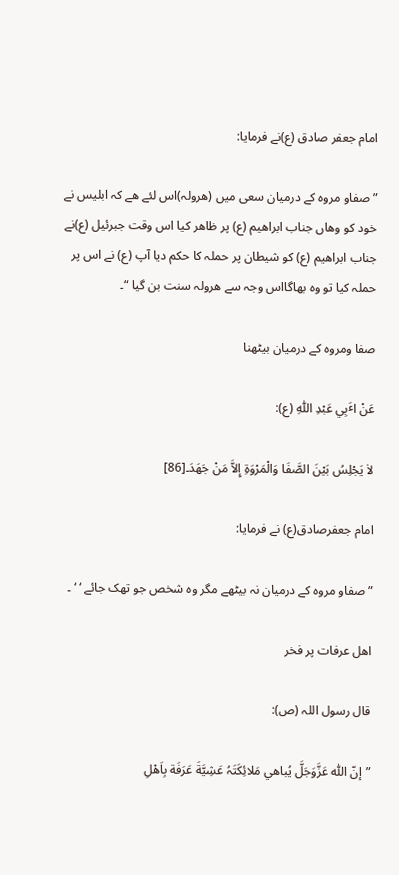امام جعفر صادق (ع)نے فرمایا:

”صفاو مروہ کے درمیان سعی میں (ھرولہ)اس لئے ھے کہ ابلیس نے خود کو وھاں جناب ابراھیم (ع) پر ظاھر کیا اس وقت جبرئیل (ع)نے جناب ابراھیم (ع) کو شیطان پر حملہ کا حکم دیا آپ (ع) نے اس پر حملہ کیا تو وہ بھاگااس وجہ سے ھرولہ سنت بن گیا “۔

صفا ومروہ کے درمیان بیٹھنا

عَنْ اٴَبِي عَبْدِ اللّٰہِ (ع):

لاٰ یَجْلِسُ بَیْنَ الصَّفَا وَالْمَرْوَةِ إِلاَّ مَنْ جَھَدَ۔[86]

امام جعفرصادق(ع) نے فرمایا:

”صفاو مروہ کے درمیان نہ بیٹھے مگر وہ شخص جو تھک جائے ‘ ‘ ۔

اھل عرفات پر فخر

قال رسول اللہ (ص):

”إنّ اللّٰہ عَزَّوَجَلَّ یُباھي مَلائِکَتَہُ عَشِیَّةَ عَرَفَة بِاَھْلِ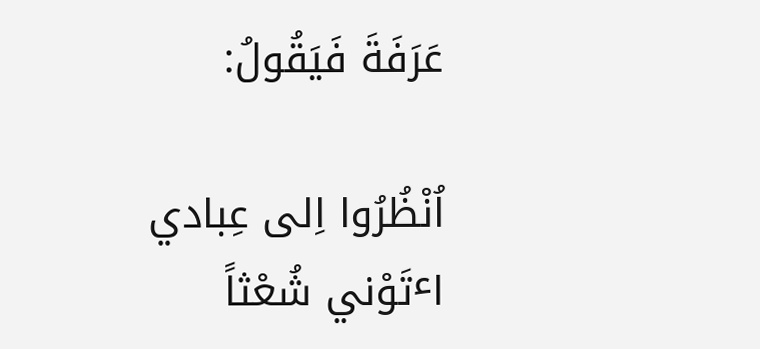عَرَفَةَ فَیَقُولُ:

اُنْظُرُوا اِلی عِبادي اٴتَوْني شُعْثاً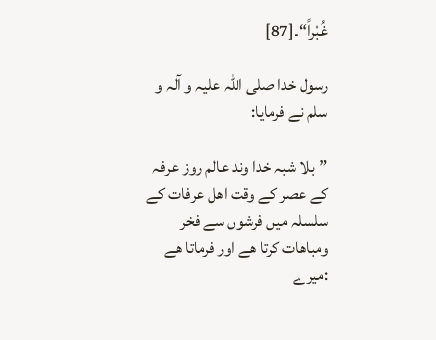غُبْراً“۔[87]

رسول خدا صلی اللہ علیہ و آلہ و سلم نے فرمایا:

”بلا شبہ خدا وند عالم روز عرفہ کے عصر کے وقت اھل عرفات کے سلسلہ میں فرشوں سے فخر ومباھات کرتا ھے اور فرماتا ھے :میرے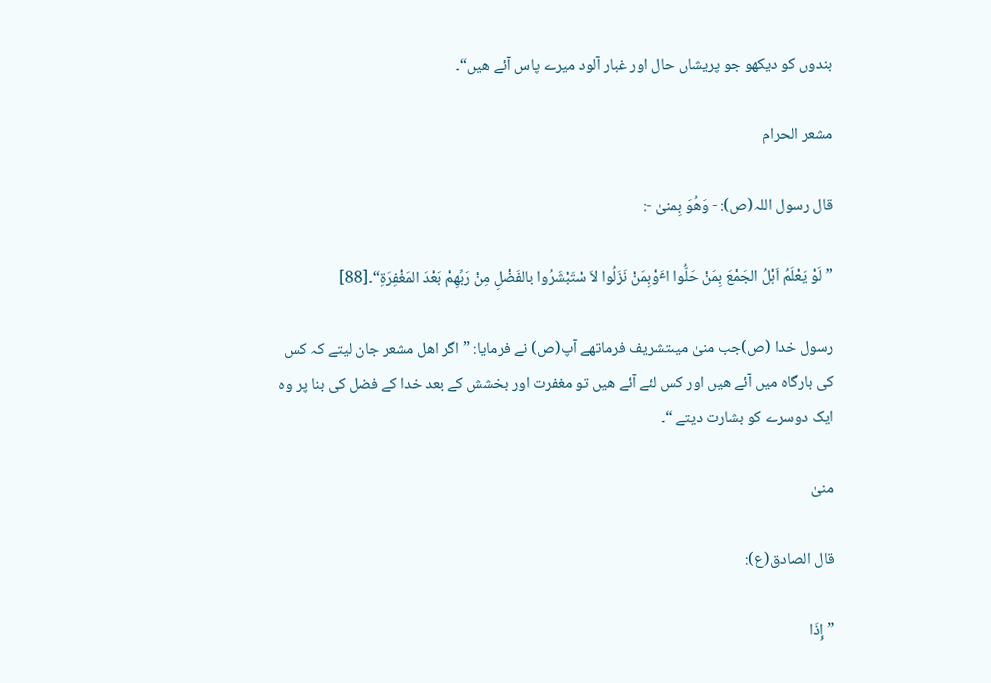بندوں کو دیکھو جو پریشاں حال اور غبار آلود میرے پاس آئے ھیں“۔

مشعر الحرام

قال رسول اللہ(ص): - وَھُوَ بِمنیٰ -:

”لَوْ یَعْلَمُ اَہْلُ الجَمْعَ بِمَنْ حَلُّوا اٴَوْبِمَنْ نَزَلُوا لاَ سْتَبْشَرُوا بالفَضْلِ مِنْ رَبِّھِمْ بَعْدَ المَغْفِرَةِ“۔[88]

رسول خدا (ص)جب منیٰ میںتشریف فرماتھے آپ(ص) نے فرمایا: ”اگر اھل مشعر جان لیتے کہ کس کی بارگاہ میں آئے ھیں اور کس لئے آئے ھیں تو مغفرت اور بخشش کے بعد خدا کے فضل کی بنا پر وہ ایک دوسرے کو بشارت دیتے “۔

منیٰ

قال الصادق(ع):

”إِذَا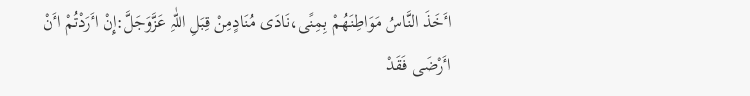اٴَخَذَ النَّاسُ مَوَاطِنَھُمْ بِمِنًی،نَادَی مُنَادٍمِنْ قِبَلِ اللّٰہِ عَزَّوَجَلَّ:إِنْ اٴَرَدْتُمْ اٴَنْ اٴَرْضَی فَقَدْ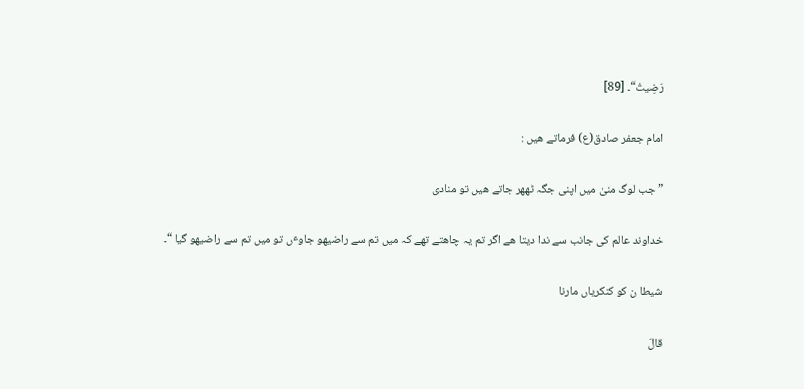رَضِیتُ“۔ [89]

امام جعفر صادق(ع) فرماتے ھیں :

”جب لوگ منیٰ میں اپنی جگہ ٹھھر جاتے ھیں تو منادی

خداوند عالم کی جانب سے ندا دیتا ھے اگر تم یہ چاھتے تھے کہ میں تم سے راضیهو جاوٴں تو میں تم سے راضیهو گیا “۔

شیطا ن کو کنکریاں مارنا

قالَ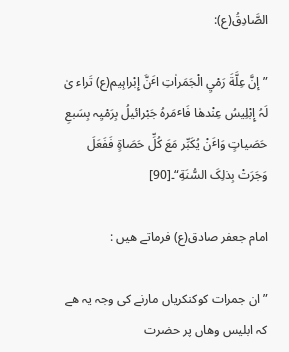الصَّادِقُ(ع):

”إنَّ عِلَّةَ رَمْيِ الْجَمَراٰتِ اٴَنَّ إِبْراہِیم(ع) تَراء یٰ لَہُ إِبْلِیسُ عِنْدھٰا فَاٴمَرہُ جَبْرائیلُ بِرَمْیِہ بِسَبعِ حَصَیاتٍ وَاٴَنْ یُکَبِّر مَعَ کُلِّ حَصَاةٍ فَفَعَلَ وَجَرَتْ بِذلِکَ السُّنَةِ“۔[90]

امام جعفر صادق(ع) فرماتے ھیں :

”ان جمرات کوکنکریاں مارنے کی وجہ یہ ھے کہ ابلیس وھاں پر حضرت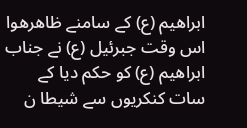ابراھیم (ع) کے سامنے ظاھرهوا اس وقت جبرئیل (ع) نے جناب ابراھیم (ع) کو حکم دیا کے سات کنکریوں سے شیطا ن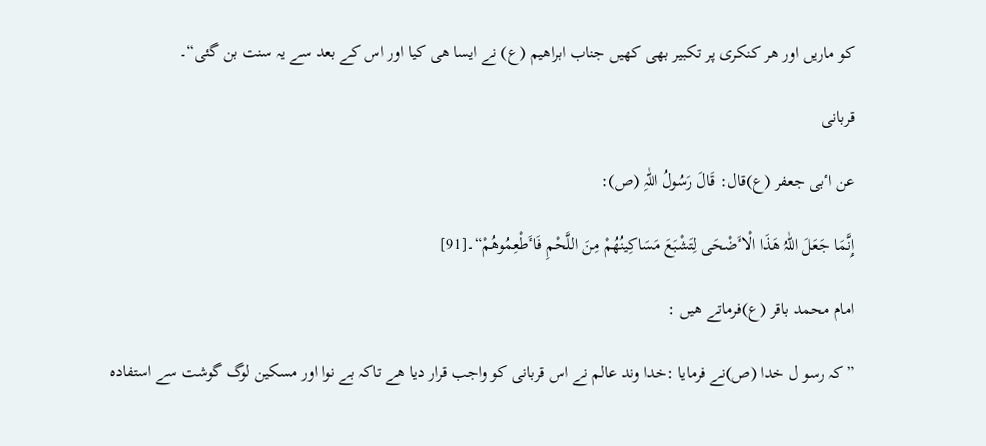کو ماریں اور ھر کنکری پر تکبیر بھی کھیں جناب ابراھیم (ع) نے ایسا ھی کیا اور اس کے بعد سے یہ سنت بن گئی“۔

قربانی

عن اٴبی جعفر (ع)قال: قَالَ رَسُولُ اللّٰہِ (ص):

إِنَّمَا جَعَلَ اللّٰہُ ھَذَا الْاٴَضْحَی لِتَشْبَعَ مَسَاکِینُھُمْ مِنَ اللَّحْمِ فَاٴَطْعِمُوھُمْ“۔[91]

امام محمد باقر (ع)فرماتے ھیں :

”کہ رسو ل خدا (ص)نے فرمایا :خدا وند عالم نے اس قربانی کو واجب قرار دیا ھے تاکہ بے نوا اور مسکین لوگ گوشت سے استفادہ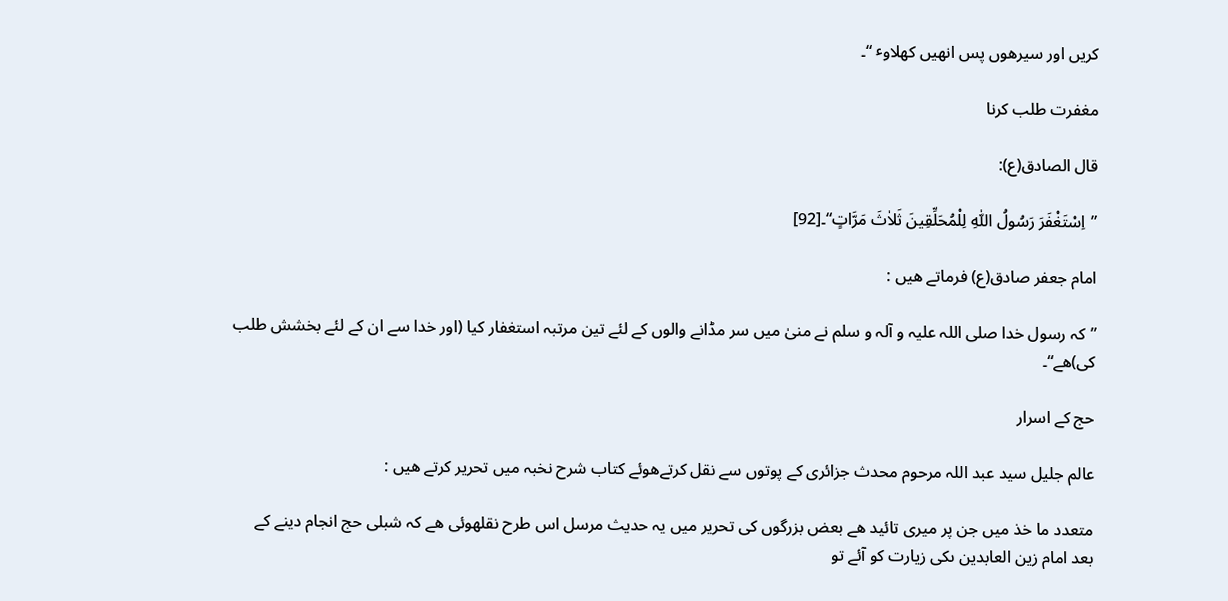کریں اور سیرهوں پس انھیں کھلاوٴ “۔

مغفرت طلب کرنا

قال الصادق(ع):

”اِسْتَغْفَرَ رَسُولُ اللّٰہِ لِلْمُحَلِّقِینَ ثَلاٰثَ مَرَّاتٍ“۔[92]

امام جعفر صادق(ع) فرماتے ھیں :

”کہ رسول خدا صلی اللہ علیہ و آلہ و سلم نے منیٰ میں سر مڈانے والوں کے لئے تین مرتبہ استغفار کیا (اور خدا سے ان کے لئے بخشش طلب کی)ھے“۔

حج کے اسرار

عالم جلیل سید عبد اللہ مرحوم محدث جزائری کے پوتوں سے نقل کرتےهوئے کتاب شرح نخبہ میں تحریر کرتے ھیں :

متعدد ما خذ میں جن پر میری تائید ھے بعض بزرگوں کی تحریر میں یہ حدیث مرسل اس طرح نقلهوئی ھے کہ شبلی حج انجام دینے کے بعد امام زین العابدین ںکی زیارت کو آئے تو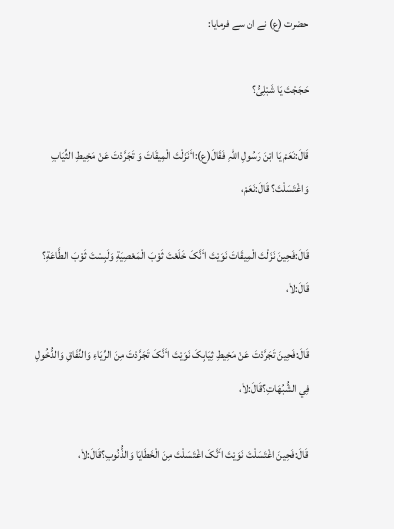حضرت (ع) نے ان سے فرمایا:

حَجَجْتَ یَا شَبْلِیُّ؟

قَالَ:نَعَمْ یَا ابْنَ رَسُولِ اللّٰہِ فَقَالَ(ع):اٴَنَزَلْتَ الْمِیقَاتَ وَ تَجَرَّدْتَ عَنْ مَخِیطِ الثِّیَابِ وَاغْتَسَلْتَ؟ قَالَ:نَعَمْ،

قَالَ:فَحِینَ نَزَلْتَ الْمِیقَاتَ نَوَیْتَ اٴَنَّکَ خَلَعْتَ ثَوْبَ الْمَعْصِیَةِ وَلَبِسْتَ ثَوْبَ الطَّاعَةِ؟ قَالَ:لاٰ،

قَالَ:فَحِینَ تَجَرَّدْتَ عَنْ مَخِیطِ ثِیَابِکَ نَوَیْتَ اٴَنَّکَ تَجَرَّدْتَ مِنَ الرِّیَاءِ وَالنِّفَاقِ وَالدُّخُولِ فِي الشُّبُھَاتِ؟قَالَ:لاٰ،

قَالَ:فَحِینَ اغْتَسَلْتَ نَوَیْتَ اٴَنَّکَ اغْتَسَلْتَ مِنَ الْخَطَایَا وَالذُّنُوبِ؟قَالَ:لاٰ،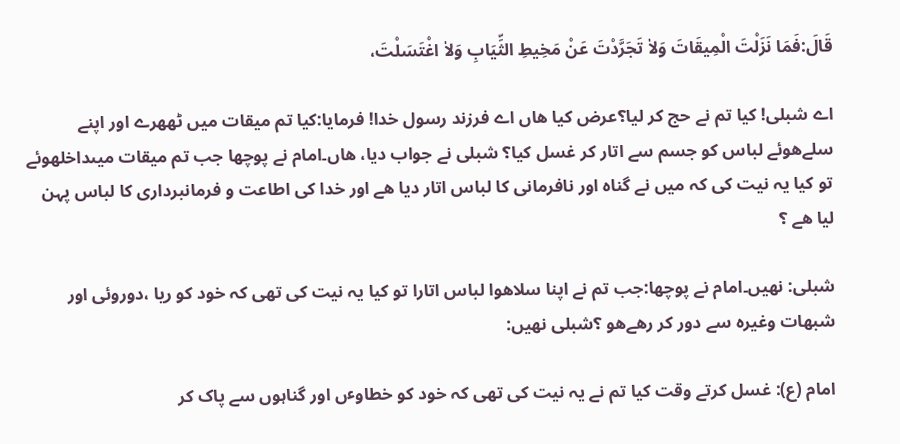قَالَ:فَمَا نَزَلْتَ الْمِیقَاتَ وَلاٰ تَجَرَّدْتَ عَنْ مَخِیطِ الثِّیَابِ وَلاٰ اغْتَسَلْتَ،

اے شبلی! کیا تم نے حج کر لیا؟عرض کیا ھاں اے فرزند رسول خدا! فرمایا:کیا تم میقات میں ٹھھرے اور اپنے سلےهوئے لباس کو جسم سے اتار کر غسل کیا؟ شبلی نے جواب دیا، ھاں۔امام نے پوچھا جب تم میقات میںداخلهوئے تو کیا یہ نیت کی کہ میں نے گناہ اور نافرمانی کا لباس اتار دیا ھے اور خدا کی اطاعت و فرمانبرداری کا لباس پہن لیا ھے ؟

شبلی: نھیں۔امام نے پوچھا:جب تم نے اپنا سلاهوا لباس اتارا تو کیا یہ نیت کی تھی کہ خود کو ریا ،دوروئی اور شبھات وغیرہ سے دور کر رھےهو ؟شبلی نھیں:

امام (ع): غسل کرتے وقت کیا تم نے یہ نیت کی تھی کہ خود کو خطاوٴں اور گناہوں سے پاک کر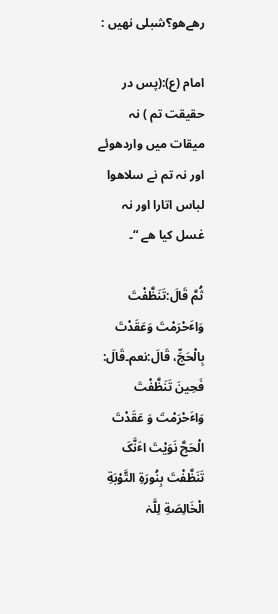رھےهو؟شبلی نھیں :

امام (ع):(پس در حقیقت تم ) نہ میقات میں واردهوئے اور نہ تم نے سلاهوا لباس اتارا اور نہ غسل کیا ھے “۔

ثُمَّ قَالَ:تَنَظَّفْتَ وَاٴَحْرَمْتَ وَعَقَدْتَ بِالْحَجِّ، قَالَ:نعم۔قَالَ: فَحِینَ تَنَظَّفْتَ وَاٴَحْرَمْتَ وَ عَقَدْتَ الْحَجَّ نَوَیْتَ اٴَنَّکَ تَنَظَّفْتَ بِنُورَةِ التَّوْبَةِ الْخَالِصَةِ لِلَّہٰ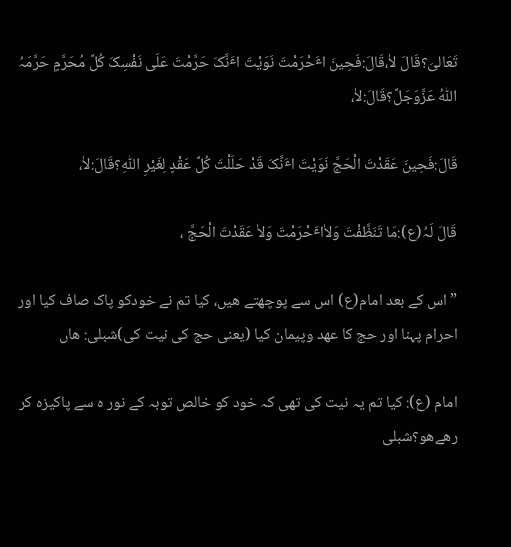تَعَالیَ؟قَالَ لاٰ،قَالَ:فَحِینَ اٴَحْرَمْتَ نَوَیْتَ اٴَنَّکَ حَرَّمْتَ عَلَی نَفْسِکَ کُلَّ مُحَرَّمٍ حَرَّمَہُ اللّٰہُ عَزَّوَجَلَّ؟قَالَ:لاٰ،

قَالَ:فَحِینَ عَقَدْتَ الْحَجَّ نَوَیْتَ اٴَنَّکَ قَدْ حَلَلْتَ کُلَّ عَقْدٍ لِغَیْرِ اللّٰہِ؟قَالَ:لاٰ،

قَالَ لَہُ(ع):مَا تَنَظَّفْتَ وَلاٰاٴَحْرَمْتَ وَلاٰ عَقَدْتَ الْحَجَّ ،

”اس کے بعد امام(ع) اس سے پوچھتے ھیں، کیا تم نے خودکو پاک صاف کیا اور احرام پہنا اور حج کا عھد وپیمان کیا (یعنی حج کی نیت کی)شبلی: ھاں

امام (ع): کیا تم یہ نیت کی تھی کہ خود کو خالص توبہ کے نور ہ سے پاکیزہ کر رھےهو؟شبلی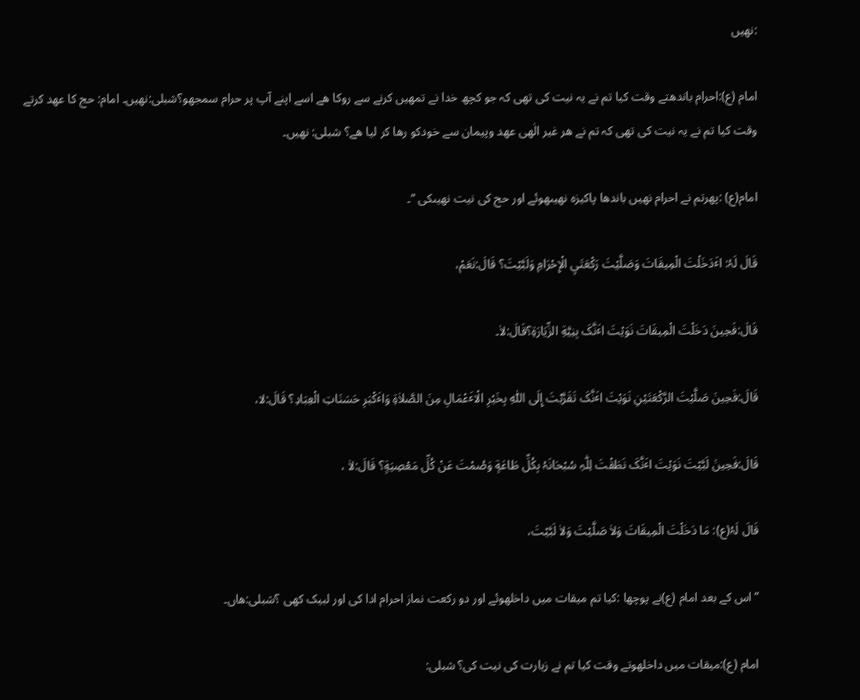:نھیں

امام (ع):احرام باندھتے وقت کیا تم نے یہ نیت کی تھی کہ جو کچھ خدا نے تمھیں کرنے سے روکا ھے اسے اپنے آپ پر حرام سمجھو؟شبلی:نھیں۔ امام: حج کا عھد کرتے وقت کیا تم نے یہ نیت کی تھی کہ تم نے ھر غیر الٰھی عھد وپیمان سے خودکو رھا کر لیا ھے؟ شبلی: نھیں۔

امام(ع) :پھرتم نے احرام نھیں باندھا پاکیزہ نھیںهوئے اور حج کی نیت نھیںکی “۔

قَالَ لَہُ: اٴَدَخَلْتَ الْمِیقَاتَ وَصَلَّیْتَ رَکْعَتَيِ الْإِحْرَامِ وَلَبَّیْتَ؟ قَالَ:نَعَمْ،

قَالَ:فَحِینَ دَخَلْتَ الْمِیقَاتَ نَوَیْتَ اٴَنَّکَ بِنِیَّةِ الزِّیَارَةِ؟قَالَ:لاٰ۔

قَالَ:فَحِینَ صَلَّیْتَ الرَّکْعَتَیْنِ نَوَیْتَ اٴَنَّکَ تَقَرَّبْتَ إِلَی اللّٰہِ بِخَیْرِ الْاٴَعْمَالِ مِنَ الصَّلاٰةِ وَاٴَکْبَرِ حَسَنَاتِ الْعِبَادِ؟ قَالَ:لا،

قَالَ:فَحِینَ لَبَّیْتَ نَوَیْتَ اٴَنَّکَ نَطَقْتَ لِلّٰہِ سُبْحَانَہُ بِکُلِّ طَاعَةٍ وَصُمْتَ عَنْ کُلِّ مَعْصِیَةٍ؟ قَالَ:لاٰ ،

قَالَ لَہُ(ع): مَا دَخَلْتَ الْمِیقَاتَ وَلاٰ صَلَّیْتَ وَلاٰ لَبَّیْتَ،

”اس کے بعد امام (ع)نے پوچھا :کیا تم میقات میں داخلهوئے اور دو رکعت نماز احرام ادا کی اور لبیک کھی ؟شبلی:ھاں۔

امام (ع):میقات میں داخلهوتے وقت کیا تم نے زیارت کی نیت کی؟ شبلی: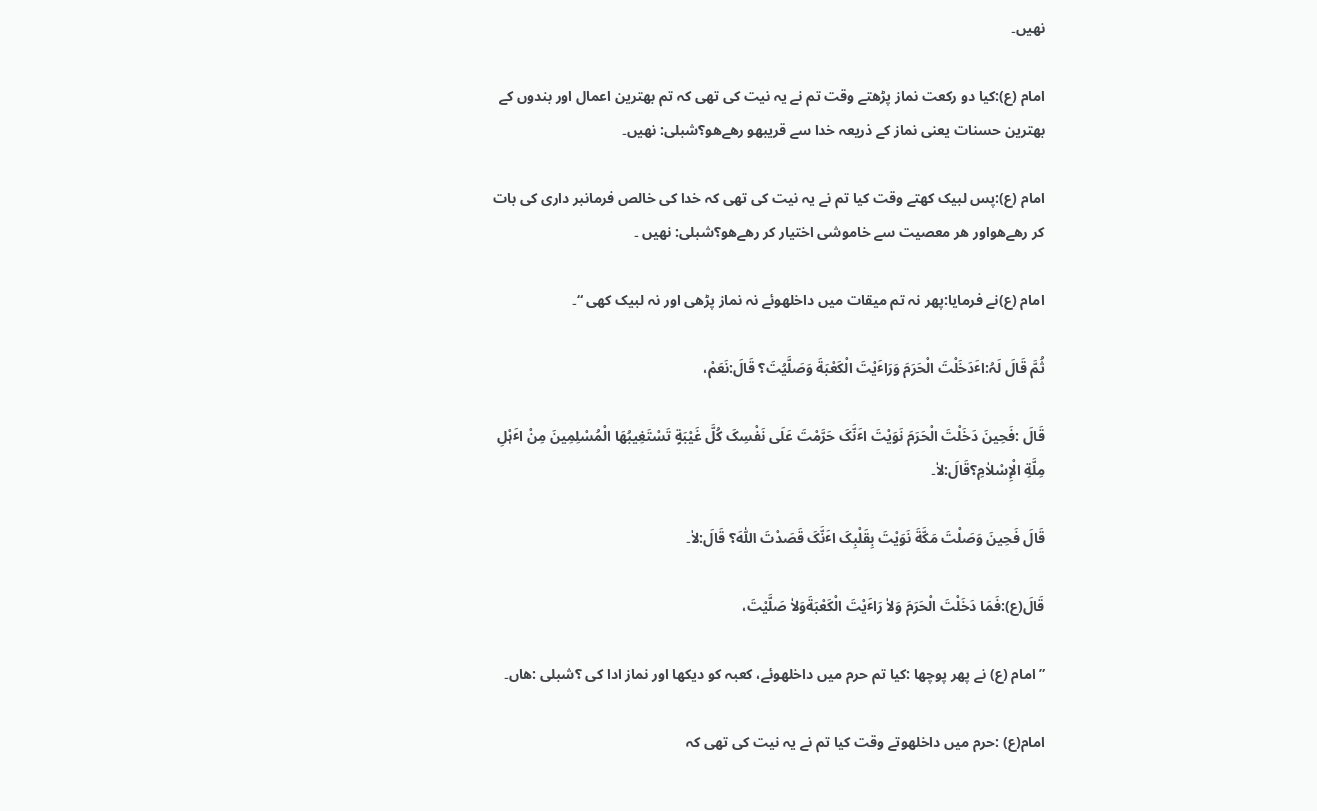نھیں۔

امام (ع):کیا دو رکعت نماز پڑھتے وقت تم نے یہ نیت کی تھی کہ تم بھترین اعمال اور بندوں کے بھترین حسنات یعنی نماز کے ذریعہ خدا سے قریبهو رھےهو؟شبلی: نھیں۔

امام (ع):پس لبیک کھتے وقت کیا تم نے یہ نیت کی تھی کہ خدا کی خالص فرمانبر داری کی بات کر رھےهواور ھر معصیت سے خاموشی اختیار کر رھےهو؟شبلی: نھیں ۔

امام (ع)نے فرمایا:پھر نہ تم میقات میں داخلهوئے نہ نماز پڑھی اور نہ لبیک کھی “۔

ثُمَّ قَالَ لَہُ:اٴَدَخَلْتَ الْحَرَمَ وَرَاٴَیْتَ الْکَعْبَةَ وَصَلَّیُتَ؟ قَالَ:نَعَمْ،

قَالَ :فَحِینَ دَخَلْتَ الْحَرَمَ نَوَیْتَ اٴَنَّکَ حَرَّمْتَ عَلَی نَفْسِکَ کُلَّ غَیْبَةٍ تَسْتَغِیبُھَا الْمُسْلِمِینَ مِنْ اٴَہْلِ مِلَّةِ الْإِسْلاٰمِ؟قَالَ:لاٰ۔

قَالَ فَحِینَ وَصَلْتَ مَکَّةَ نَوَیْتَ بِقَلْبِکَ اٴَنَّکَ قَصَدْتَ اللّٰہَ؟ قَالَ:لاٰ۔

قَالَ(ع):فَمَا دَخَلْتَ الْحَرَمَ وَلاٰ رَاٴَیْتَ الْکَعْبَةَوَلاٰ صَلَّیْتَ،

”امام (ع) نے پھر پوچھا :کیا تم حرم میں داخلهوئے، کعبہ کو دیکھا اور نماز ادا کی ؟شبلی :ھاں۔

امام(ع) :حرم میں داخلهوتے وقت کیا تم نے یہ نیت کی تھی کہ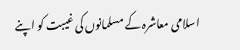اسلامی معاشرہ کے مسلمانوں کی غیبت کو اپنے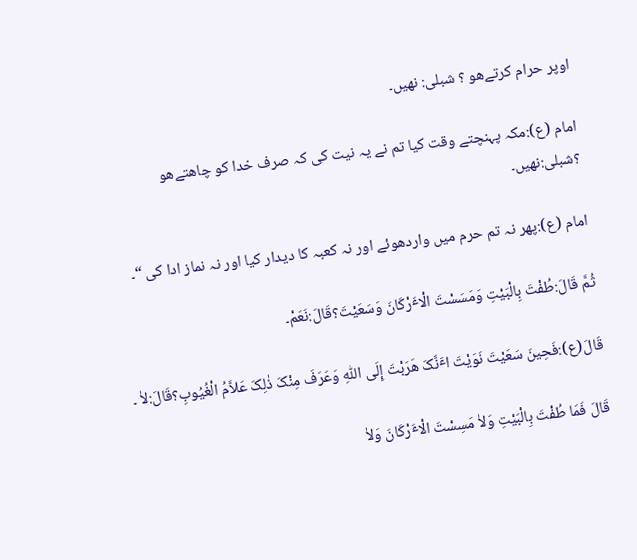اوپر حرام کرتےهو ؟ شبلی: نھیں۔

امام (ع):مکہ پہنچتے وقت کیا تم نے یہ نیت کی کہ صرف خدا کو چاھتےهو ؟شبلی:نھیں۔

امام (ع):پھر نہ تم حرم میں واردهوئے اور نہ کعبہ کا دیدار کیا اور نہ نماز ادا کی “۔

ثُمَّ قَالَ:طُفْتَ بِالْبَیْتِ وَمَسَسْتَ الْاٴَرْکَانَ وَسَعَیْتَ؟قَالَ:نَعَمْ۔

قَالَ(ع):فَحِینَ سَعَیْتَ نَوَیْتَ اٴَنَّکَ ھَرَبْتَ إِلَی اللّٰہِ وَعَرَفَ مِنْکَ ذٰلِکَ عَلاَّمُ الْغُیُوبِ؟قَالَ:لاٰ ۔

قَالَ فَمَا طُفْتَ بِالْبَیْتِ وَلاٰ مَسِسْتَ الْاٴَرْکَانَ وَلاٰ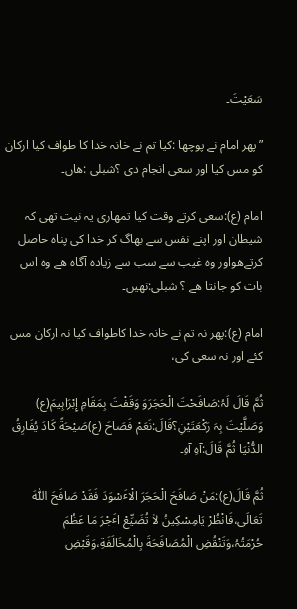سَعَیْتَ۔

”پھر امام نے پوچھا :کیا تم نے خانہ خدا کا طواف کیا ارکان کو مس کیا اور سعی انجام دی ؟شبلی :ھاں۔

امام (ع):سعی کرتے وقت کیا تمھاری یہ نیت تھی کہ شیطان اور اپنے نفس سے بھاگ کر خدا کی پناہ حاصل کرتےهواور وہ غیب سے سب سے زیادہ آگاہ ھے وہ اس بات کو جانتا ھے ؟ شبلی:نھیں۔

امام (ع):پھر نہ تم نے خانہ خدا کاطواف کیا نہ ارکان مس کئے اور نہ سعی کی،

ثُمَّ قَالَ لَہُ:صَافَحْتَ الْحَجَرَوَ وَقَفْتَ بِمَقَامِ إِبْرَاہِیمَ(ع) وَصَلَّیْتَ بِہَ رَکْعَتَیْنِ؟قَالَ:نَعَمْ فَصَاحَ (ع)صَیْحَةً کَادَ یُفَارِقُ الدُّنْیَا ثُمَّ قَالَ:آہِ آہِ۔

ثُمَّ قَالَ(ع):مَنْ صَافَحَ الْحَجَرَ الْاٴَسْوَدَ فَقَدْ صَافَحَ اللّٰہَ تَعَالَی،فَانْظُرْ یَامِسْکِینُ لاٰ تُضَیِّعْ اٴَجْرَ مَا عَظُمَ حُرْمَتُہُ،وَتَنْقُضِ الْمُصَافَحَةَ بِالْمُخَالَفَةِ،وَقَبْضِ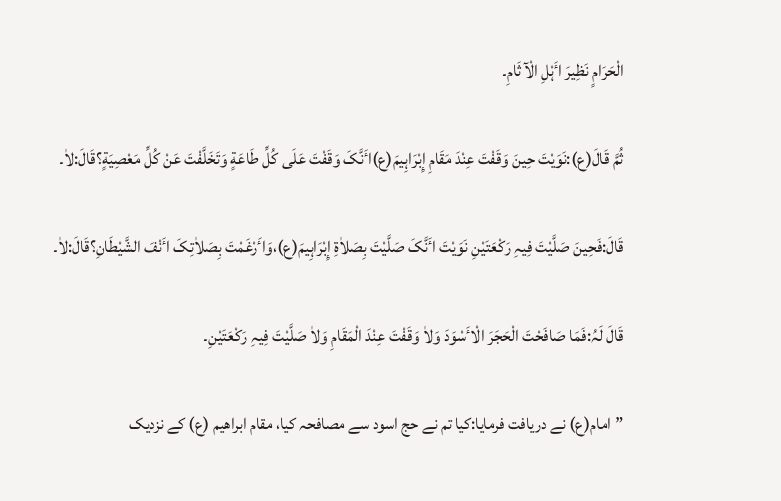الْحَرَامٍ نَظِیرَ اٴَہْلِ الْآثَامِ۔

ثُمَّ قَالَ(ع):نَوَیْتَ حِینَ وَقَفْتَ عِنْدَ مَقَامِ إِبْرَاہِیمَ(ع)اٴَنَّکَ وَقَفْتَ عَلَی کُلِّ طَاعَةٍ وَتَخَلَّفْتَ عَنْ کُلِّ مَعْصِیَةٍ؟قَالَ:لاٰ۔

قَالَ:فَحِینَ صَلَّیْتَ فِیہِ رَکْعَتَیْنِ نَوَیْتَ اٴَنَّکَ صَلَّیْتَ بِصَلاٰةِ إِبْرَاہِیمَ(ع)،وَاٴَرْغَمْتَ بِصَلاٰتِکَ اٴَنْفَ الشَّیْطَانِ؟قَالَ:لاٰ۔

قَالَ لَہُ:فَمَا صَافَحْتَ الْحَجَرَ الْاٴَسْوَدَ وَلاٰ وَقَفْتَ عِنْدَ الْمَقَامِ وَلاٰ صَلَّیْتَ فِیہِ رَکْعَتَیْنِ۔

”امام(ع) نے دریافت فرمایا:کیا تم نے حج اسود سے مصافحہ کیا، مقام ابراھیم (ع) کے نزدیک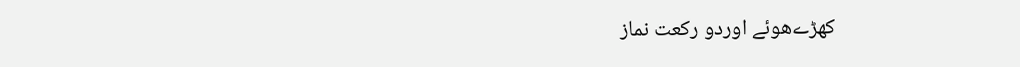کھڑےهوئے اوردو رکعت نماز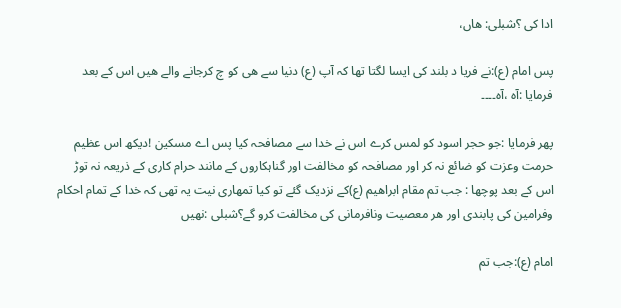ادا کی ؟شبلی: ھاں،

پس امام (ع):نے فریا د بلند کی ایسا لگتا تھا کہ آپ (ع) دنیا سے ھی کو چ کرجانے والے ھیں اس کے بعد فرمایا :آہ ،آہ۔۔۔۔

پھر فرمایا :جو حجر اسود کو لمس کرے اس نے خدا سے مصافحہ کیا پس اے مسکین !دیکھ اس عظیم حرمت وعزت کو ضائع نہ کر اور مصافحہ کو مخالفت اور گناہکاروں کے مانند حرام کاری کے ذریعہ نہ توڑ اس کے بعد پوچھا : جب تم مقام ابراھیم (ع)کے نزدیک گئے تو کیا تمھاری نیت یہ تھی کہ خدا کے تمام احکام وفرامین کی پابندی اور ھر معصیت ونافرمانی کی مخالفت کرو گے؟شبلی :نھیں

امام (ع):جب تم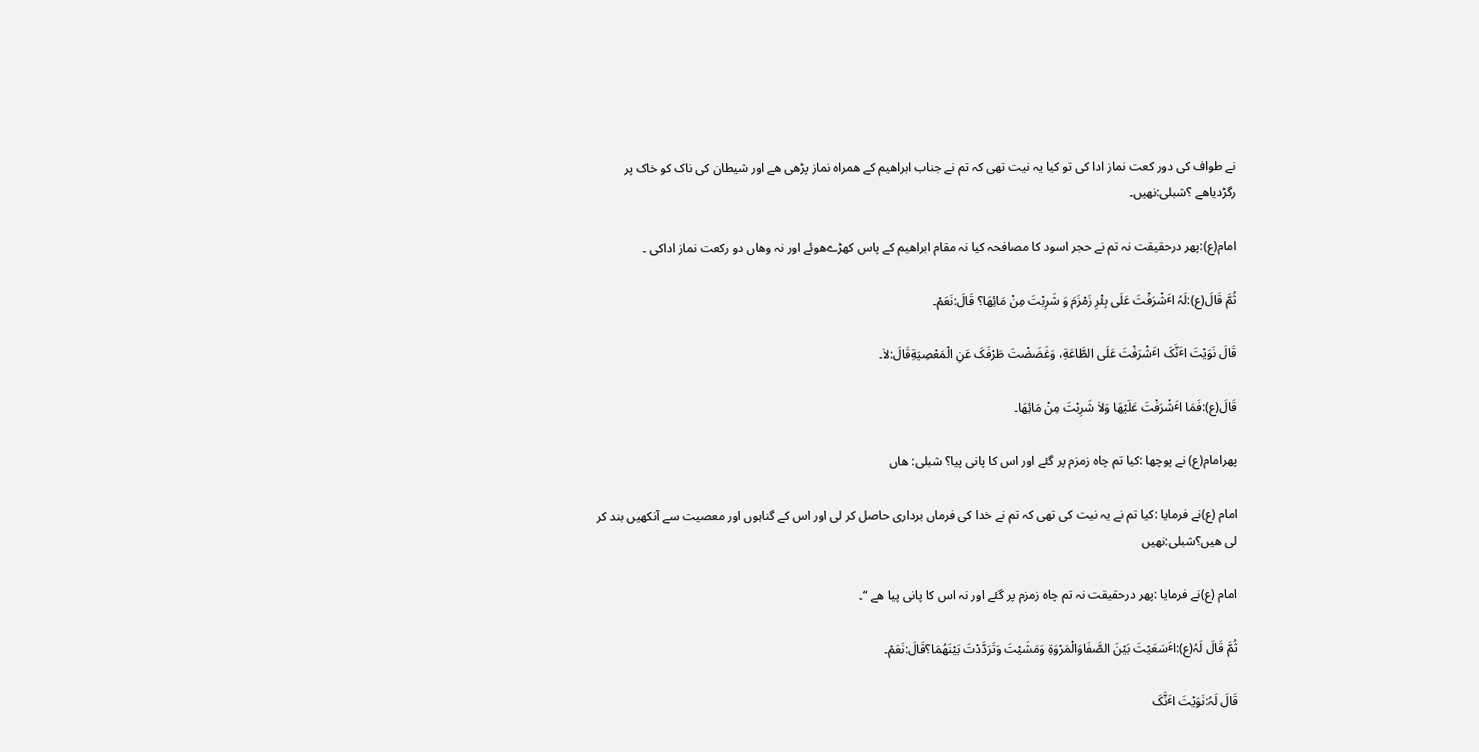نے طواف کی دور کعت نماز ادا کی تو کیا یہ نیت تھی کہ تم نے جناب ابراھیم کے ھمراہ نماز پڑھی ھے اور شیطان کی ناک کو خاک پر رگڑدیاھے ؟شبلی:نھیں۔

امام(ع):پھر درحقیقت نہ تم نے حجر اسود کا مصافحہ کیا نہ مقام ابراھیم کے پاس کھڑےهوئے اور نہ وھاں دو رکعت نماز اداکی ۔

ثُمَّ قَالَ(ع):لَہُ اٴَشْرَفْتَ عَلَی بِئْرِ زَمْزَمَ وَ شَرِبْتَ مِنْ مَائِھَا؟ قَالَ:نَعَمْ۔

قَالَ نَوَیْتَ اٴَنَّکَ اٴَشْرَفْتَ عَلَی الطَّاعَةِ، وَغَضَضْتَ طَرْفَکَ عَنِ الْمَعْصِیَةِقَالَ:لاٰ۔

قَالَ(ع):فَمَا اٴَشْرَفْتَ عَلَیْھَا وَلاٰ شَرِبْتَ مِنْ مَائِھَا۔

پھرامام(ع) نے پوچھا :کیا تم چاہ زمزم پر گئے اور اس کا پانی پیا؟ شبلی: ھاں

امام (ع)نے فرمایا :کیا تم نے یہ نیت کی تھی کہ تم نے خدا کی فرماں برداری حاصل کر لی اور اس کے گناہوں اور معصیت سے آنکھیں بند کر لی ھیں؟شبلی:نھیں

امام (ع)نے فرمایا :پھر درحقیقت نہ تم چاہ زمزم پر گئے اور نہ اس کا پانی پیا ھے “۔

ثُمَّ قَالَ لَہُ(ع):اٴَسَعَیْتَ بَیْنَ الصَّفَاوَالْمَرْوَةِ وَمَشَیْتَ وَتَرَدَّدْتَ بَیْنَھُمَا؟قَالَ:نَعَمْ۔

قَالَ لَہُ:نَوَیْتَ اٴَنَّکَ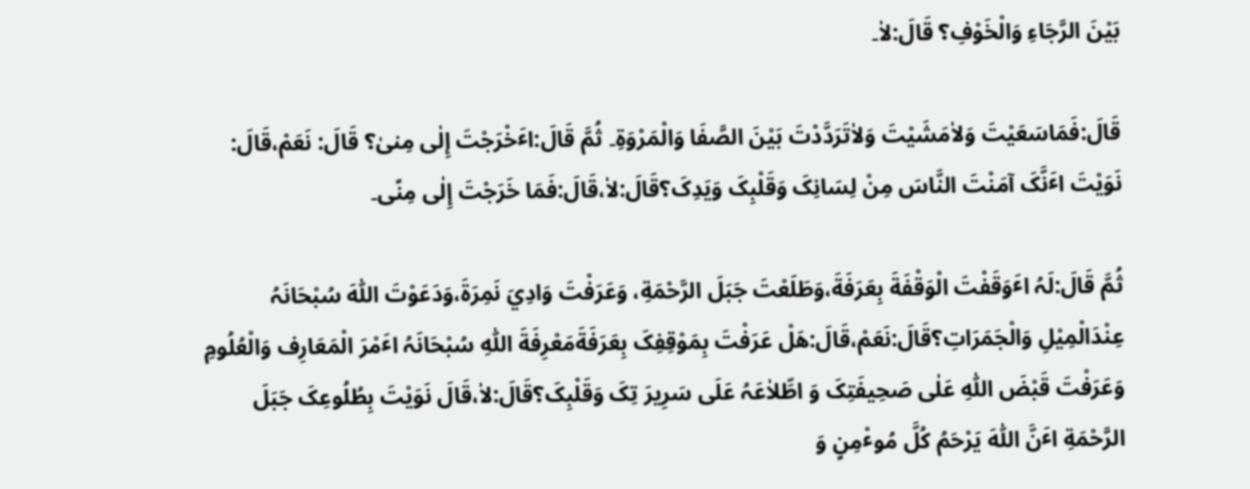بَیْنَ الرَّجَاءِ وَالْخَوْفِ؟ قَالَ:لاٰ۔

قَالَ:فَمَاسَعَیْتَ وَلاٰمَشَیْتَ وَلاٰتَرَدَّدْتَ بَیْنَ الصَّفَا وَالْمَرْوَةِ۔ ثُمَّ قَالَ:اٴَخْرَجْتَ إِلٰی مِنیٰ؟ قَالَ: نَعَمْ،قَالَ: نَوَیْتَ اٴَنَّکَ آمَنْتَ النَّاسَ مِنْ لِسَانِکَ وَقَلْبِکَ وَیَدِکَ؟قَالَ:لاٰ،قَالَ:فَمَا خَرَجْتَ إِلٰی مِنًی۔

ثُمَّ قَالَ:لَہُ اٴَوَقَفْتَ الْوَقْفَةَ بِعَرَفَةَ،وَطَلَعْتَ جَبَلَ الرَّحْمَةِ، وَعَرَفْتَ وَادِيَ نَمِرَةَ،وَدَعَوْتَ اللّٰہَ سُبْحَانَہُ عِنْدَالْمِیْلِ وَالْجَمَرَاتِ؟قَالَ:نَعَمْ،قَالَ:ھَلْ عَرَفْتَ بِمَوْقِفِکَ بِعَرَفَةَمَعْرِفَةَ اللّٰہِ سُبْحَانَہُ اٴَمْرَ الْمَعَارِف وَالْعُلُومِ وَعَرَفْتَ قَبْضَ اللّٰہِ عَلٰی صَحِیفَتِکَ وَ اطِّلاٰعَہُ عَلَی سَرِیرَ تِکَ وَقَلْبِکَ؟قَالَ:لاٰ،قَالَ نَوَیْتَ بِطُلُوعِکَ جَبَلَ الرَّحْمَةِ اٴَنَّ اللّٰہَ یَرْحَمُ کُلَّ مُوٴْمِنٍ وَ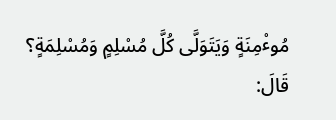مُوٴْمِنَةٍ وَیَتَوَلَّی کُلَّ مُسْلِمٍ وَمُسْلِمَةٍ؟ قَالَ: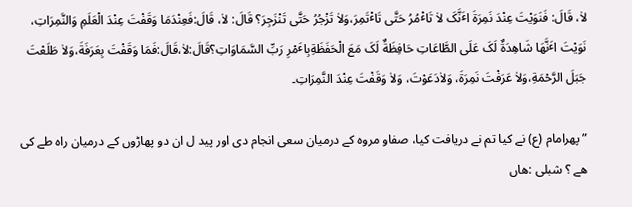لاٰ، قَالَ: فَنَوَیْتَ عِنْدَ نَمِرَةَ اٴَنَّکَ لاٰ تَاٴْمُرُ حَتَّی تَاٴْتَمِرَ،وَلاٰ تَزْجُرُ حَتَّی تَنْزَجِرَ؟ قَالَ: لاٰ، قَالَ:فَعِنْدَمَا وَقَفْتَ عِنْدَ الْعَلَمِ وَالنَّمِرَاتِ، نَوَیْتَ اٴَنَّھَا شَاھِدَةٌ لَکَ عَلَی الطَّاعَاتِ حَافِظَةٌ لَکَ مَعَ الْحَفَظَةِبِاٴَمْرِ رَبِّ السَّمَاوَاتِ؟قَالَ:لاٰ،قَالَ:فَمَا وَقَفْتَ بِعَرَفَةَ،وَلاٰ طَلَعْتَ جَبَلَ الرَّحْمَةِ،وَلاٰ عَرَفْتَ نَمِرَةَ، وَلاٰدَعَوْتَ، وَلاٰ وَقَفْتَ عِنْدَ النَّمِرَاتِ۔

”پھرامام (ع) نے کیا تم نے دریافت کیا، صفاو مروہ کے درمیان سعی انجام دی اور پید ل ان دو پھاڑوں کے درمیان راہ طے کی ھے ؟ شبلی :ھاں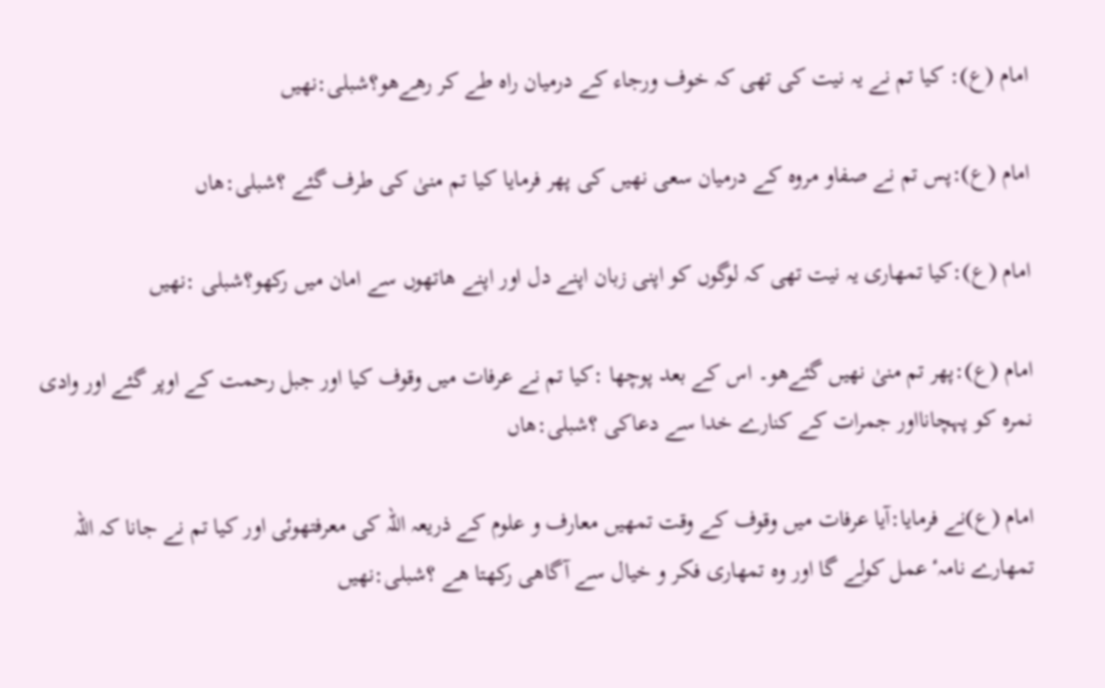امام (ع): کیا تم نے یہ نیت کی تھی کہ خوف ورجاء کے درمیان راہ طے کر رھےهو؟شبلی:نھیں

امام (ع):پس تم نے صفاو مروہ کے درمیان سعی نھیں کی پھر فرمایا کیا تم منیٰ کی طرف گئے ؟شبلی:ھاں

امام (ع):کیا تمھاری یہ نیت تھی کہ لوگوں کو اپنی زبان اپنے دل اور اپنے ھاتھوں سے امان میں رکھو؟شبلی :نھیں

امام (ع):پھر تم منیٰ نھیں گئےهو۔ اس کے بعد پوچھا :کیا تم نے عرفات میں وقوف کیا اور جبل رحمت کے اوپر گئے اور وادی نمرہ کو پہچانااور جمرات کے کنارے خدا سے دعاکی ؟شبلی:ھاں

امام (ع)نے فرمایا:آیا عرفات میں وقوف کے وقت تمھیں معارف و علوم کے ذریعہ اللہ کی معرفتهوئی اور کیا تم نے جانا کہ اللہ تمھارے نامہٴ عمل کولے گا اور وہ تمھاری فکر و خیال سے آگاھی رکھتا ھے ؟شبلی:نھیں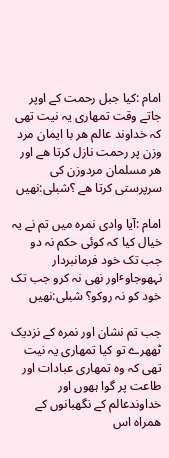امام :کیا جبل رحمت کے اوپر جاتے وقت تمھاری یہ نیت تھی کہ خداوند عالم ھر با ایمان مرد وزن پر رحمت نازل کرتا ھے اور ھر مسلمان مردوزن کی سرپرستی کرتا ھے ؟شبلی:نھیں

امام :آیا وادی نمرہ میں تم نے یہ خیال کیا کہ کوئی حکم نہ دو جب تک خود فرمانبردار نہهوجاوٴاور نھی نہ کرو جب تک خود کو نہ روکو؟ شبلی:نھیں

جب تم نشان اور نمرہ کے نزدیک ٹھھرے تو کیا تمھاری یہ نیت تھی کہ وہ تمھاری عبادات اور طاعت پر گوا ہهوں اور خداوندعالم کے نگھبانوں کے ھمراہ اس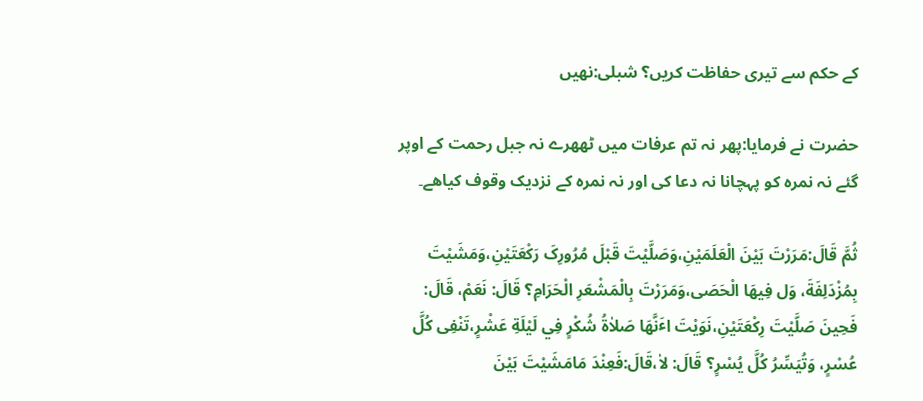کے حکم سے تیری حفاظت کریں؟ شبلی:نھیں

حضرت نے فرمایا:پھر نہ تم عرفات میں ٹھھرے نہ جبل رحمت کے اوپر گئے نہ نمرہ کو پہچانا نہ دعا کی اور نہ نمرہ کے نزدیک وقوف کیاھے۔

ثُمَّ قَالَ:مَرَرْتَ بَیْنَ الْعَلَمَیْنِ،وَصَلَّیْتَ قَبْلَ مُرُورِکَ رَکْعَتَیْنِ،وَمَشَیْتَ بِمُزْدَلِفَةَ، وَل فِیھَا الْحَصَی،وَمَرَرْتَ بِالْمَشْعَرِ الْحَرَامِ؟ قَالَ: نَعَمْ، قَالَ: فَحِینَ صَلَّیْتَ رِکْعَتَیْنِ،نَوَیْتَ اٴَنَّھَا صَلاٰةُ شُکْرٍ فِي لَیْلَةِ عَشْرٍ،تَنْفِی کُلَّ عُسْرٍ، وَتُیَسِّرُ کُلَّ یُسْرٍ؟ قَالَ: لاٰ،قَالَ:فَعِنْدَ مَامَشَیْتَ بَیْنَ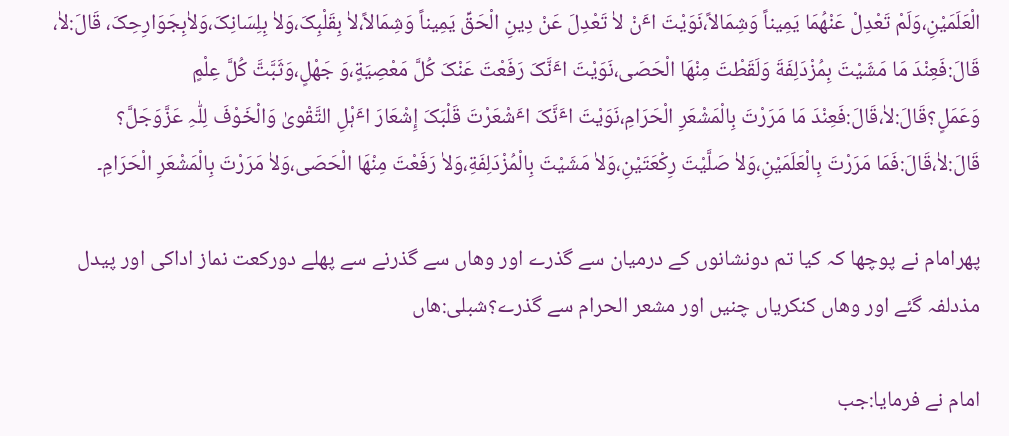الْعَلَمَیْنِ،وَلَمْ تَعْدِلْ عَنْھُمَا یَمِیناً وَشِمَالاً،نَوَیْتَ اٴَنْ لاٰ تَعْدِلَ عَنْ دِینِ الْحَقِّ یَمِیناً وَشِمَالاً،لاٰ بِقَلْبِکَ،وَلاٰ بِلِسَانِکَ،وَلاٰبِجَوَارِحِکَ، قَالَ:لاٰ، قَالَ:فَعِنْدَ مَا مَشَیْتَ بِمُزْدَلِفَةَ وَلَقَطْتَ مِنْھَا الْحَصَی،نَوَیْتَ اٴَنَّکَ رَفَعْتَ عَنْکَ کُلَّ مَعْصِیَةٍ،وَ جَھْلٍ،وَثَبَّتَّ کُلَّ عِلْمٍ وَعَمَلٍ؟قَالَ:لاٰ،قَالَ:فَعِنْدَ مَا مَرَرْتَ بِالْمَشْعَرِ الْحَرَامِ،نَوَیْتَ اٴَنَّکَ اٴَشْعَرْتَ قَلْبَکَ إِشْعَارَ اٴَہْلِ التَّقْویٰ وَالْخَوْفَ لِلّٰہِ عَزَّوَجَلَّ؟ قَالَ:لاٰ،قَالَ:فَمَا مَرَرْتَ بِالْعَلَمَیْنِ،وَلاٰ صَلَّیْتَ رِکْعَتَیْنِ،وَلاٰ مَشَیْتَ بِالْمُزْدَلِفَةِ،وَلاٰ رَفَعْتَ مِنْھَا الْحَصَی،وَلاٰ مَرَرْتَ بِالْمَشْعَرِ الْحَرَامِ۔

پھرامام نے پوچھا کہ کیا تم دونشانوں کے درمیان سے گذرے اور وھاں سے گذرنے سے پھلے دورکعت نماز اداکی اور پیدل مذدلفہ گئے اور وھاں کنکریاں چنیں اور مشعر الحرام سے گذرے؟شبلی:ھاں

امام نے فرمایا:جب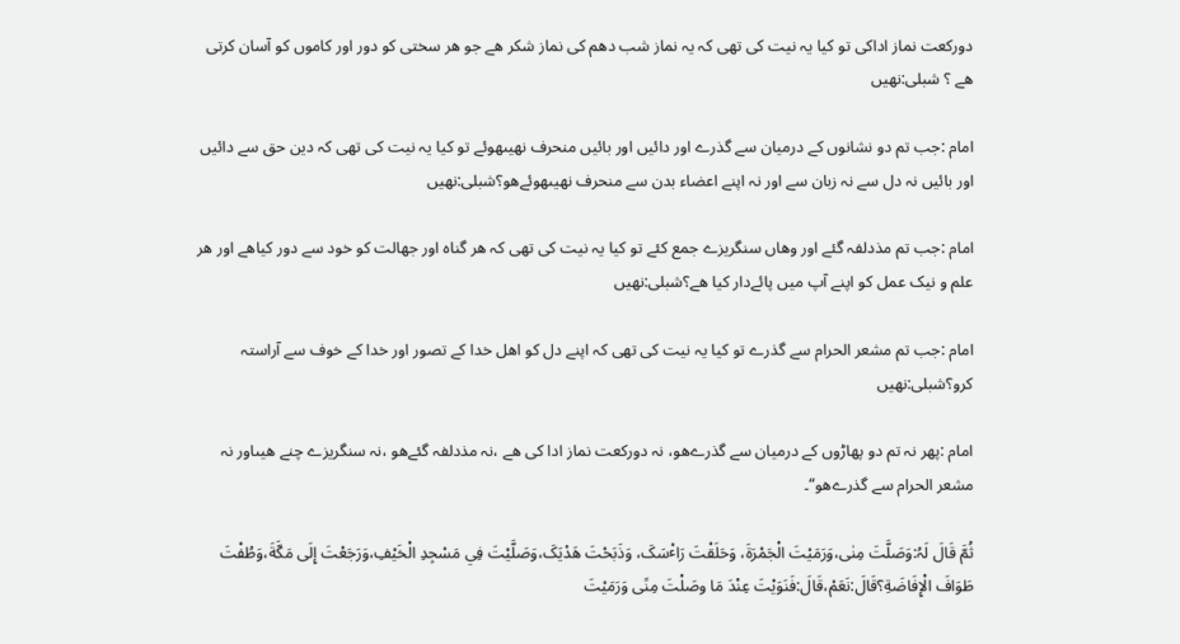دورکعت نماز اداکی تو کیا یہ نیت کی تھی کہ یہ نماز شب دھم کی نماز شکر ھے جو ھر سختی کو دور اور کاموں کو آسان کرتی ھے ؟ شبلی:نھیں

امام :جب تم دو نشانوں کے درمیان سے گذرے اور دائیں اور بائیں منحرف نھیںهوئے تو کیا یہ نیت کی تھی کہ دین حق سے دائیں اور بائیں نہ دل سے نہ زبان سے اور نہ اپنے اعضاء بدن سے منحرف نھیںهوئےهو؟شبلی:نھیں

امام :جب تم مذدلفہ گئے اور وھاں سنگریزے جمع کئے تو کیا یہ نیت کی تھی کہ ھر گناہ اور جھالت کو خود سے دور کیاھے اور ھر علم و نیک عمل کو اپنے آپ میں پائےدار کیا ھے؟شبلی:نھیں

امام :جب تم مشعر الحرام سے گذرے تو کیا یہ نیت کی تھی کہ اپنے دل کو اھل خدا کے تصور اور خدا کے خوف سے آراستہ کرو؟شبلی:نھیں

امام :پھر نہ تم دو پھاڑوں کے درمیان سے گذرےهو، نہ دورکعت نماز ادا کی ھے ،نہ مذدلفہ گئےهو ،نہ سنگریزے چنے ھیںاور نہ مشعر الحرام سے گذرےهو“۔

ثُمَّ قَالَ لَہُ:وَصَلَّتَ مِنٰی،وَرَمَیْتَ الْجَمْرَةَ، وَحَلَقْتَ رَاٴْسَکَ، وَذَبَحْتَ ھَدْیَکَ،وَصَلَّیْتَ فِي مَسْجِدِ الْخَیْفِ،وَرَجَعْتَ إِلَی مَکَّةَ،وَطُفْتَ طَوَافَ الْإِفَاضَةِ؟قَالَ:نَعَمْ،قَالَ:فَنَوَیْتَ عِنْدَ مَا وصَلْتَ مِنًی وَرَمَیْتَ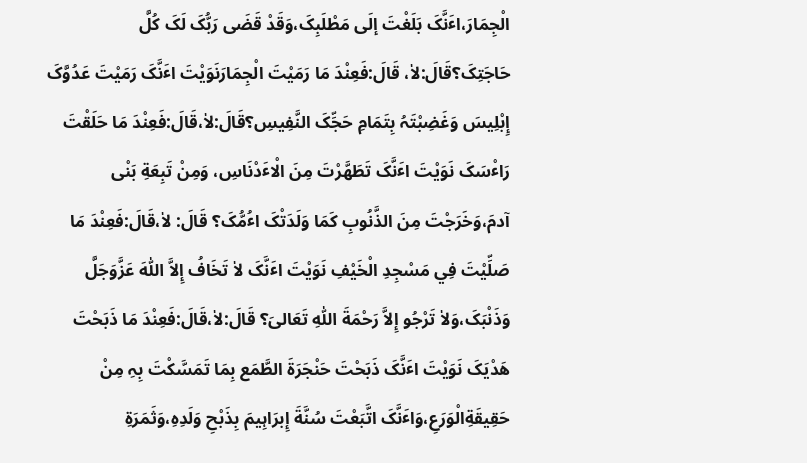الْجِمَارَ،اٴَنَّکَ بَلَغْتَ إلَی مَطْلَبِکَ،وَقَدْ قَضَی رَبُّکَ لَکَ کُلَّ حَاجَتِکَ؟قَالَ:لاٰ، قَالَ:فَعِنْدَ مَا رَمَیْتَ الْجِمَارَنَوَیْتَ اٴَنَّکَ رَمَیْتَ عَدُوَّکَ إِبْلِیسَ وَغَضِبْتَہُ بِتَمَامِ حَجِّکَ النَّفِیسِ؟قَالَ:لاٰ،قَالَ:فَعِنْدَ مَا حَلَقْتَ رَاٴْسَکَ نَوَیْتَ اٴَنَّکَ تَطَھَّرْتَ مِنَ الْاٴَدْنَاسِ، وَمِنْ تَبِعَةِ بَنْی آدمَ،وَخَرَجْتَ مِنَ الذَّنُوبِ کَمَا وَلَدَتْکَ اٴُمُّکَ؟ قَالَ: لاٰ،قَالَ:فَعِنْدَ مَا صَلِّیْتَ فِي مَسْجِدِ الْخَیْفِ نَوَیْتَ اٴَنَّکَ لاٰ تَخَافُ إِلاَّ اللّٰہَ عَزَّوَجَلَّ وَذَنْبَکَ،وَلاٰ تَرْجُو إِلاَّ رَحْمَةَ اللّٰہِ تَعَالیَ؟ قَالَ:لاٰ،قَالَ:فَعِنْدَ مَا ذَبَحْتَ ھَدْیَکَ نَوَیْتَ اٴَنَّکَ ذَبَحْتَ حَنْجَرَةَ الطَّمَع بِمَا تَمَسَّکْتَ بِہِ مِنْ حَقِیقَةِالْوَرَعِ،وَاٴَنَّکَ اتَّبَعْتَ سُنَّةَ إِبرَاہِیمَ بِذَبْحِ وَلَدِہِ،وَثَمَرَةِ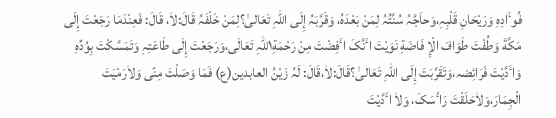فُوٴَادِہِ وَرَیْحَانِ قَلْبِہِ،وَحاَجَّہُ سُنَّتُہُ لِمَنْ بَعْدَہُ، وَقَرَّبَہُ إِلَی اللّٰہِ تَعَالیٰ؟لِمَنْ خَلْفَہُ قَالَ:لاٰ، قَالَ: فَعِنْدَمَا رَجَعْتَ إِلَی مَکَّةَ وَطُفْتَ طَوَافَ الْإِ فَاضَةِ نَوَیْتَ اٴَنَّکَ اٴَفِضْتَ مِنْ رَحْمَةِ۱للّٰہِ تَعَالَی،وَرَجَعْتَ إِلَی طَاعَتِہِ وَتَمَسَّکْتَ بِوُدِّہِ وَاٴَدَّیْتَ فَرَائِضہ،وَتَقَرَّبَتَ إِلَی اللّٰہِ تَعَالیٰ؟قَالَ:لاٰ،قَالَ: لَہُ زَیْنُ العابدین(ع) فَمَا وَصَلْتَ مِنًی وَلاٰرَمْیَتَ الْجِمَارَ،وَلاٰحَلَقْتَ رَاٴْسَکَ، وَلاٰ اٴَدَّیْتَ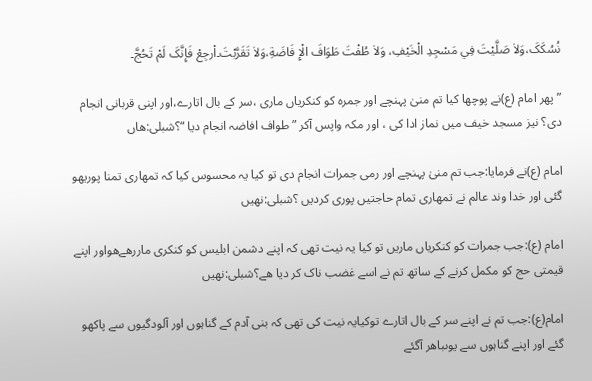نُسُکَکَ،وَلاٰ صَلَّیْتَ فِي مَسْجِدِ الْخَیْفِ، وَلاٰ طُفْتَ طَوَافَ الْإِ فَاضَةِ،وَلاٰ تَقَرَّبْتَ۔اْرجِعْ فَإِنَّکَ لَمْ تَحُجَّ۔

”پھر امام (ع)نے پوچھا کیا تم منیٰ پہنچے اور جمرہ کو کنکریاں ماری ،سر کے بال اتارے،اور اپنی قربانی انجام دی؟ نیز مسجد خیف میں نماز ادا کی ، اور مکہ واپس آکر ”طواف افاضہ انجام دیا “؟شبلی:ھاں

امام (ع)نے فرمایا:جب تم منیٰ پہنچے اور رمی جمرات انجام دی تو کیا یہ محسوس کیا کہ تمھاری تمنا پوریهو گئی اور خدا وند عالم نے تمھاری تمام حاجتیں پوری کردیں ؟شبلی:نھیں

امام (ع):جب جمرات کو کنکریاں ماریں تو کیا یہ نیت تھی کہ اپنے دشمن ابلیس کو کنکری ماررھےهواور اپنے قیمتی حج کو مکمل کرنے کے ساتھ تم نے اسے غضب ناک کر دیا ھے؟شبلی:نھیں

امام(ع):جب تم نے اپنے سر کے بال اتارے توکیایہ نیت کی تھی کہ بنی آدم کے گناہوں اور آلودگیوں سے پاکهو گئے اور اپنے گناہوں سے یوںباھر آگئے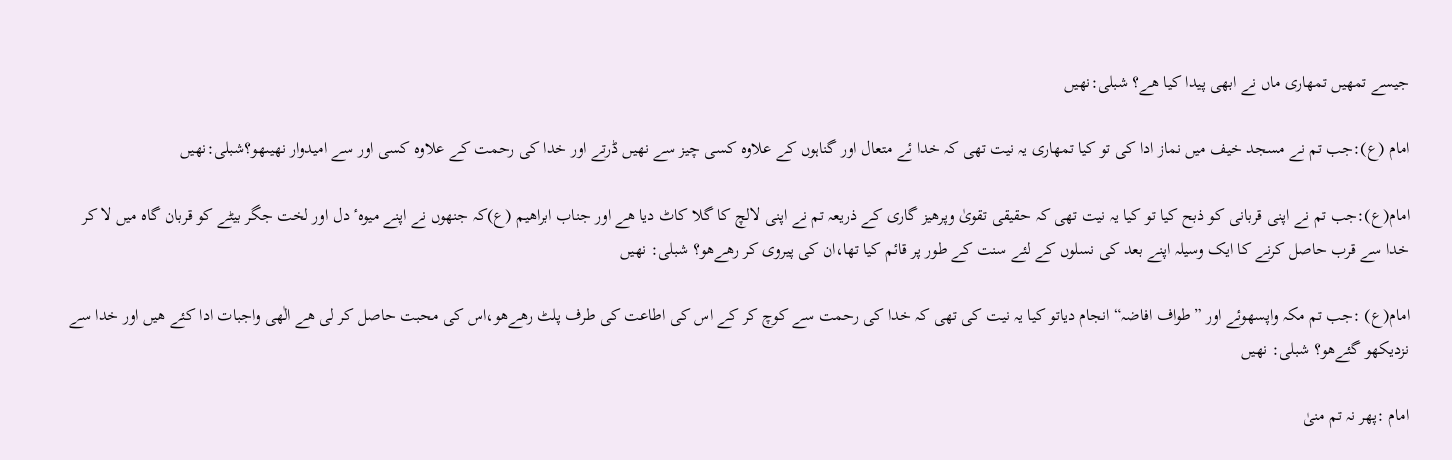جیسے تمھیں تمھاری ماں نے ابھی پیدا کیا ھے؟ شبلی:نھیں

امام (ع):جب تم نے مسجد خیف میں نماز ادا کی تو کیا تمھاری یہ نیت تھی کہ خدا ئے متعال اور گناہوں کے علاوہ کسی چیز سے نھیں ڈرتے اور خدا کی رحمت کے علاوہ کسی اور سے امیدوار نھیںهو؟شبلی:نھیں

امام(ع):جب تم نے اپنی قربانی کو ذبح کیا تو کیا یہ نیت تھی کہ حقیقی تقویٰ وپرھیز گاری کے ذریعہ تم نے اپنی لالچ کا گلا کاٹ دیا ھے اور جناب ابراھیم (ع)کہ جنھوں نے اپنے میوہٴ دل اور لخت جگر بیٹے کو قربان گاہ میں لا کر خدا سے قرب حاصل کرنے کا ایک وسیلہ اپنے بعد کی نسلوں کے لئے سنت کے طور پر قائم کیا تھا،ان کی پیروی کر رھےهو؟ شبلی: نھیں

امام(ع) :جب تم مکہ واپسهوئے اور ”طواف افاضہ“ انجام دیاتو کیا یہ نیت کی تھی کہ خدا کی رحمت سے کوچ کر کے اس کی اطاعت کی طرف پلٹ رھےهو،اس کی محبت حاصل کر لی ھے الٰھی واجبات ادا کئے ھیں اور خدا سے نزدیکهو گئےهو؟ شبلی: نھیں

امام :پھر نہ تم منیٰ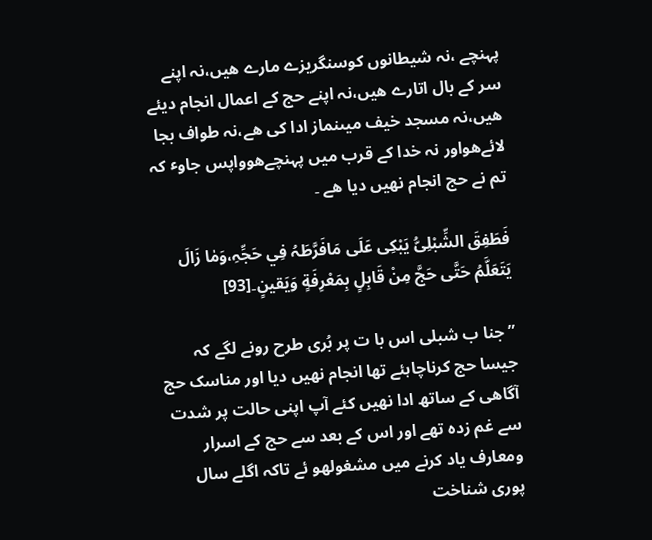پہنچے ،نہ شیطانوں کوسنگریزے مارے ھیں،نہ اپنے سر کے بال اتارے ھیں،نہ اپنے حج کے اعمال انجام دیئے ھیں،نہ مسجد خیف میںنماز ادا کی ھے،نہ طواف بجا لائےهواور نہ خدا کے قرب میں پہنچےهوواپس جاوٴ کہ تم نے حج انجام نھیں دیا ھے ۔

فَطَفِقَ الشِّبْلِیُّ یَبْکِی عَلَی مَافَرَّطَہُ فِي حَجِّہِ،وَمٰا زَالَ یَتَعَلَّمُ حَتَّی حَجَّ مِنْ قَابِلٍ بِمَعْرِفَةٍ وَیَقینٍ۔[93]

”جنا ب شبلی اس با ت پر بُری طرح رونے لگے کہ جیسا حج کرناچاہئے تھا انجام نھیں دیا اور مناسک حج آگاھی کے ساتھ ادا نھیں کئے آپ اپنی حالت پر شدت سے غم زدہ تھے اور اس کے بعد سے حج کے اسرار ومعارف یاد کرنے میں مشغولهو ئے تاکہ اگلے سال پوری شناخت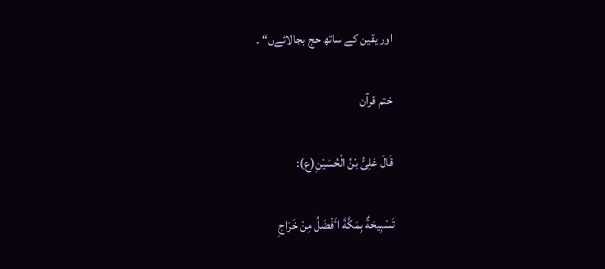اور یقین کے ساتھ حج بجالائےں“ ۔

ختم قرآن

قَالَ عَلِیُّ بْنُ الْحُسَیْنِ(ع):

تَسْبِیحَةٌ بِمَکَّةَ اٴَفْضَلُ مِنْ خَرَاجِ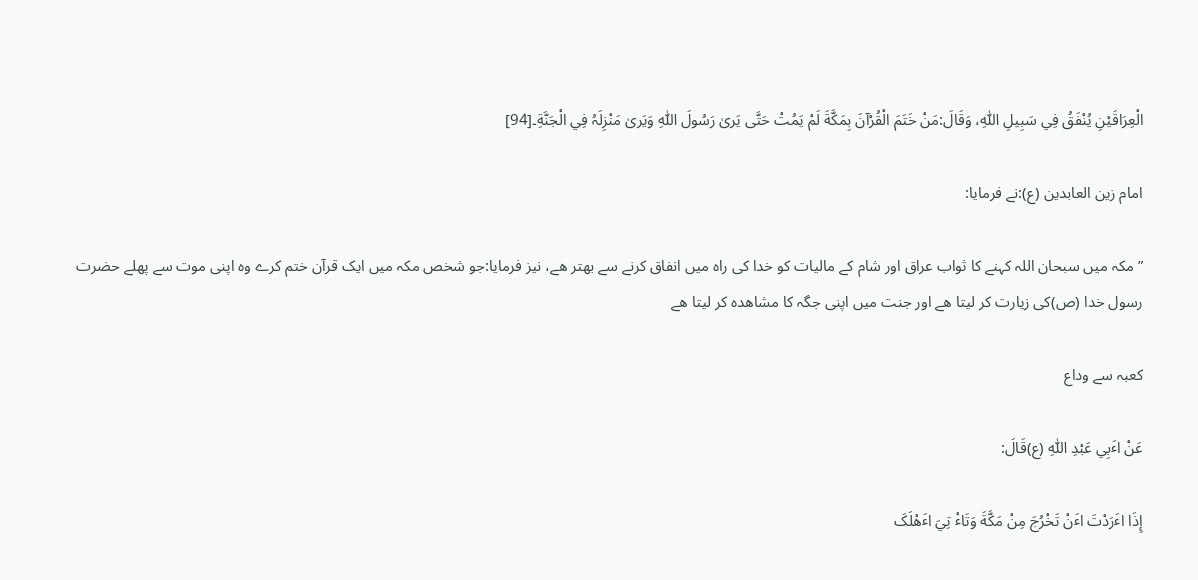الْعِرَاقَیْنِ یُنْفَقُ فِي سَبِیلِ اللّٰہِ، وَقَالَ:مَنْ خَتَمَ الْقُرْآنَ بِمَکَّةَ لَمْ یَمُتْ حَتَّی یَریٰ رَسُولَ اللّٰہِ وَیَریٰ مَنْزِلَہُ فِي الْجَنَّةِ۔[94]

امام زین العابدین (ع):نے فرمایا:

”مکہ میں سبحان اللہ کہنے کا ثواب عراق اور شام کے مالیات کو خدا کی راہ میں انفاق کرنے سے بھتر ھے، نیز فرمایا:جو شخص مکہ میں ایک قرآن ختم کرے وہ اپنی موت سے پھلے حضرت رسول خدا (ص)کی زیارت کر لیتا ھے اور جنت میں اپنی جگہ کا مشاھدہ کر لیتا ھے

کعبہ سے وداع

عَنْ اٴَبِي عَبْدِ اللّٰہِ (ع)قَالَ:

إِذَا اٴَرَدْتَ اٴَنْ تَخْرُجَ مِنْ مَکَّةَ وَتَاٴْ تِيَ اٴَھْلَکَ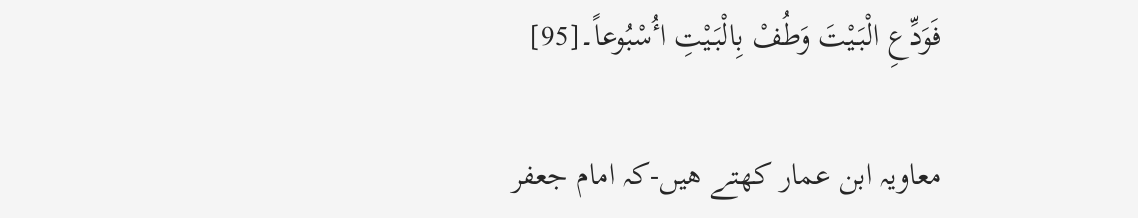فَوَدِّعِ الْبَیْتَ وَطُفْ بِالْبَیْتِ اٴُسْبُوعاً۔[95]

معاویہ ابن عمار کھتے ھیں-کہ امام جعفر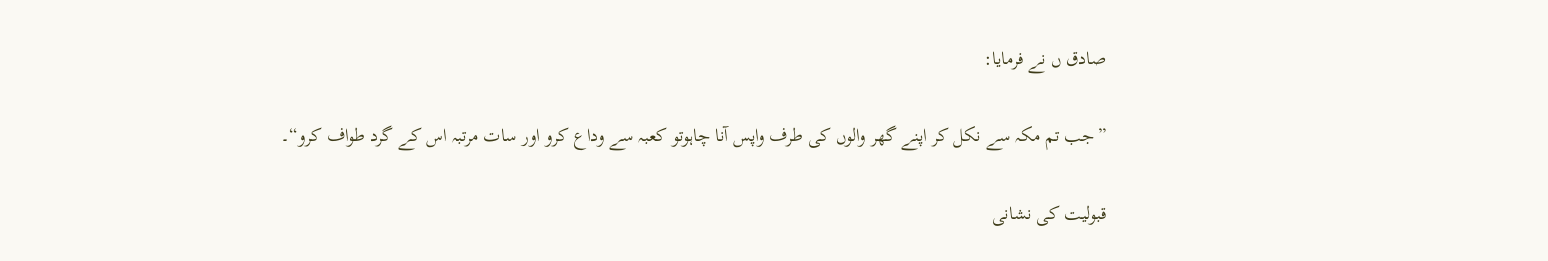صادق ں نے فرمایا:

”جب تم مکہ سے نکل کر اپنے گھر والوں کی طرف واپس آنا چاہوتو کعبہ سے وداع کرو اور سات مرتبہ اس کے گرد طواف کرو“۔

قبولیت کی نشانی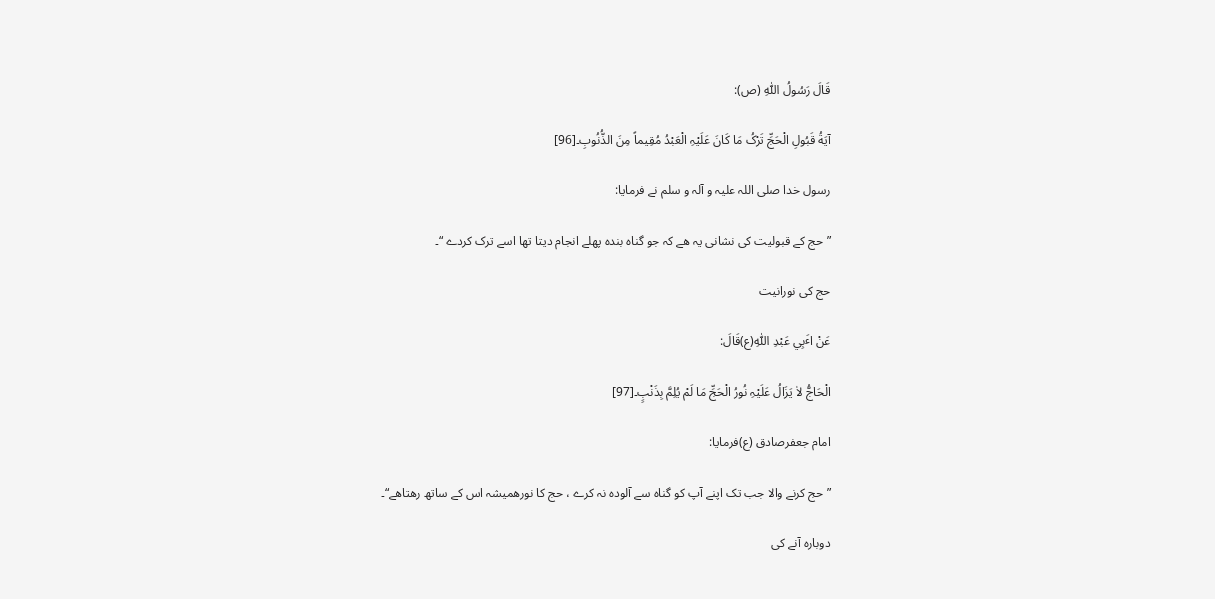قَالَ رَسُولُ اللّٰہِ (ص):

آیَةُ قَبُولِ الْحَجِّ تَرْکُ مَا کَانَ عَلَیْہِ الْعَبْدُ مُقِیماً مِنَ الذُّنُوبِ۔[96]

رسول خدا صلی اللہ علیہ و آلہ و سلم نے فرمایا:

”حج کے قبولیت کی نشانی یہ ھے کہ جو گناہ بندہ پھلے انجام دیتا تھا اسے ترک کردے “۔

حج کی نورانیت

عَنْ اٴَبِي عَبْدِ اللّٰہِ(ع)قَالَ:

الْحَاجُّ لاٰ یَزَالُ عَلَیْہِ نُورُ الْحَجِّ مَا لَمْ یُلِمَّ بِذَنْبٍ۔[97]

امام جعفرصادق (ع)فرمایا:

”حج کرنے والا جب تک اپنے آپ کو گناہ سے آلودہ نہ کرے ، حج کا نورھمیشہ اس کے ساتھ رھتاھے“۔

دوبارہ آنے کی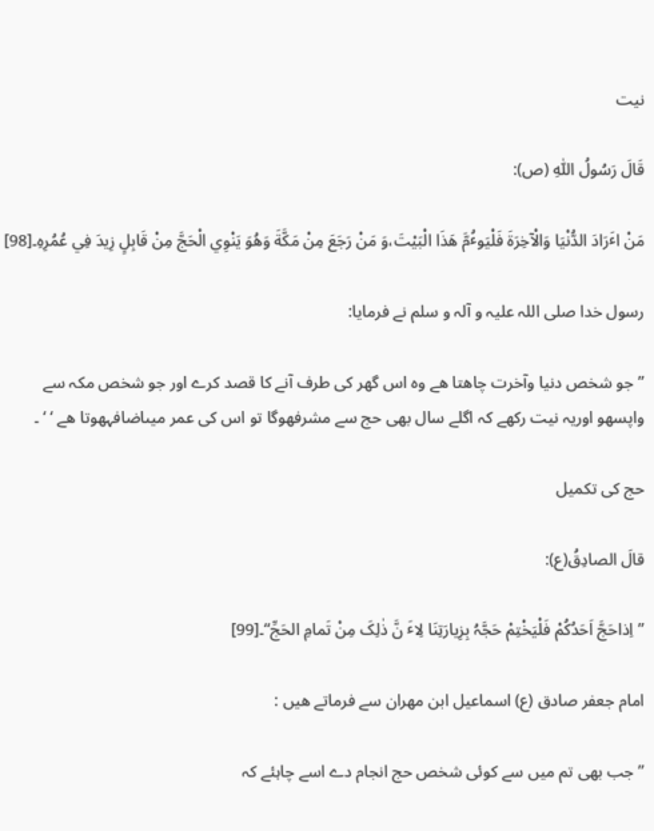نیت

قَالَ رَسُولُ اللّٰہِ (ص):

مَنْ اٴَرَادَ الدُّنْیَا وَالْآخِرَةَ فَلْیَوٴُمَّ ھَذَا الْبَیْتَ،وَ مَنْ رَجَعَ مِنْ مَکَّةَ وَھُوَ یَنْوِي الْحَجَّ مِنْ قَابِلٍ زِیدَ فِي عُمُرِہِ۔[98]

رسول خدا صلی اللہ علیہ و آلہ و سلم نے فرمایا:

”جو شخص دنیا وآخرت چاھتا ھے وہ اس گھر کی طرف آنے کا قصد کرے اور جو شخص مکہ سے واپسهو اوریہ نیت رکھے کہ اگلے سال بھی حج سے مشرفهوگا تو اس کی عمر میںاضافہهوتا ھے ‘ ‘ ۔

حج کی تکمیل

قالَ الصادِقُ(ع):

”اِذاحَجَّ اَحَدُکُمْ فَلْیَخْتِمْ حَجَّہُ بِزِیارَتِنَا لِاٴَ نَّ ذٰلِکَ مِنْ تَمامِ الحَجِّ“۔[99]

امام جعفر صادق (ع) اسماعیل ابن مھران سے فرماتے ھیں :

”جب بھی تم میں سے کوئی شخص حج انجام دے اسے چاہئے کہ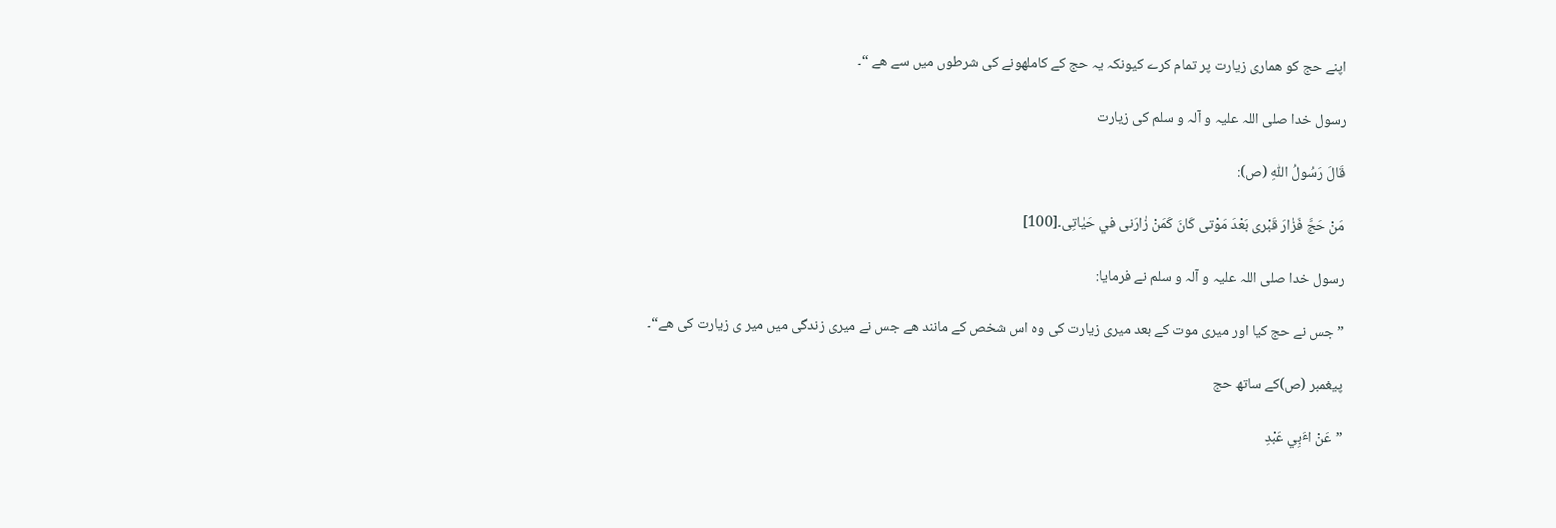اپنے حج کو ھماری زیارت پر تمام کرے کیونکہ یہ حج کے کاملهونے کی شرطوں میں سے ھے “۔

رسول خدا صلی اللہ علیہ و آلہ و سلم کی زیارت

قَالَ رَسُولُ اللّٰہِ (ص):

مَنْ حَجَّ فَزٰارَ قَبْری بَعْدَ مَوْتی کَانَ کَمَنْ زٰارَنی في حَیٰاتِی۔[100]

رسول خدا صلی اللہ علیہ و آلہ و سلم نے فرمایا:

”جس نے حج کیا اور میری موت کے بعد میری زیارت کی وہ اس شخص کے مانند ھے جس نے میری زندگی میں میر ی زیارت کی ھے“۔

پیغمبر (ص)کے ساتھ حج

”عَنْ اٴَبِي عَبْدِ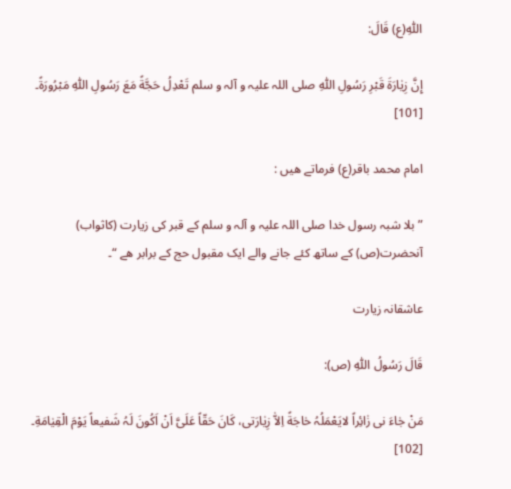اللّٰہِ(ع) قَالَ:

إِنَّ زِیٰارَةَ قَبْرِ رَسُولِ اللّٰہِ صلی اللہ علیہ و آلہ و سلم تَعْدِلُ حَجَّةً مَعَ رَسُولِ اللّٰہِ مَبْرُورَةً۔ [101]

امام محمد باقر(ع) فرماتے ھیں :

”بلا شبہ رسول خدا صلی اللہ علیہ و آلہ و سلم کے قبر کی زیارت (کاثواب) آنحضرت(ص) کے ساتھ کئے جانے والے ایک مقبول حج کے برابر ھے “۔

عاشقانہ زیارت

قَالَ رَسُولُ اللّٰہِ (ص):

مَنْ جٰاءَ نی زٰائِراً لایَعْمَلُہُ حٰاجَةً اِلاّٰ زِیٰارَتی، کَانَ حَقّاً عَلَیَّ اَنْ اَکُونَ لَہُ شَفیعاً یَوْمَ الْقِیٰامَةِ۔ [102]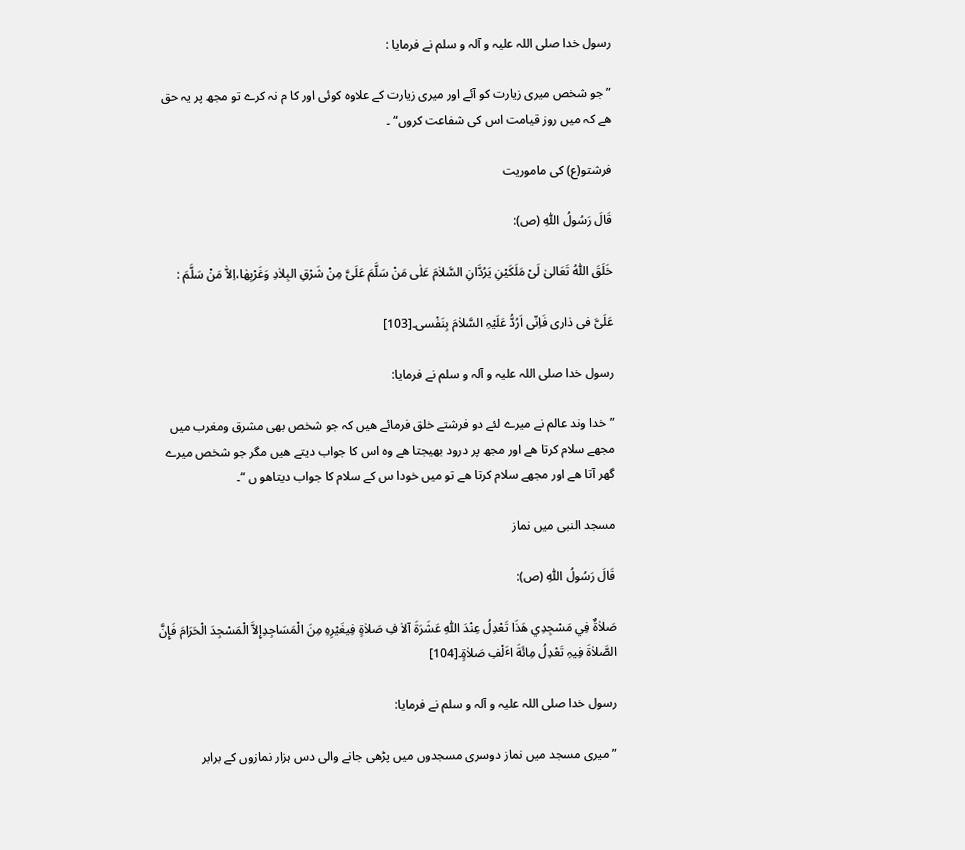رسول خدا صلی اللہ علیہ و آلہ و سلم نے فرمایا :

”جو شخص میری زیارت کو آئے اور میری زیارت کے علاوہ کوئی اور کا م نہ کرے تو مجھ پر یہ حق ھے کہ میں روز قیامت اس کی شفاعت کروں“ ۔

فرشتو(ع) کی ماموریت

قَالَ رَسُولُ اللّٰہِ (ص):

خَلَقَ اللّٰہُ تَعَالیٰ لَیْ مَلَکَیْنِ یَرُدَّانِ السَّلاٰمَ عَلٰی مَنْ سَلَّمَ عَلَیَّ مِنْ شَرْقِ البِلاٰدِ وَغَرْبِھٰا،اِلاّٰ مَنْ سَلَّمَ :

عَلَیَّ فی دٰاری فَاِنّی اَرُدُّ عَلَیْہِ السَّلاٰمَ بِنَفْسی۔[103]

رسول خدا صلی اللہ علیہ و آلہ و سلم نے فرمایا:

”خدا وند عالم نے میرے لئے دو فرشتے خلق فرمائے ھیں کہ جو شخص بھی مشرق ومغرب میں مجھے سلام کرتا ھے اور مجھ پر درود بھیجتا ھے وہ اس کا جواب دیتے ھیں مگر جو شخص میرے گھر آتا ھے اور مجھے سلام کرتا ھے تو میں خودا س کے سلام کا جواب دیتاهو ں “۔

مسجد النبی میں نماز

قَالَ رَسُولُ اللّٰہِ (ص):

صَلاٰةٌ فِي مَسْجِدِي ھَذَا تَعْدِلُ عِنْدَ اللّٰہِ عَشَرَةَ آلاٰ فِ صَلاٰةٍ فِيغَیْرِہِ مِنَ الْمَسَاجِدِإِلاَّ الْمَسْجِدَ الْحَرَامَ فَإِنَّ الصَّلاٰةَ فِیہِ تَعْدِلُ مِائَةَ اٴَلْفِ صَلاٰةٍ۔[104]

رسول خدا صلی اللہ علیہ و آلہ و سلم نے فرمایا:

”میری مسجد میں نماز دوسری مسجدوں میں پڑھی جانے والی دس ہزار نمازوں کے برابر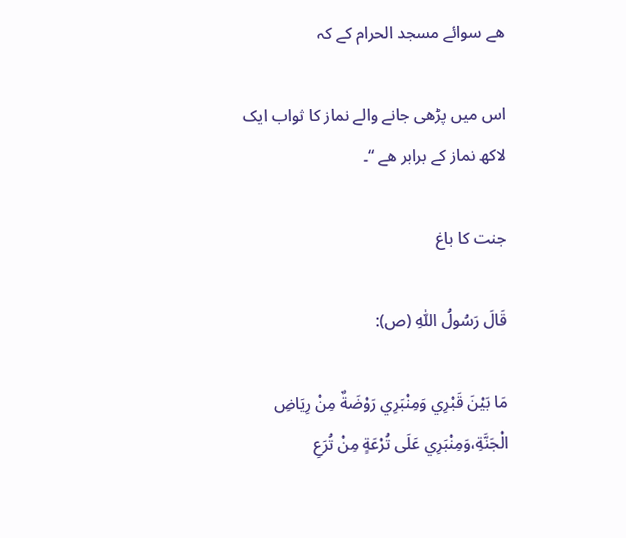ھے سوائے مسجد الحرام کے کہ

اس میں پڑھی جانے والے نماز کا ثواب ایک لاکھ نماز کے برابر ھے “۔

جنت کا باغ

قَالَ رَسُولُ اللّٰہِ (ص):

مَا بَیْنَ قَبْرِي وَمِنْبَرِي رَوْضَةٌ مِنْ رِیَاضِ الْجَنَّةِ،وَمِنْبَرِي عَلَی تُرْعَةٍ مِنْ تُرَعِ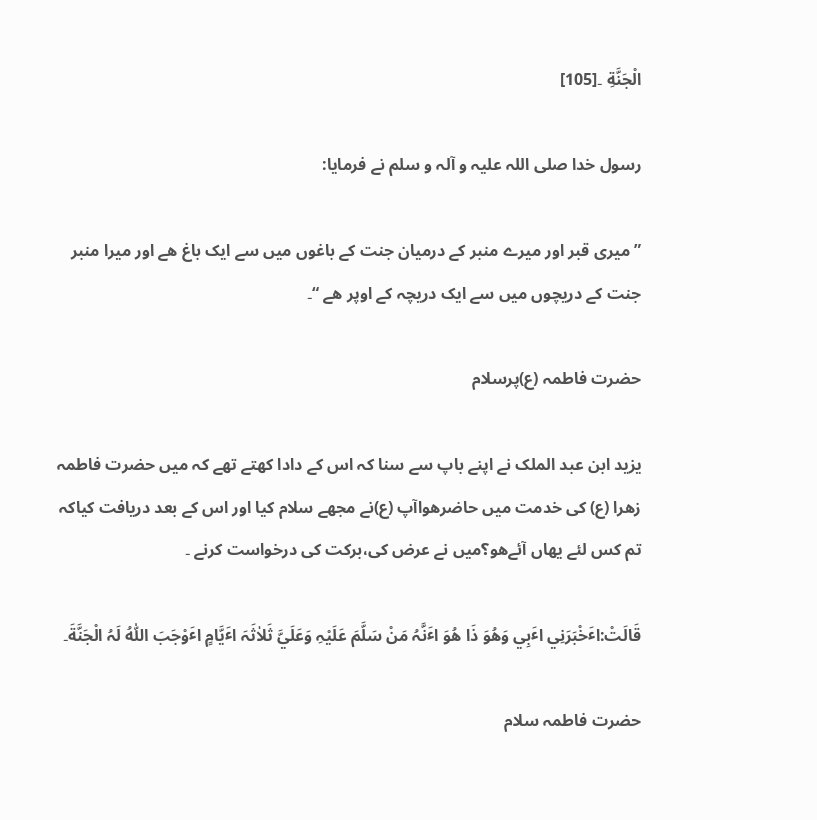الْجَنَّةِ ۔[105]

رسول خدا صلی اللہ علیہ و آلہ و سلم نے فرمایا:

”میری قبر اور میرے منبر کے درمیان جنت کے باغوں میں سے ایک باغ ھے اور میرا منبر جنت کے دریچوں میں سے ایک دریچہ کے اوپر ھے “۔

حضرت فاطمہ (ع)پرسلام

یزید ابن عبد الملک نے اپنے باپ سے سنا کہ اس کے دادا کھتے تھے کہ میں حضرت فاطمہ زھرا (ع) کی خدمت میں حاضرهواآپ (ع)نے مجھے سلام کیا اور اس کے بعد دریافت کیاکہ تم کس لئے یھاں آئےهو؟میں نے عرض کی،برکت کی درخواست کرنے ۔

قَالَتْ:اٴَخْبَرَنِي اٴَبِي وَھُوَ ذَا ھُوَ اٴَنَّہُ مَنْ سَلَّمَ عَلَیْہِ وَعَلَيَّ ثَلاٰثَہَ اٴَیَّامٍ اٴَوْجَبَ اللّٰہُ لَہُ الْجَنَّةَ۔

حضرت فاطمہ سلام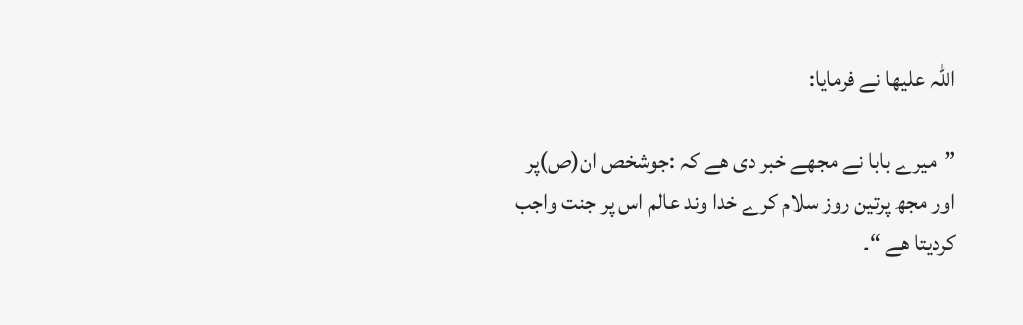اللہ علیھا نے فرمایا:

”میرے بابا نے مجھے خبر دی ھے کہ :جوشخص ان(ص)پر اور مجھ پرتین روز سلام کرے خدا وند عالم اس پر جنت واجب کردیتا ھے “۔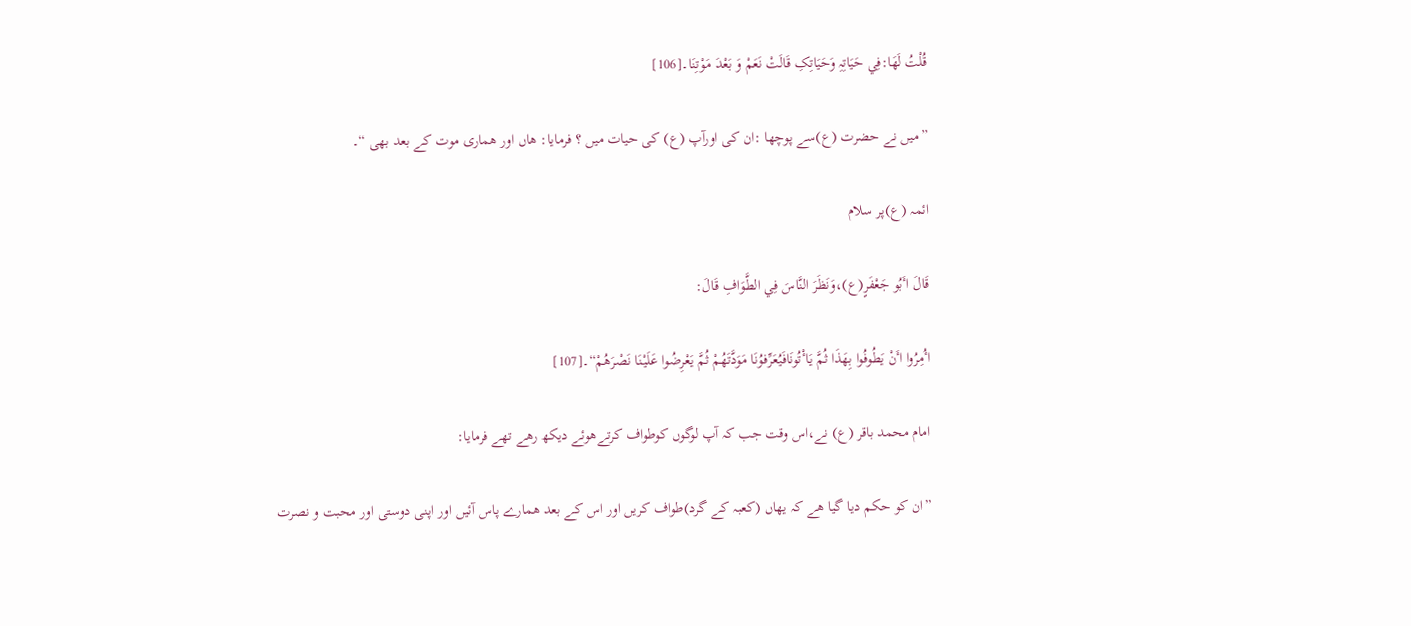قُلْتُ لَھَا:فِي حَیَاتِہِ وَحَیَاتِکِ قَالَتْ نَعَمْ وَ بَعْدَ مَوْتِنَا۔[106]

”میں نے حضرت (ع)سے پوچھا :ان کی اورآپ (ع) کی حیات میں ؟ فرمایا: ھاں اور ھماری موت کے بعد بھی “۔

ائمہ (ع)پر سلام

قَالَ اٴَبُو جَعْفَرٍ(ع)،وَنَظَرَ النَّاسَ فِي الطَّوَافِ قَالَ:

اٴُمِرُوا اٴَنْ یَطُوفُوا بِھَذَا ثُمَّ یَاٴْتُونَافَیُعَرِّفوُنَا مَوَدَّتَھُمْ ثُمَّ یَعْرِضُوا عَلَیْنَا نَصْرَھُمْ“۔[107]

امام محمد باقر (ع) نے،اس وقت جب کہ آپ لوگوں کوطواف کرتےهوئے دیکھ رھے تھے فرمایا:

”ان کو حکم دیا گیا ھے کہ یھاں (کعبہ کے گرد)طواف کریں اور اس کے بعد ھمارے پاس آئیں اور اپنی دوستی اور محبت و نصرت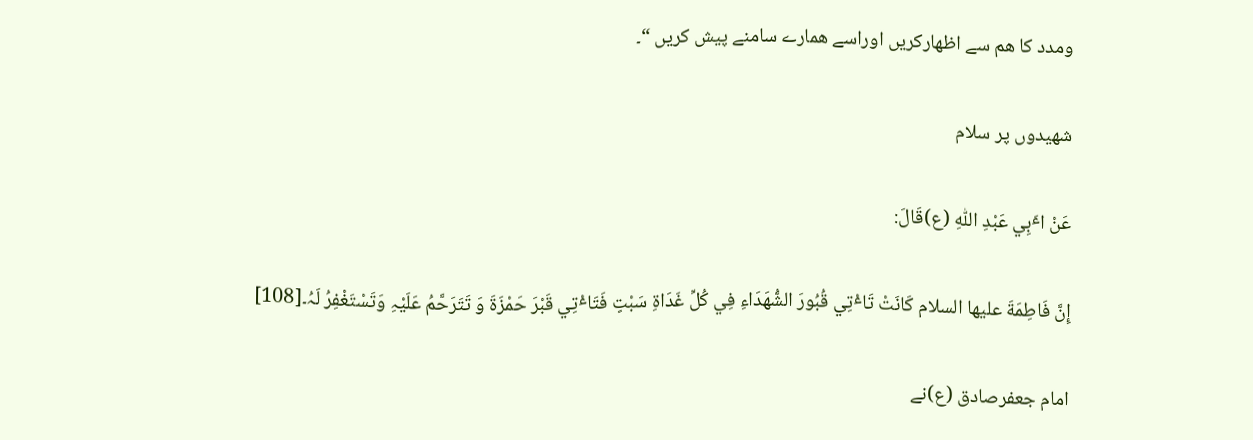ومدد کا ھم سے اظھارکریں اوراسے ھمارے سامنے پیش کریں “۔

شھیدوں پر سلام

عَنْ اٴَبِي عَبْدِ اللّٰہِ (ع)قَالَ:

إِنَّ فَاطِمَةَ علیھا السلام کَانَتْ تَاٴْتِي قُبُورَ الشُّھَدَاءِ فِي کُلِّ غَدَاةِ سَبْتٍ فَتَاٴْتِي قَبْرَ حَمْزَةَ وَ تَتَرَحَّمُ عَلَیْہِ وَتَسْتَغْفِرُ لَہُ۔[108]

امام جعفرصادق (ع)نے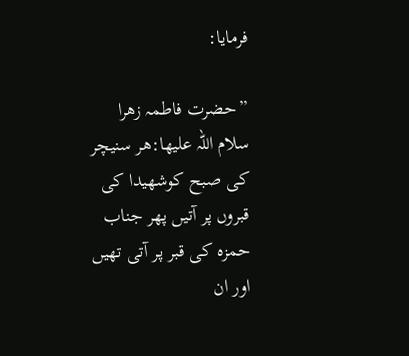فرمایا:

”حضرت فاطمہ زھرا سلام اللہ علیھا:ھر سنیچر کی صبح کوشھیدا کی قبروں پر آتیں پھر جناب حمزہ کی قبر پر آتی تھیں اور ان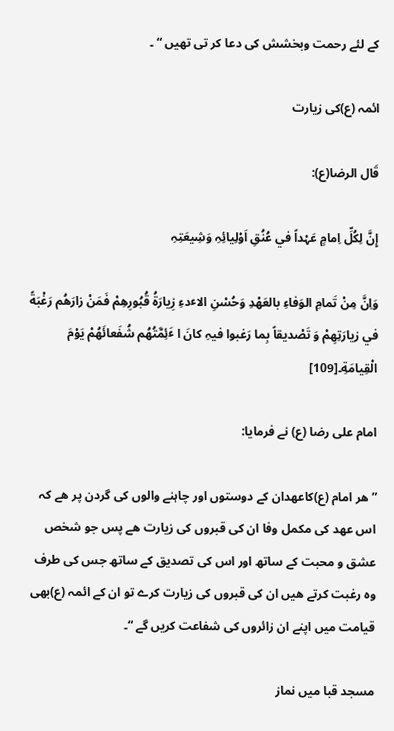کے لئے رحمت وبخشش کی دعا کر تی تھیں “ ۔

ائمہ (ع)کی زیارت

قَال الرضا(ع):

إِنَّ لِکُلِّ اِمامٍ عَہْداً في عُنُقِ اَوْلِیائِہِ وَشِیعَتِہِ

وَاِنَّ مِنْ تَمامِ الوَفاءِ بالعَھْدِ وَحُسْنِ الاٴدءِ زِیارَةُ قُبُورِھِمْ فَمَنْ زارَھُم رَغْبَةً في زیارَتِھِمْ وَ تَصْدیقاً بِما رَغبوا فیہِ کانَ ا ٴَئِمَّتُھُم شُفَعائَھُمْ یَوْمَ الْقِیامَةِ۔[109]

امام علی رضا (ع) نے فرمایا:

”ھر امام (ع)کاعھدان کے دوستوں اور چاہنے والوں کی گردن پر ھے کہ اس عھد کی مکمل وفا ان کی قبروں کی زیارت ھے پس جو شخص عشق و محبت کے ساتھ اور اس کی تصدیق کے ساتھ جس کی طرف وہ رغبت کرتے ھیں ان کی قبروں کی زیارت کرے تو ان کے ائمہ (ع)بھی قیامت میں اپنے ان زائروں کی شفاعت کریں گے “۔

مسجد قبا میں نماز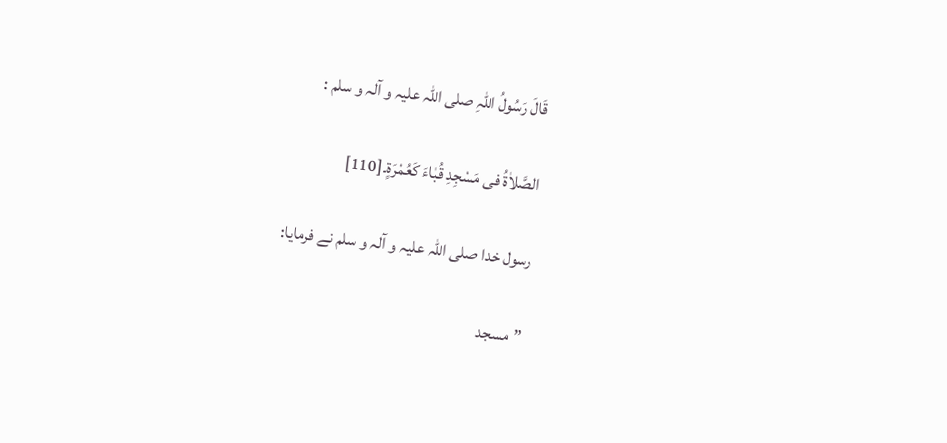قَالَ رَسُولُ اللّٰہِ صلی اللہ علیہ و آلہ و سلم :

الصَّلاٰةُ فی مَسْجِدِ قُبٰاءَ کَعُمْرَةٍ۔[110]

رسول خدا صلی اللہ علیہ و آلہ و سلم نے فرمایا:

”مسجد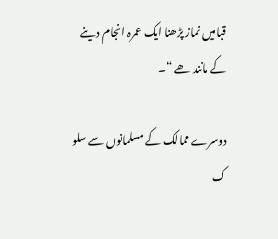قبامیں نماز پڑھنا ایک عمرہ انجام دینے کے مانند ھے “۔

دوسرے ممالک کے مسلمانوں سے سلو ک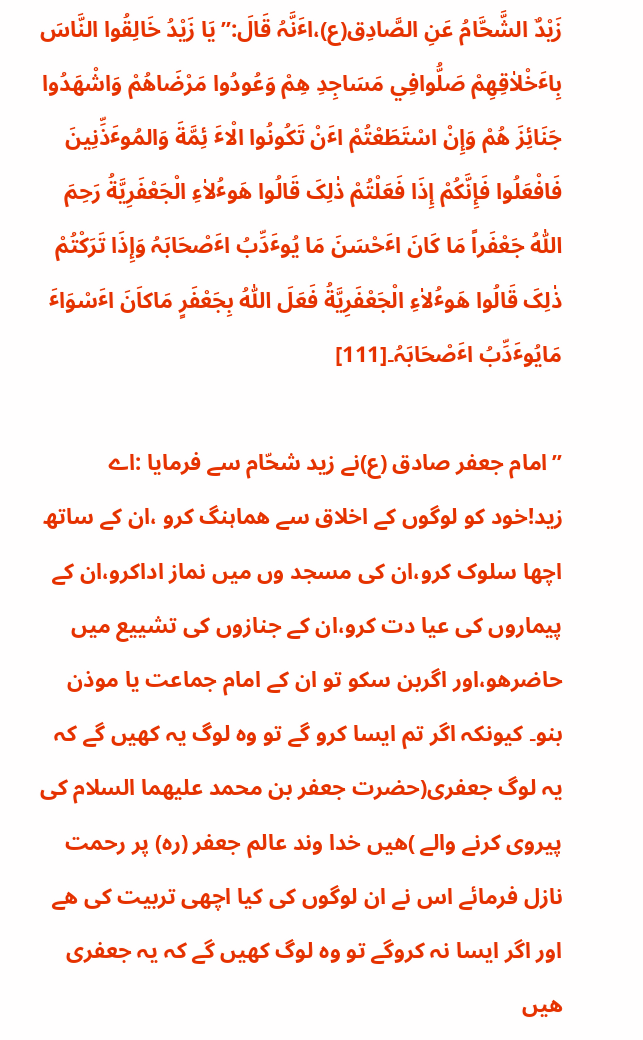زَیْدٌ الشَّحَّامُ عَنِ الصَّادِق(ع)،اٴَنَّہُ قَالَ:”یَا زَیْدُ خَالِقُوا النَّاسَ بِاٴَخْلاٰقِھِمْ صَلُّوافِي مَسَاجِدِ ھِمْ وَعُودُوا مَرْضَاھُمْ وَاشْھَدُوا جَنَائِزَ ھُمْ وَإِنْ اسْتَطَعْتُمْ اٴَنْ تَکُونُوا الْاٴَ ئِمَّةَ وَالمُوٴَذِّنِینَ فَافْعَلُوا فَإِنَّکُمْ إِذَا فَعَلْتُمْ ذٰلِکَ قَالُوا ھَوٴُلاٰءِ الْجَعْفَرِیَّةُ رَحِمَ اللّٰہُ جَعْفَراً مَا کَانَ اٴَحْسَنَ مَا یُوٴَدِّبُ اٴَصْحَابَہُ وَإِذَا تَرَکْتُمْ ذٰلِکَ قَالُوا ھَوٴُلاٰءِ الْجَعْفَرِیَّةُ فَعَلَ اللّٰہُ بِجَعْفَرٍ مَاکاَنَ اٴَسْوَاٴَ مَایُوٴَدِّبُ اٴَصْحَابَہُ۔[111]

”امام جعفر صادق (ع)نے زید شحّام سے فرمایا :اے زید!خود کو لوگوں کے اخلاق سے ھماہنگ کرو ،ان کے ساتھ اچھا سلوک کرو،ان کی مسجد وں میں نماز اداکرو،ان کے پیماروں کی عیا دت کرو،ان کے جنازوں کی تشییع میں حاضرهو،اور اگربن سکو تو ان کے امام جماعت یا موذن بنو۔ کیونکہ اگر تم ایسا کرو گے تو وہ لوگ یہ کھیں گے کہ یہ لوگ جعفری(حضرت جعفر بن محمد علیھما السلام کی پیروی کرنے والے )ھیں خدا وند عالم جعفر (ره) پر رحمت نازل فرمائے اس نے ان لوگوں کی کیا اچھی تربیت کی ھے اور اگر ایسا نہ کروگے تو وہ لوگ کھیں گے کہ یہ جعفری ھیں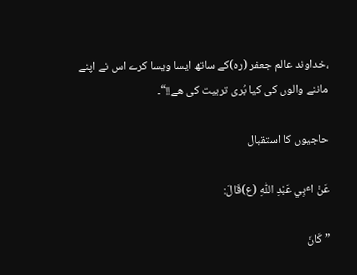،خداوند عالم جعفر (ره)کے ساتھ ایسا ویسا کرے اس نے اپنے ماننے والوں کی کیا بُری تربیت کی ھے!!“۔

حاجیوں کا استقبال

عَنْ اٴبِي عَبْدِ اللّٰہِ (ع)قَالَ:

”کَانَ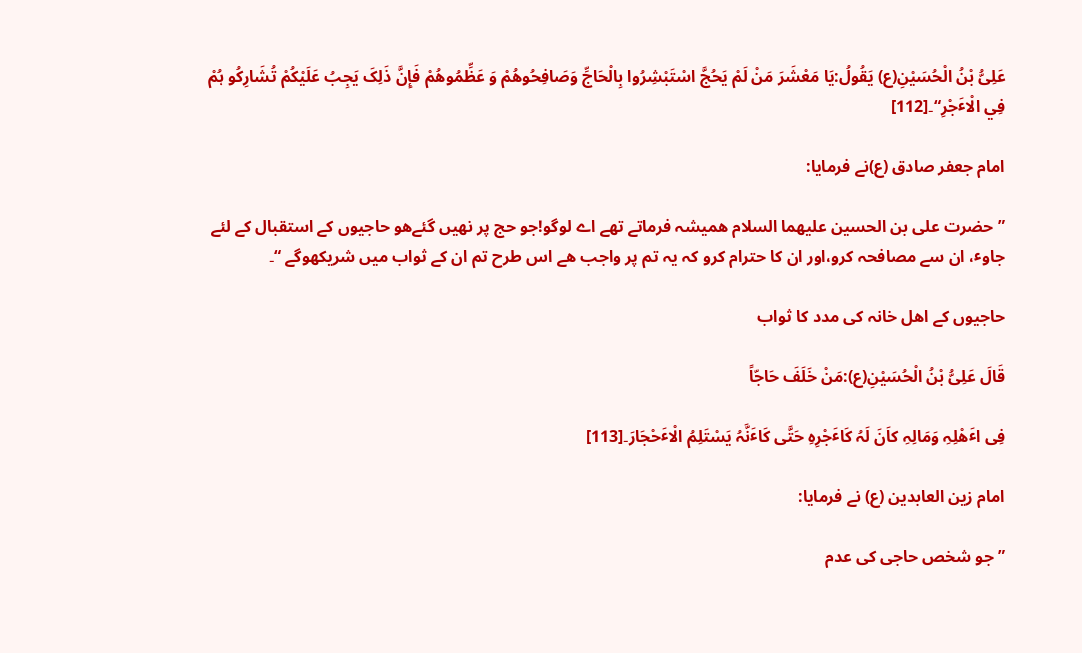عَلِیُّ بْنُ الْحُسَیْنِ(ع) یَقُولُ:یَا مَعْشَرَ مَنْ لَمْ یَحُجَّ اسْتَبْشِرُوا بِالْحَاجِّ وَصَافِحُوھُمْ وَ عَظِّمُوھُمْ فَإِنَّ ذَلِکَ یَجِبُ عَلَیْکُمْ تُشَارِکُو ہُمْ فِي الْاٴَجْرِ“۔[112]

امام جعفر صادق (ع)نے فرمایا:

”حضرت علی بن الحسین علیھما السلام ھمیشہ فرماتے تھے اے لوگو!جو حج پر نھیں گئےهو حاجیوں کے استقبال کے لئے جاوٴ، ان سے مصافحہ کرو،اور ان کا حترام کرو کہ یہ تم پر واجب ھے اس طرح تم ان کے ثواب میں شریکهوگے “۔

حاجیوں کے اھل خانہ کی مدد کا ثواب

قَالَ عَلِیُّ بْنُ الْحُسَیْنِ(ع):مَنْ خَلَفَ حَاجّاً

فِی اٴَھْلِہِ وَمَالِہِ کاَنَ لَہُ کَاٴَجْرِہِ حَتَّی کَاٴَنَّہُ یَسْتَلِمُ الْاٴَحْجَارَ۔[113]

امام زین العابدین (ع) نے فرمایا:

”جو شخص حاجی کی عدم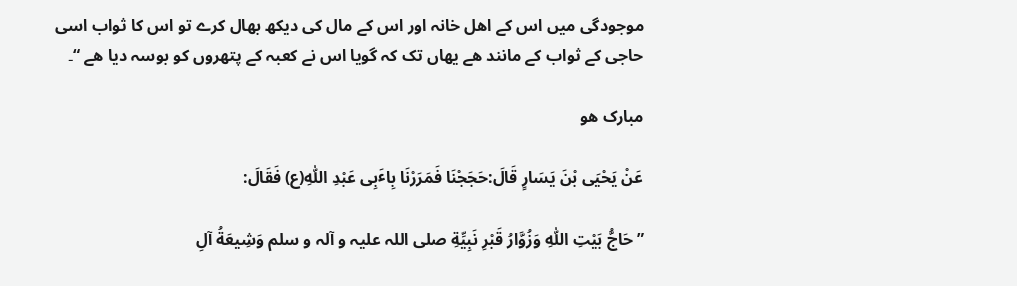موجودگی میں اس کے اھل خانہ اور اس کے مال کی دیکھ بھال کرے تو اس کا ثواب اسی حاجی کے ثواب کے مانند ھے یھاں تک کہ گویا اس نے کعبہ کے پتھروں کو بوسہ دیا ھے “۔

مبارک هو

عَنْ یَحْیَی بْنَ یَسَارٍ قَالَ:حَجَجْنَا فَمَرَرْنَا بِاٴَبِی عَبْدِ اللّٰہِ(ع) فَقَالَ:

”حَاجُّ بَیْتِ اللّٰہِ وَزُوَّارُ قَبْرِ نَبِیِّةِ صلی اللہ علیہ و آلہ و سلم وَشِیعَةُ آلِ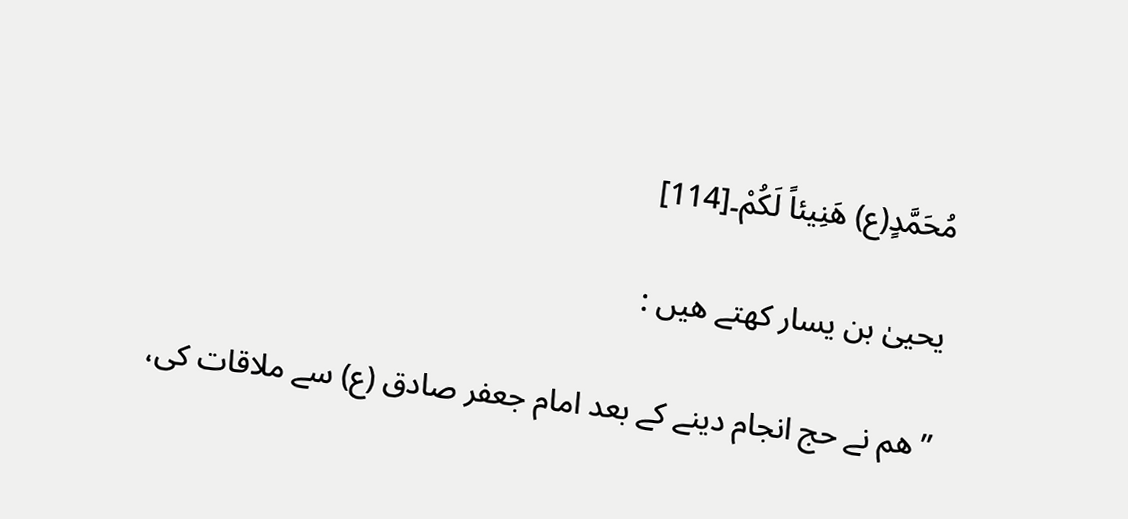مُحَمَّدٍ(ع) ھَنِیئاً لَکُمْ۔[114]

یحییٰ بن یسار کھتے ھیں :

”ھم نے حج انجام دینے کے بعد امام جعفر صادق (ع) سے ملاقات کی،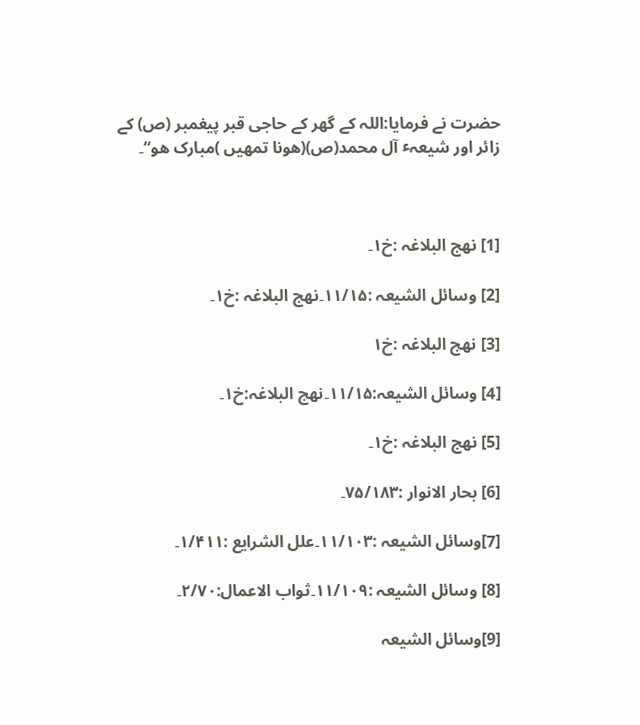حضرت نے فرمایا:اللہ کے گھر کے حاجی قبر پیغمبر (ص) کے زائر اور شیعہٴ آل محمد(ص)(هونا تمھیں )مبارک هو“۔



[1] نھج البلاغہ :خ۱۔

[2] وسائل الشیعہ :۱۱/۱۵۔نھج البلاغہ :خ۱۔

[3] نھج البلاغہ :خ۱

[4] وسائل الشیعہ:۱۱/۱۵۔نھج البلاغہ:خ۱۔

[5] نھج البلاغہ :خ۱۔

[6] بحار الانوار :۷۵/۱۸۳۔

[7]وسائل الشیعہ :۱۱/۱۰۳۔علل الشرایع :۱/۴۱۱۔

[8] وسائل الشیعہ :۱۱/۱۰۹۔ثواب الاعمال:۲/۷۰۔

[9]وسائل الشیعہ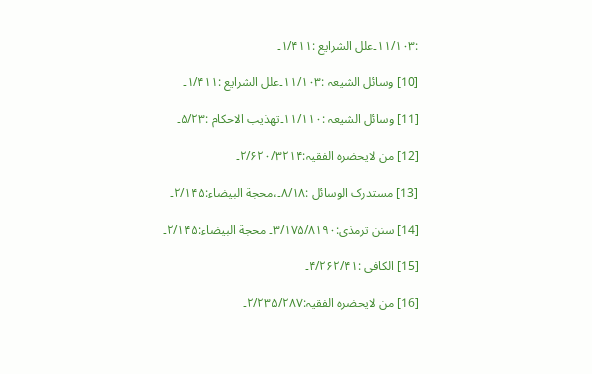:۱۱/۱۰۳۔علل الشرایع :۱/۴۱۱۔

[10] وسائل الشیعہ :۱۱/۱۰۳۔علل الشرایع :۱/۴۱۱۔

[11] وسائل الشیعہ :۱۱/۱۱۰۔تھذیب الاحکام :۵/۲۳۔

[12] من لایحضرہ الفقیہ:۲/۶۲۰/۳۲۱۴۔

[13] مستدرک الوسائل :۸/۱۸۔،محجة البیضاء:۲/۱۴۵۔

[14] سنن ترمذی:۳/۱۷۵/۸۱۹۰۔ محجة البیضاء:۲/۱۴۵۔

[15] الکافی :۴/۲۶۲/۴۱۔

[16] من لایحضرہ الفقیہ:۲/۲۳۵/۲۸۷۔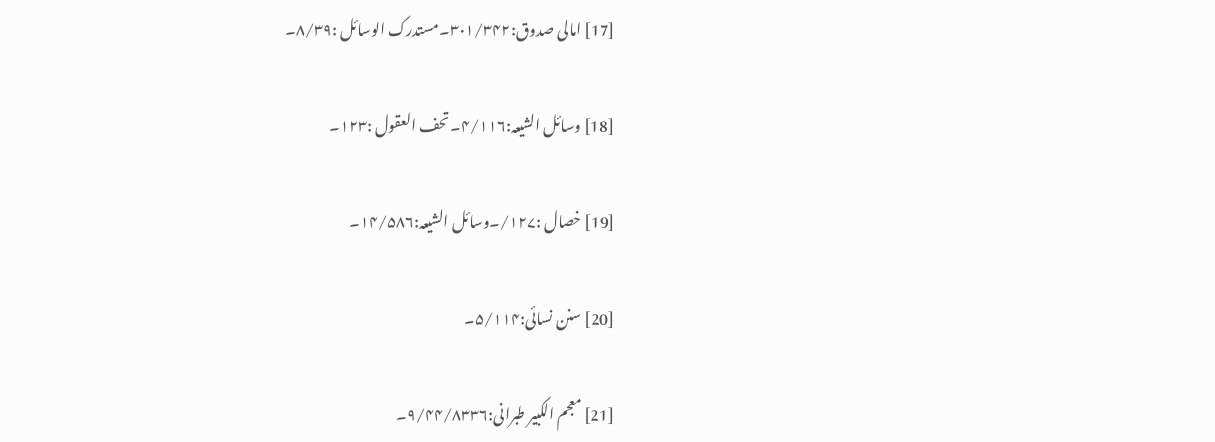[17] امالی صدوق:۳۰۱/۳۴۲۔مستدرک الوسائل :۸/۳۹۔

[18] وسائل الشیعہ:۴/۱۱۶۔تحف العقول :۱۲۳۔

[19] خصال :۱۲۷/۔وسائل الشیعہ:۱۴/۵۸۶۔

[20] سنن نسائی:۵/۱۱۴۔

[21] معجم الکبیر طبرانی:۹/۴۴/۸۳۳۶۔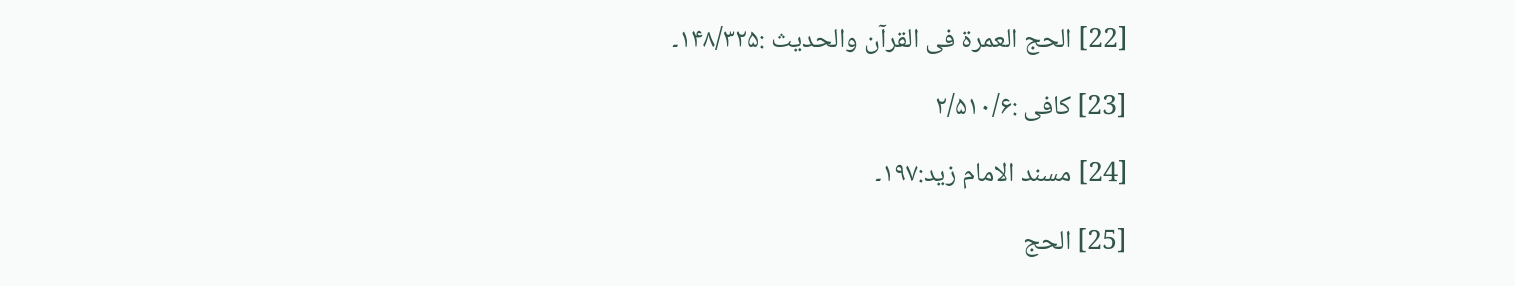[22] الحج العمرة فی القرآن والحدیث :۱۴۸/۳۲۵۔

[23] کافی :۲/۵۱۰/۶

[24] مسند الامام زید:۱۹۷۔

[25] الحج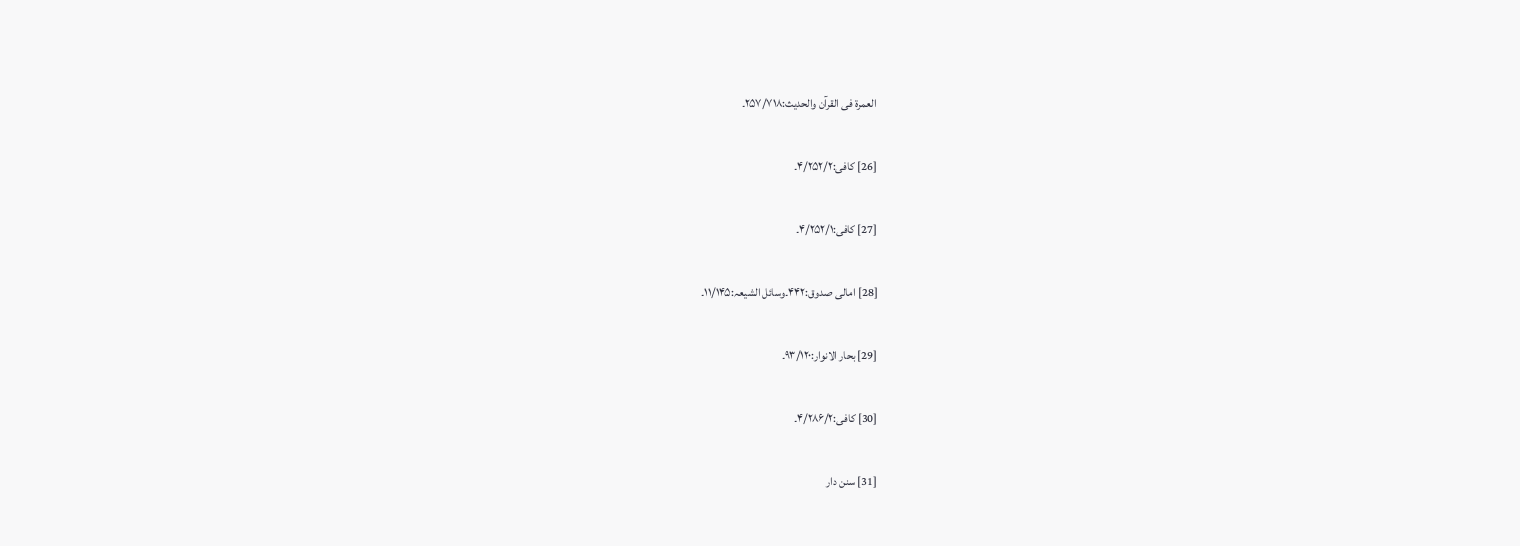العمرة فی القرآن والحدیث:۲۵۷/۷۱۸۔

[26] کافی:۴/۲۵۲/۲۔

[27] کافی:۴/۲۵۲/۱۔

[28] امالی صدوق:۴۴۲۔وسائل الشیعہ:۱۱/۱۴۵۔

[29] بحار الانوار:۹۳/۱۲۰۔

[30] کافی:۴/۲۸۶/۲۔

[31] سنن دار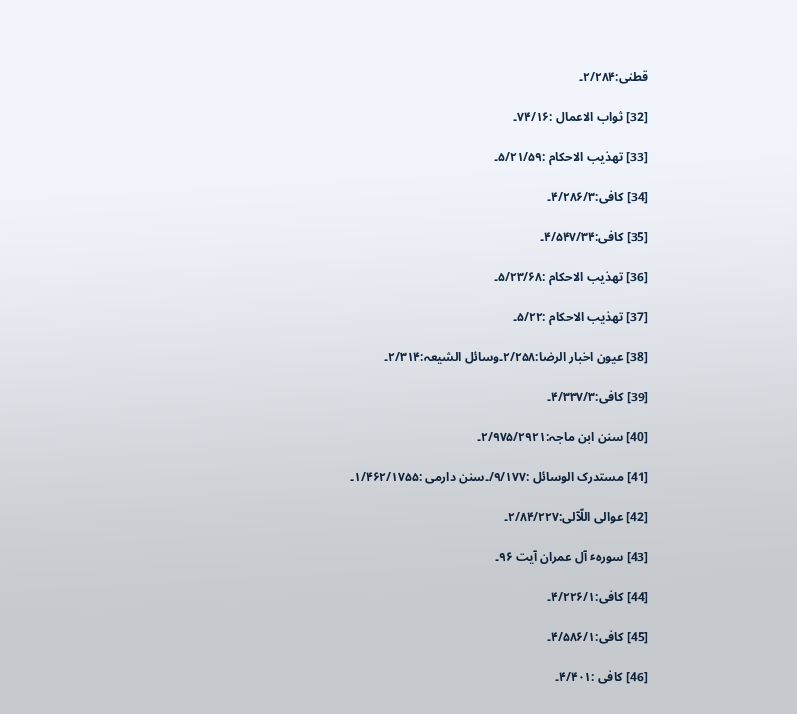قطنی:۲/۲۸۴۔

[32] ثواب الاعمال :۷۴/۱۶۔

[33] تھذیب الاحکام :۵/۲۱/۵۹۔

[34] کافی:۴/۲۸۶/۳۔

[35] کافی:۴/۵۴۷/۳۴۔

[36] تھذیب الاحکام :۵/۲۳/۶۸۔

[37] تھذیب الاحکام :۵/۲۲۔

[38] عیون اخبار الرضا:۲/۲۵۸۔وسائل الشیعہ:۲/۳۱۴۔

[39] کافی:۴/۳۳۷/۳۔

[40] سنن ابن ماجہ:۲/۹۷۵/۲۹۲۱۔

[41] مستدرک الوسائل :۹/۱۷۷/۔سنن دارمی :۱/۴۶۲/۱۷۵۵۔

[42] عوالی اللّآلی:۲/۸۴/۲۲۷۔

[43] سورہٴ آل عمران آیت ۹۶۔

[44] کافی:۴/۲۲۶/۱۔

[45] کافی:۴/۵۸۶/۱۔

[46] کافی :۴/۴۰۱۔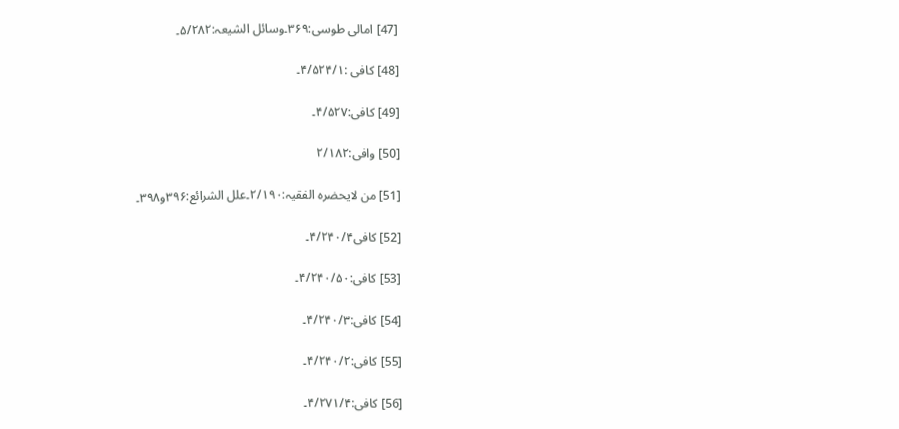[47] امالی طوسی:۳۶۹۔وسائل الشیعہ:۵/۲۸۲۔

[48] کافی :۴/۵۲۴/۱۔

[49] کافی:۴/۵۲۷۔

[50] وافی:۲/۱۸۲

[51] من لایحضرہ الفقیہ:۲/۱۹۰۔علل الشرائع:۳۹۶و۳۹۸۔

[52] کافی۴/۲۴۰/۴۔

[53] کافی:۴/۲۴۰/۵۰۔

[54] کافی:۴/۲۴۰/۳۔

[55] کافی:۴/۲۴۰/۲۔

[56] کافی:۴/۲۷۱/۴۔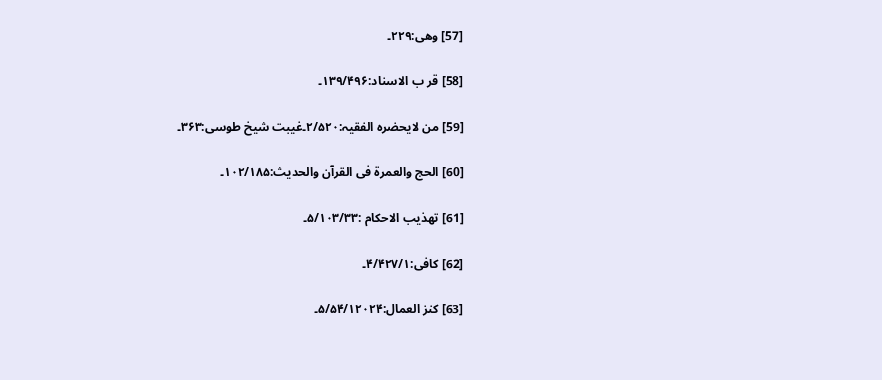[57] وھی:۲۲۹۔

[58] قر ب الاسناد:۱۳۹/۴۹۶۔

[59] من لایحضرہ الفقیہ:۲/۵۲۰۔غیبت شیخ طوسی:۳۶۳۔

[60] الحج والعمرة فی القرآن والحدیث:۱۰۲/۱۸۵۔

[61] تھذیب الاحکام :۵/۱۰۳/۳۳۔

[62] کافی:۴/۴۲۷/۱۔

[63] کنز العمال:۵/۵۴/۱۲۰۲۴۔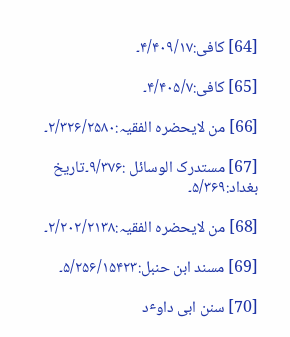[64] کافی:۴/۴۰۹/۱۷۔

[65] کافی:۴/۴۰۵/۷۔

[66] من لایحضرہ الفقیہ:۲/۳۲۶/۲۵۸۰۔

[67] مستدرک الوسائل :۹/۳۷۶۔تاریخ بغداد:۵/۳۶۹۔

[68] من لایحضرہ الفقیہ:۲/۲۰۲/۲۱۳۸۔

[69] مسند ابن حنبل:۵/۲۵۶/۱۵۴۲۳۔

[70] سنن ابی داوٴد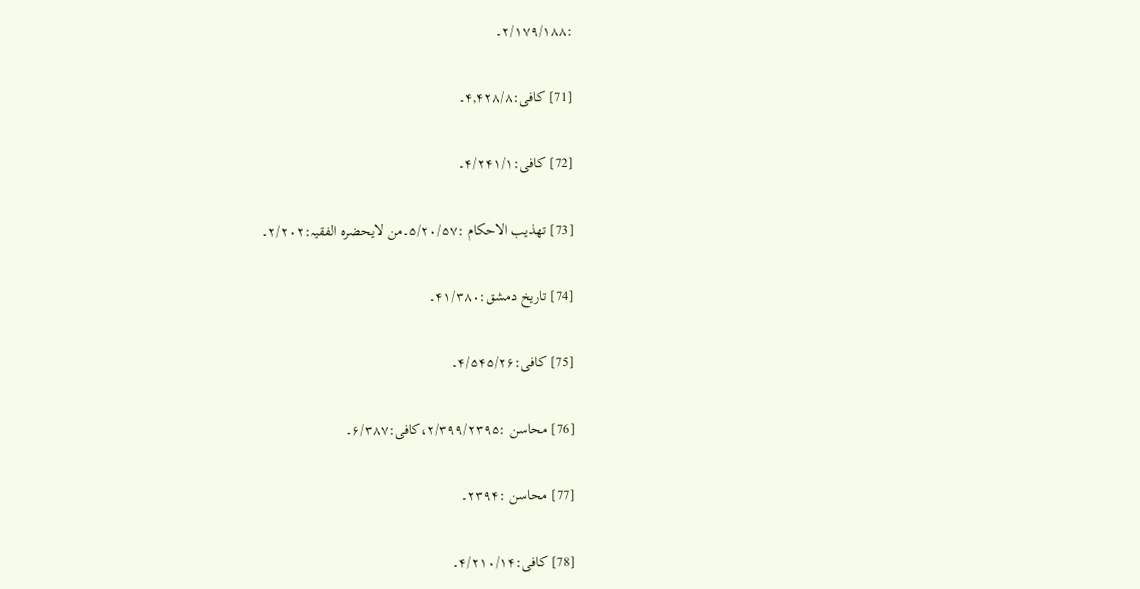:۲/۱۷۹/۱۸۸۔

[71] کافی:۴,۴۲۸/۸۔

[72] کافی:۴/۲۴۱/۱۔

[73] تھذیب الاحکام :۵/۲۰/۵۷۔من لایحضرہ الفقیہ:۲/۲۰۲۔

[74] تاریخ دمشق:۴۱/۳۸۰۔

[75] کافی:۴/۵۴۵/۲۶۔

[76] محاسن :۲/۳۹۹/۲۳۹۵،کافی:۶/۳۸۷۔

[77] محاسن :۲۳۹۴۔

[78] کافی:۴/۲۱۰/۱۴۔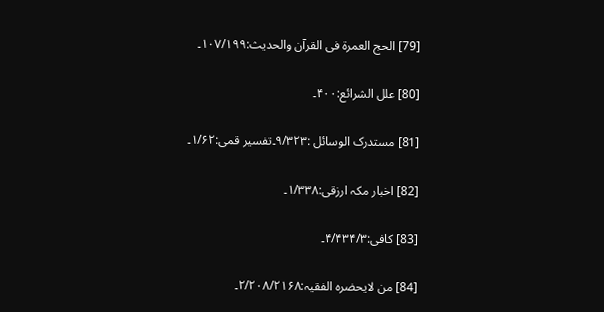[79] الحج العمرة فی القرآن والحدیث:۱۰۷/۱۹۹۔

[80] علل الشرائع:۴۰۰۔

[81] مستدرک الوسائل :۹/۳۲۳۔تفسیر قمی:۱/۶۲۔

[82] اخبار مکہ ارزقی:۱/۳۳۸۔

[83] کافی:۴/۴۳۴/۳۔

[84] من لایحضرہ الفقیہ:۲/۲۰۸/۲۱۶۸۔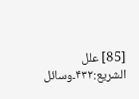[85] علل الشریع:۴۳۲۔وسائل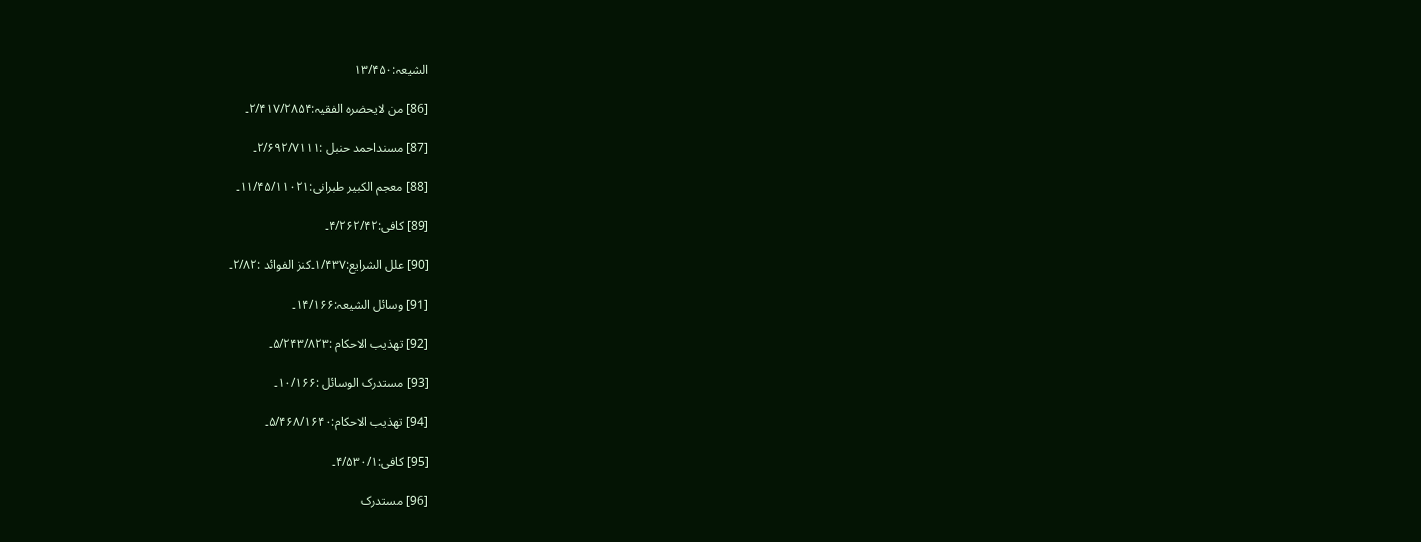الشیعہ:۱۳/۴۵۰

[86] من لایحضرہ الفقیہ:۲/۴۱۷/۲۸۵۴۔

[87] مسنداحمد حنبل :۲/۶۹۲/۷۱۱۱۔

[88] معجم الکبیر طبرانی:۱۱/۴۵/۱۱۰۲۱۔

[89] کافی:۴/۲۶۲/۴۲۔

[90] علل الشرایع:۱/۴۳۷۔کنز الفوائد :۲/۸۲۔

[91] وسائل الشیعہ:۱۴/۱۶۶۔

[92] تھذیب الاحکام :۵/۲۴۳/۸۲۳۔

[93] مستدرک الوسائل :۱۰/۱۶۶۔

[94] تھذیب الاحکام:۵/۴۶۸/۱۶۴۰۔

[95] کافی:۴/۵۳۰/۱۔

[96] مستدرک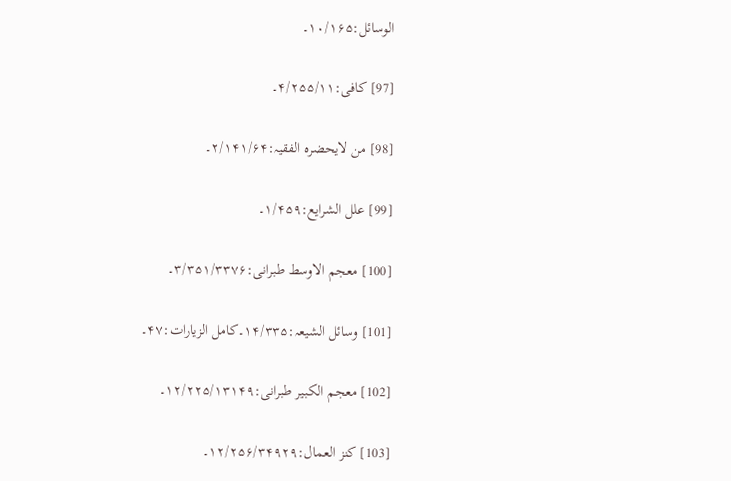الوسائل:۱۰/۱۶۵۔

[97] کافی:۴/۲۵۵/۱۱۔

[98] من لایحضرہ الفقیہ:۲/۱۴۱/۶۴۔

[99] علل الشرایع:۱/۴۵۹۔

[100] معجم الاوسط طبرانی:۳/۳۵۱/۳۳۷۶۔

[101] وسائل الشیعہ:۱۴/۳۳۵۔کامل الزیارات:۴۷۔

[102] معجم الکبیر طبرانی:۱۲/۲۲۵/۱۳۱۴۹۔

[103] کنز العمال:۱۲/۲۵۶/۳۴۹۲۹۔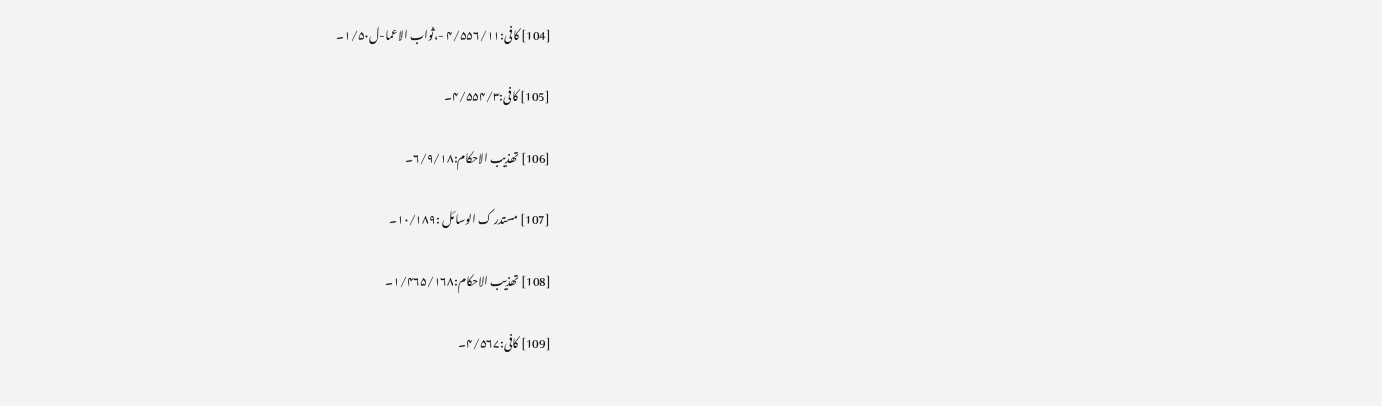[104] کافی:۴/۵۵۶/۱۱ -،ثواب الاعما-ل۱/۵۰۔

[105] کافی:۴/۵۵۴/۳۔

[106] تھذیب الاحکام:۶/۹/۱۸۔

[107] مستدر ک الوسائل :۱۰/۱۸۹۔

[108] تھذیب الاحکام:۱/۴۶۵/۱۶۸۔

[109] کافی:۴/۵۶۷۔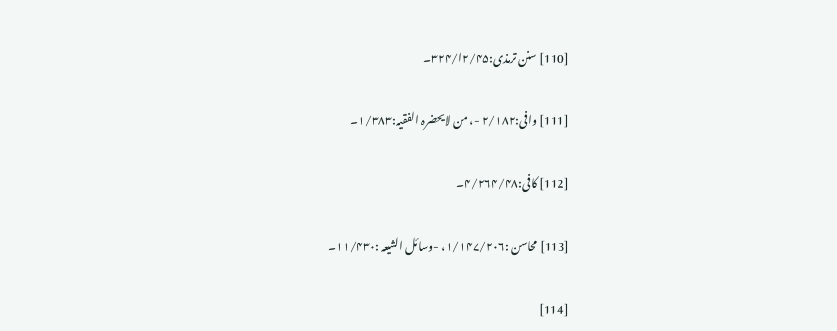[110] سنن ترمذی:۲/۴۵ا/۳۲۴۔

[111] وافی:۲/۱۸۲ -، من لایحضرہ الفقیہ:۱/۳۸۳۔

[112] کافی:۴/۲۶۴/۴۸۔

[113] محاسن :۱/۱۴۷/۲۰۶، -وسائل الشیعہ :۱۱/۴۳۰۔

[114]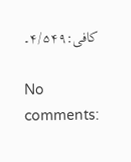کافی:۴/۵۴۹۔

No comments: